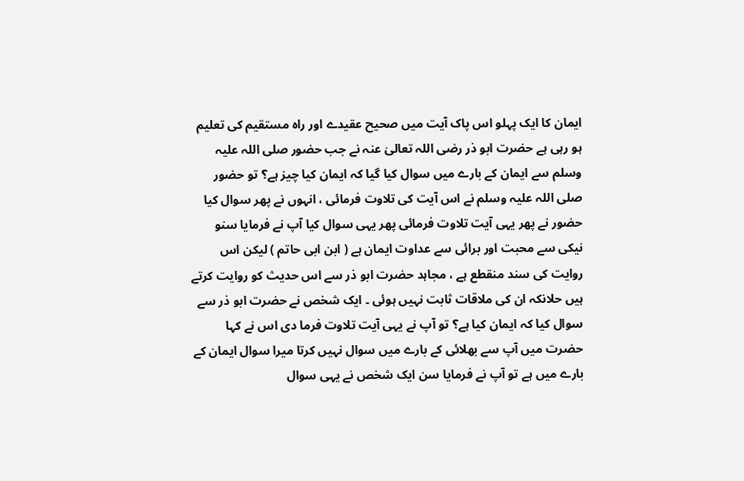ایمان کا ایک پہلو اس پاک آیت میں صحیح عقیدے اور راہ مستقیم کی تعلیم ہو رہی ہے حضرت ابو ذر رضی اللہ تعالیٰ عنہ نے جب حضور صلی اللہ علیہ وسلم سے ایمان کے بارے میں سوال کیا گیا کہ ایمان کیا چیز ہے؟ تو حضور صلی اللہ علیہ وسلم نے اس آیت کی تلاوت فرمائی ، انہوں نے پھر سوال کیا حضور نے پھر یہی آیت تلاوت فرمائی پھر یہی سوال کیا آپ نے فرمایا سنو نیکی سے محبت اور برائی سے عداوت ایمان ہے ( ابن ابی حاتم ) لیکن اس روایت کی سند منقطع ہے ، مجاہد حضرت ابو ذر سے اس حدیث کو روایت کرتے ہیں حلانکہ ان کی ملاقات ثابت نہیں ہوئی ۔ ایک شخص نے حضرت ابو ذر سے سوال کیا کہ ایمان کیا ہے؟ تو آپ نے یہی آیت تلاوت فرما دی اس نے کہا حضرت میں آپ سے بھلائی کے بارے میں سوال نہیں کرتا میرا سوال ایمان کے بارے میں ہے تو آپ نے فرمایا سن ایک شخص نے یہی سوال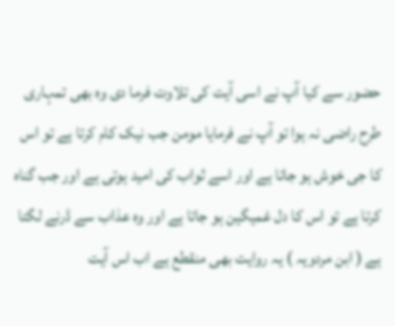حضور سے کیا آپ نے اسی آیت کی تلاوت فرما دی وہ بھی تمہاری طرح راضی نہ ہوا تو آپ نے فرمایا مومن جب نیک کام کرتا ہے تو اس کا جی خوش ہو جاتا ہے اور اسے ثواب کی امید ہوتی ہے اور جب گناہ کرتا ہے تو اس کا دل غمیگین ہو جاتا ہے اور وہ عذاب سے ڈرنے لگتا ہے ( ابن مردویہ ) یہ روایت بھی منقطع ہے اب اس آیت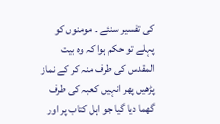کی تفسیر سنئے ۔ مومنوں کو پہلے تو حکم ہوا کہ وہ بیت المقدس کی طرف منہ کر کے نماز پڑھیں پھر انہیں کعبہ کی طرف گھما دیا گیا جو اہل کتاب پر اور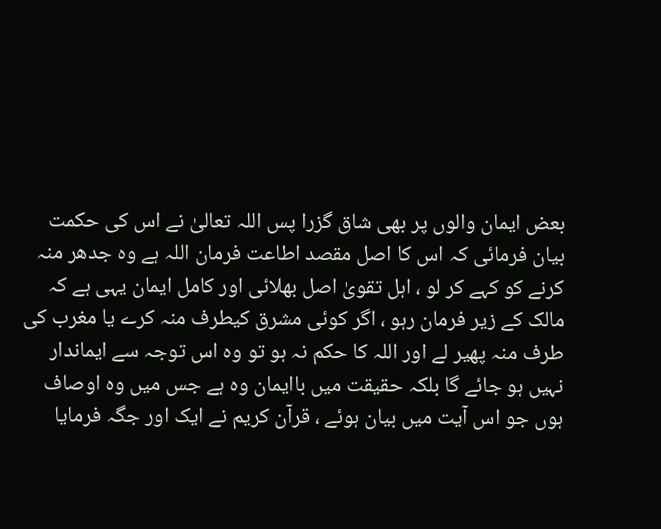بعض ایمان والوں پر بھی شاق گزرا پس اللہ تعالیٰ نے اس کی حکمت بیان فرمائی کہ اس کا اصل مقصد اطاعت فرمان اللہ ہے وہ جدھر منہ کرنے کو کہے کر لو ، اہل تقویٰ اصل بھلائی اور کامل ایمان یہی ہے کہ مالک کے زیر فرمان رہو ، اگر کوئی مشرق کیطرف منہ کرے یا مغرب کی طرف منہ پھیر لے اور اللہ کا حکم نہ ہو تو وہ اس توجہ سے ایماندار نہیں ہو جائے گا بلکہ حقیقت میں باایمان وہ ہے جس میں وہ اوصاف ہوں جو اس آیت میں بیان ہوئے ، قرآن کریم نے ایک اور جگہ فرمایا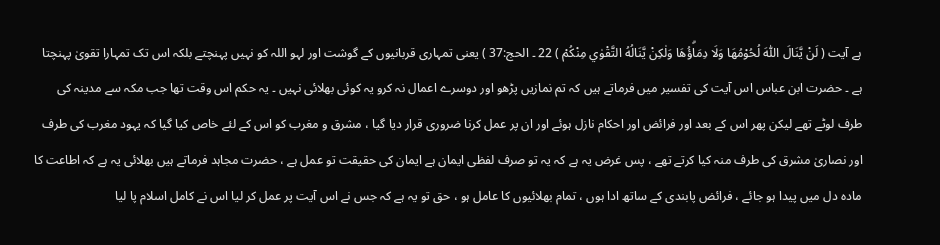ہے آیت ( لَنْ يَّنَالَ اللّٰهَ لُحُوْمُهَا وَلَا دِمَاۗؤُهَا وَلٰكِنْ يَّنَالُهُ التَّقْوٰي مِنْكُمْ ) 22 ۔ الحج:37 ) یعنی تمہاری قربانیوں کے گوشت اور لہو اللہ کو نہیں پہنچتے بلکہ اس تک تمہارا تقویٰ پہنچتا ہے ۔ حضرت ابن عباس اس آیت کی تفسیر میں فرماتے ہیں کہ تم نمازیں پڑھو اور دوسرے اعمال نہ کرو یہ کوئی بھلائی نہیں ۔ یہ حکم اس وقت تھا جب مکہ سے مدینہ کی طرف لوٹے تھے لیکن پھر اس کے بعد اور فرائض اور احکام نازل ہوئے اور ان پر عمل کرنا ضروری قرار دیا گیا ، مشرق و مغرب کو اس کے لئے خاص کیا گیا کہ یہود مغرب کی طرف اور نصاریٰ مشرق کی طرف منہ کیا کرتے تھے ، پس غرض یہ ہے کہ یہ تو صرف لفظی ایمان ہے ایمان کی حقیقت تو عمل ہے ، حضرت مجاہد فرماتے ہیں بھلائی یہ ہے کہ اطاعت کا مادہ دل میں پیدا ہو جائے ، فرائض پابندی کے ساتھ ادا ہوں ، تمام بھلائیوں کا عامل ہو ، حق تو یہ ہے کہ جس نے اس آیت پر عمل کر لیا اس نے کامل اسلام پا لیا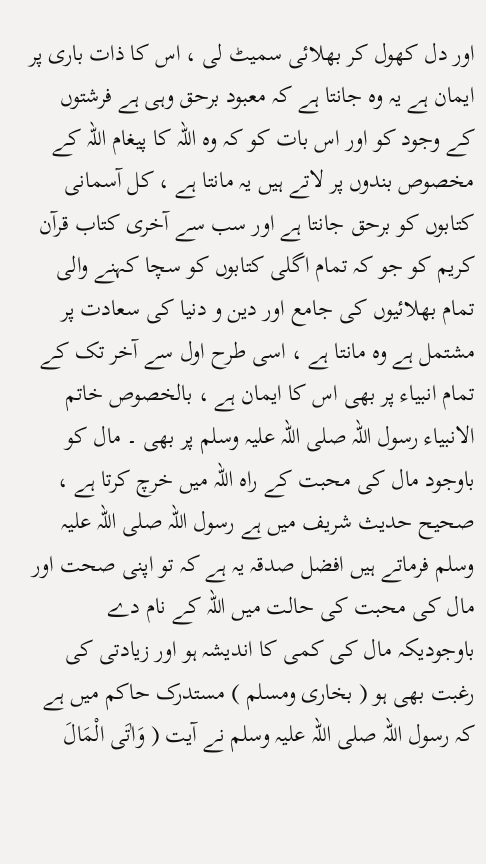اور دل کھول کر بھلائی سمیٹ لی ، اس کا ذات باری پر ایمان ہے یہ وہ جانتا ہے کہ معبود برحق وہی ہے فرشتوں کے وجود کو اور اس بات کو کہ وہ اللہ کا پیغام اللہ کے مخصوص بندوں پر لاتے ہیں یہ مانتا ہے ، کل آسمانی کتابوں کو برحق جانتا ہے اور سب سے آخری کتاب قرآن کریم کو جو کہ تمام اگلی کتابوں کو سچا کہنے والی تمام بھلائیوں کی جامع اور دین و دنیا کی سعادت پر مشتمل ہے وہ مانتا ہے ، اسی طرح اول سے آخر تک کے تمام انبیاء پر بھی اس کا ایمان ہے ، بالخصوص خاتم الانبیاء رسول اللہ صلی اللہ علیہ وسلم پر بھی ۔ مال کو باوجود مال کی محبت کے راہ اللہ میں خرچ کرتا ہے ، صحیح حدیث شریف میں ہے رسول اللہ صلی اللہ علیہ وسلم فرماتے ہیں افضل صدقہ یہ ہے کہ تو اپنی صحت اور مال کی محبت کی حالت میں اللہ کے نام دے باوجودیکہ مال کی کمی کا اندیشہ ہو اور زیادتی کی رغبت بھی ہو ( بخاری ومسلم ) مستدرک حاکم میں ہے کہ رسول اللہ صلی اللہ علیہ وسلم نے آیت ( وَاٰتَى الْمَالَ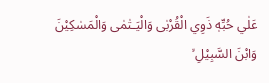عَلٰي حُبِّهٖ ذَوِي الْقُرْبٰى وَالْيَـتٰمٰى وَالْمَسٰكِيْنَ وَابْنَ السَّبِيْلِ ۙ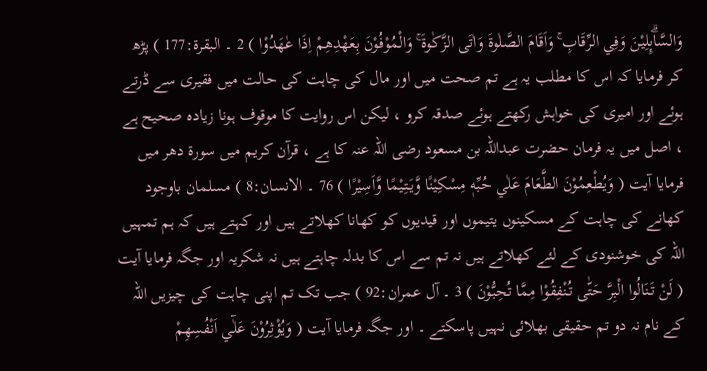وَالسَّاۗىِٕلِيْنَ وَفِي الرِّقَابِ ۚ وَاَقَامَ الصَّلٰوةَ وَاٰتَى الزَّكٰوةَ ۚ وَالْمُوْفُوْنَ بِعَهْدِهِمْ اِذَا عٰھَدُوْا ) 2 ۔ البقرۃ:177 ) پڑھ کر فرمایا کہ اس کا مطلب یہ ہے تم صحت میں اور مال کی چاہت کی حالت میں فقیری سے ڈرتے ہوئے اور امیری کی خواہش رکھتے ہوئے صدقہ کرو ، لیکن اس روایت کا موقوف ہونا زیادہ صحیح ہے ، اصل میں یہ فرمان حضرت عبداللہ بن مسعود رضی اللہ عنہ کا ہے ، قرآن کریم میں سورۃ دھر میں فرمایا آیت ( وَيُطْعِمُوْنَ الطَّعَامَ عَلٰي حُبِّهٖ مِسْكِيْنًا وَّيَـتِـيْمًا وَّاَسِيْرًا ) 76 ۔ الانسان:8 ) مسلمان باوجود کھانے کی چاہت کے مسکینوں یتیموں اور قیدیوں کو کھانا کھلاتے ہیں اور کہتے ہیں کہ ہم تمہیں اللہ کی خوشنودی کے لئے کھلاتے ہیں نہ تم سے اس کا بدلہ چاہتے ہیں نہ شکریہ اور جگہ فرمایا آیت ( لَنْ تَنَالُوا الْبِرَّ حَتّٰى تُنْفِقُوْا مِمَّا تُحِبُّوْنَ ) 3 ۔ آل عمران:92 ) جب تک تم اپنی چاہت کی چیزیں اللہ کے نام نہ دو تم حقیقی بھلائی نہیں پاسکتے ۔ اور جگہ فرمایا آیت ( وَيُؤْثِرُوْنَ عَلٰٓي اَنْفُسِهِمْ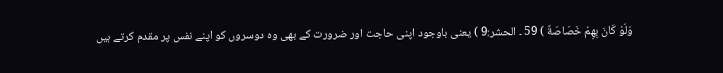وَلَوْ كَانَ بِهِمْ خَصَاصَةٌ ) 59 ۔ الحشر:9 ) یعنی باوجود اپنی حاجت اور ضرورت کے بھی وہ دوسروں کو اپنے نفس پر مقدم کرتے ہیں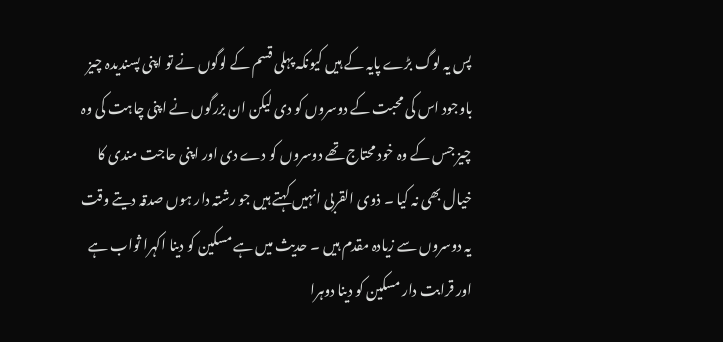پس یہ لوگ بڑے پایہ کے ہیں کیونکہ پہلی قسم کے لوگوں نے تو اپنی پسندیدہ چیز باوجود اس کی محبت کے دوسروں کو دی لیکن ان بزرگوں نے اپنی چاہت کی وہ چیز جس کے وہ خود محتاج تھے دوسروں کو دے دی اور اپنی حاجت مندی کا خیال بھی نہ کیا ۔ ذوی القربی انہیں کہتے ہیں جو رشتہ دار ہوں صدقہ دیتے وقت یہ دوسروں سے زیادہ مقدم ہیں ۔ حدیث میں ہے مسکین کو دینا اکہرا ثواب ہے اور قرابت دار مسکین کو دینا دوہرا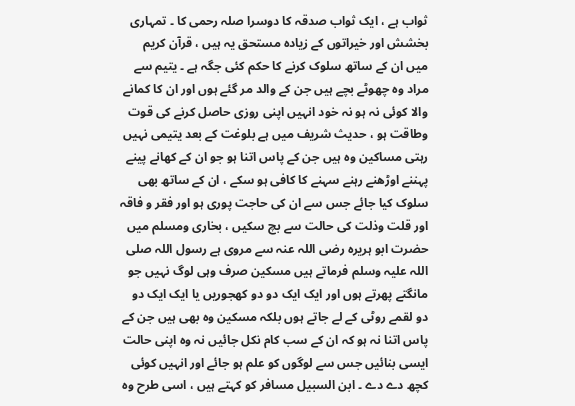ثواب ہے ، ایک ثواب صدقہ کا دوسرا صلہ رحمی کا ۔ تمہاری بخشش اور خیراتوں کے زیادہ مستحق یہ ہیں ، قرآن کریم میں ان کے ساتھ سلوک کرنے کا حکم کئی جگہ ہے ۔ یتیم سے مراد وہ چھوٹے بچے ہیں جن کے والد مر گئے ہوں اور ان کا کمانے والا کوئی نہ ہو نہ خود انہیں اپنی روزی حاصل کرنے کی قوت وطاقت ہو ، حدیث شریف میں ہے بلوغت کے بعد یتیمی نہیں رہتی مساکین وہ ہیں جن کے پاس اتنا ہو جو ان کے کھانے پینے پہننے اوڑھنے رہنے سہنے کا کافی ہو سکے ، ان کے ساتھ بھی سلوک کیا جائے جس سے ان کی حاجت پوری ہو اور فقر و فاقہ اور قلت وذلت کی حالت سے بچ سکیں ، بخاری ومسلم میں حضرت ابو ہریرہ رضی اللہ عنہ سے مروی ہے رسول اللہ صلی اللہ علیہ وسلم فرماتے ہیں مسکین صرف وہی لوگ نہیں جو مانگتے پھرتے ہوں اور ایک ایک دو دو کھجوریں یا ایک ایک دو دو لقمے روٹی کے لے جاتے ہوں بلکہ مسکین وہ بھی ہیں جن کے پاس اتنا نہ ہو کہ ان کے سب کام نکل جائیں نہ وہ اپنی حالت ایسی بنائیں جس سے لوگوں کو علم ہو جائے اور انہیں کوئی کچھ دے دے ۔ ابن السبیل مسافر کو کہتے ہیں ، اسی طرح وہ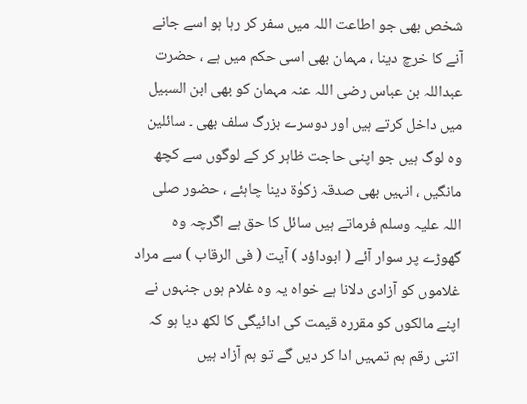شخص بھی جو اطاعت اللہ میں سفر کر رہا ہو اسے جانے آنے کا خرچ دینا ، مہمان بھی اسی حکم میں ہے ، حضرت عبداللہ بن عباس رضی اللہ عنہ مہمان کو بھی ابن السبیل میں داخل کرتے ہیں اور دوسرے بزرگ سلف بھی ۔ سائلین وہ لوگ ہیں جو اپنی حاجت ظاہر کر کے لوگوں سے کچھ مانگیں ، انہیں بھی صدقہ زکوٰۃ دینا چاہئے ، حضور صلی اللہ علیہ وسلم فرماتے ہیں سائل کا حق ہے اگرچہ وہ گھوڑے پر سوار آئے ( ابوداؤد ) آیت ( فی الرقاب ) سے مراد غلاموں کو آزادی دلانا ہے خواہ یہ وہ غلام ہوں جنہوں نے اپنے مالکوں کو مقررہ قیمت کی ادائیگی کا لکھ دیا ہو کہ اتنی رقم ہم تمہیں ادا کر دیں گے تو ہم آزاد ہیں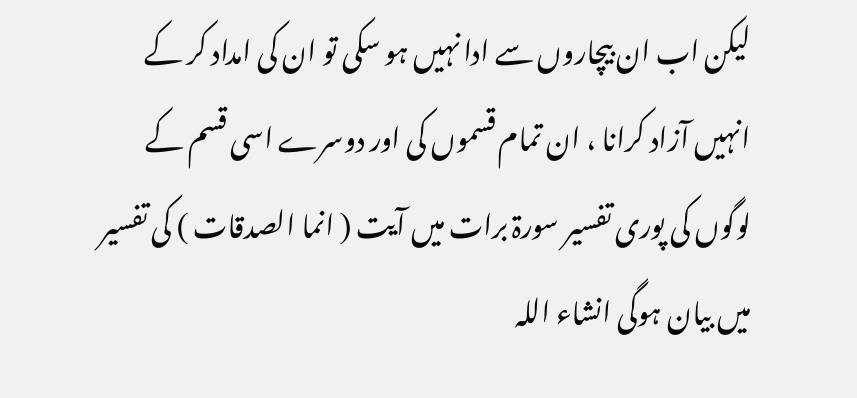لیکن اب ان بیچاروں سے ادا نہیں ہو سکی تو ان کی امداد کر کے انہیں آزاد کرانا ، ان تمام قسموں کی اور دوسرے اسی قسم کے لوگوں کی پوری تفسیر سورۃ برات میں آیت ( انما الصدقات ) کی تفسیر میں بیان ہوگی انشاء اللہ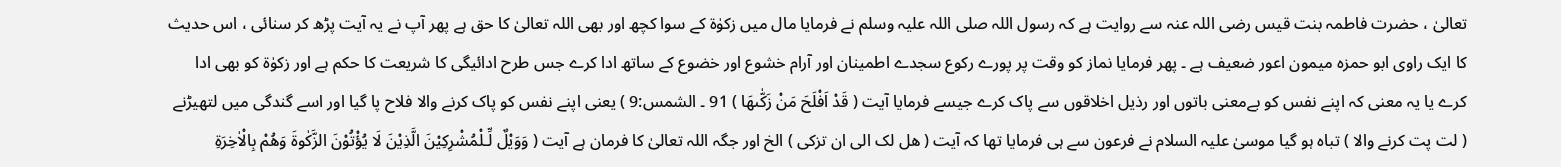تعالیٰ ، حضرت فاطمہ بنت قیس رضی اللہ عنہ سے روایت ہے کہ رسول اللہ صلی اللہ علیہ وسلم نے فرمایا مال میں زکوٰۃ کے سوا کچھ اور بھی اللہ تعالیٰ کا حق ہے پھر آپ نے یہ آیت پڑھ کر سنائی ، اس حدیث کا ایک راوی ابو حمزہ میمون اعور ضعیف ہے ۔ پھر فرمایا نماز کو وقت پر پورے رکوع سجدے اطمینان اور آرام خشوع اور خضوع کے ساتھ ادا کرے جس طرح ادائیگی کا شریعت کا حکم ہے اور زکوٰۃ کو بھی ادا کرے یا یہ معنی کہ اپنے نفس کو بےمعنی باتوں اور رذیل اخلاقوں سے پاک کرے جیسے فرمایا آیت ( قَدْ اَفْلَحَ مَنْ زَكّٰىهَا ) 91 ۔ الشمس:9 ) یعنی اپنے نفس کو پاک کرنے والا فلاح پا گیا اور اسے گندگی میں لتھیڑنے ( لت پت کرنے والا ) تباہ ہو گیا موسیٰ علیہ السلام نے فرعون سے ہی فرمایا تھا کہ آیت ( ھل لک الی ان تزکی ) الخ اور جگہ اللہ تعالیٰ کا فرمان ہے آیت ( وَوَيْلٌ لِّـلْمُشْرِكِيْنَ الَّذِيْنَ لَا يُؤْتُوْنَ الزَّكٰوةَ وَهُمْ بِالْاٰخِرَةِ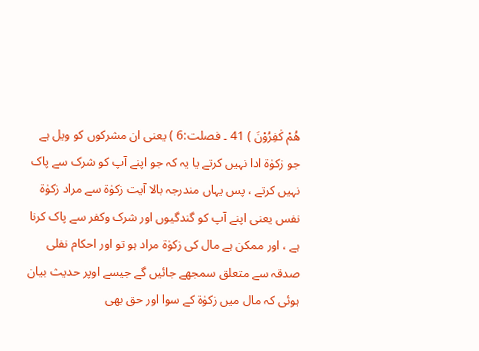هُمْ كٰفِرُوْنَ ) 41 ۔ فصلت:6 ) یعنی ان مشرکوں کو ویل ہے جو زکوٰۃ ادا نہیں کرتے یا یہ کہ جو اپنے آپ کو شرک سے پاک نہیں کرتے ، پس یہاں مندرجہ بالا آیت زکوٰۃ سے مراد زکوٰۃ نفس یعنی اپنے آپ کو گندگیوں اور شرک وکفر سے پاک کرنا ہے ، اور ممکن ہے مال کی زکوٰۃ مراد ہو تو اور احکام نفلی صدقہ سے متعلق سمجھے جائیں گے جیسے اوپر حدیث بیان ہوئی کہ مال میں زکوٰۃ کے سوا اور حق بھی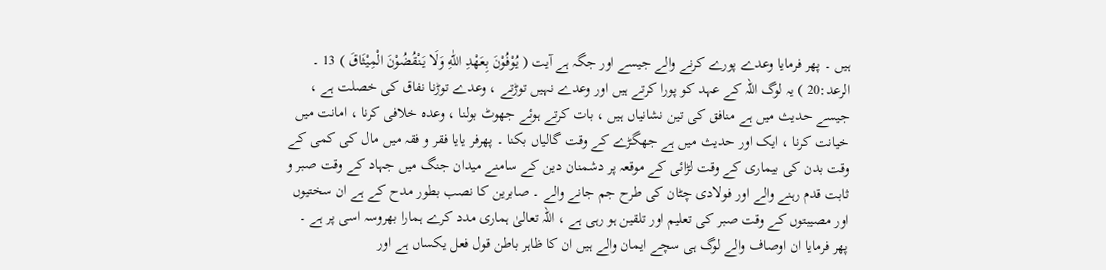ہیں ۔ پھر فرمایا وعدے پورے کرنے والے جیسے اور جگہ ہے آیت ( يُوْفُوْنَ بِعَهْدِ اللّٰهِ وَلَا يَنْقُضُوْنَ الْمِيْثَاقَ ) 13 ۔ الرعد:20 ) یہ لوگ اللہ کے عہد کو پورا کرتے ہیں اور وعدے نہیں توڑتے ، وعدے توڑنا نفاق کی خصلت ہے ، جیسے حدیث میں ہے منافق کی تین نشانیاں ہیں ، بات کرتے ہوئے جھوٹ بولنا ، وعدہ خلافی کرنا ، امانت میں خیانت کرنا ، ایک اور حدیث میں ہے جھگڑے کے وقت گالیاں بکنا ۔ پھرفر یایا فقر و فقہ میں مال کی کمی کے وقت بدن کی بیماری کے وقت لڑائی کے موقعہ پر دشمنان دین کے سامنے میدان جنگ میں جہاد کے وقت صبر و ثابت قدم رہنے والے اور فولادی چٹان کی طرح جم جانے والے ۔ صابرین کا نصب بطور مدح کے ہے ان سختیوں اور مصیبتوں کے وقت صبر کی تعلیم اور تلقین ہو رہی ہے ، اللہ تعالیٰ ہماری مدد کرے ہمارا بھروسہ اسی پر ہے ۔ پھر فرمایا ان اوصاف والے لوگ ہی سچے ایمان والے ہیں ان کا ظاہر باطن قول فعل یکساں ہے اور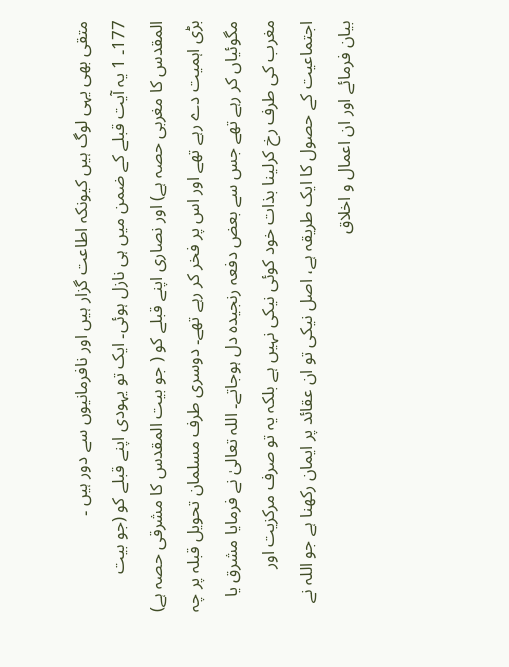متقی بھی یہی لوگ ہیں کیونکہ اطاعت گزار ہیں اور نافرمانیوں سے دور ہیں ۔
177۔ 1 یہ آیت قبلے کے ضمن میں ہی نازل ہوئی۔ ایک تو یہودی اپنے قبلے کو (جو بیت المقدس کا مغربی حصہ ہے) اور نصاری اپنے قبلے کو ( جو بیت المقدس کا مشرقی حصہ ہے) بڑی اہمیت دے رہے تھے اور اس پر فخر کر رہے تھے۔ دوسری طرف مسلمان تحویل قبلہ پر چہ مگوئیاں کر رہے تھے جس سے بعض دفعہ رنجیدہ دل ہوجاتے۔ اللہ تعالیٰ نے فرمایا مشرق یا مغرب کی طرف رخ کرلینا بذات خود کوئی نیکی نہیں ہے بلکہ یہ تو صرف مرکزیت اور اجتماعیت کے حصول کا ایک طریقہ ہے، اصل نیکی تو ان عقائد پر ایمان رکھنا ہے جو اللہ نے بیان فرمائے اور ان اعمال و اخلاق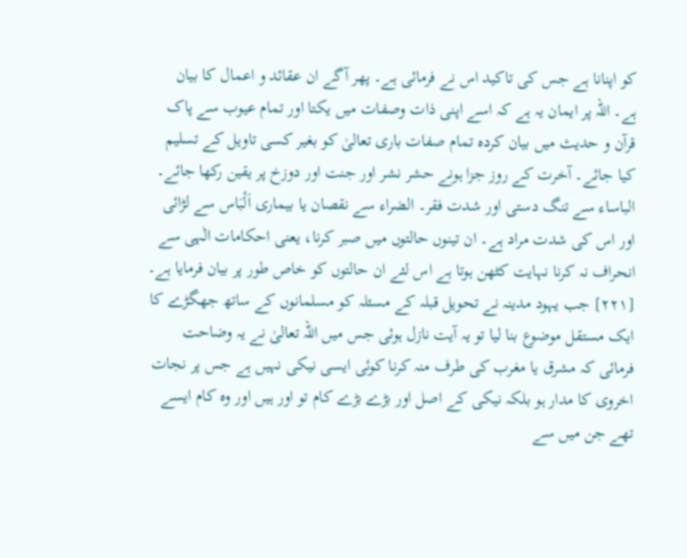کو اپنانا ہے جس کی تاکید اس نے فرمائی ہے۔ پھر آگے ان عقائد و اعمال کا بیان ہے۔ اللہ پر ایمان یہ ہے کہ اسے اپنی ذات وصفات میں یکتا اور تمام عیوب سے پاک قرآن و حدیث میں بیان کردہ تمام صفات باری تعالیٰ کو بغیر کسی تاویل کے تسلیم کیا جائے۔ آخرت کے روز جزا ہونے حشر نشر اور جنت اور دوزخ پر یقین رکھا جائے۔ الباساء سے تنگ دستی اور شدت فقر۔ الضراء سے نقصان یا بیماری اَلْبَاس سے لڑائی اور اس کی شدت مراد ہے۔ ان تینوں حالتوں میں صبر کرنا، یعنی احکامات الٰہی سے انحراف نہ کرنا نہایت کٹھن ہوتا ہے اس لئے ان حالتوں کو خاص طور پر بیان فرمایا ہے۔
[٢٢١] جب یہود مدینہ نے تحویل قبلہ کے مسئلہ کو مسلمانوں کے ساتھ جھگڑے کا ایک مستقل موضوع بنا لیا تو یہ آیت نازل ہوئی جس میں اللہ تعالیٰ نے یہ وضاحت فرمائی کہ مشرق یا مغرب کی طرف منہ کرنا کوئی ایسی نیکی نہیں ہے جس پر نجات اخروی کا مدار ہو بلکہ نیکی کے اصل اور بڑے بڑے کام تو اور ہیں اور وہ کام ایسے تھے جن میں سے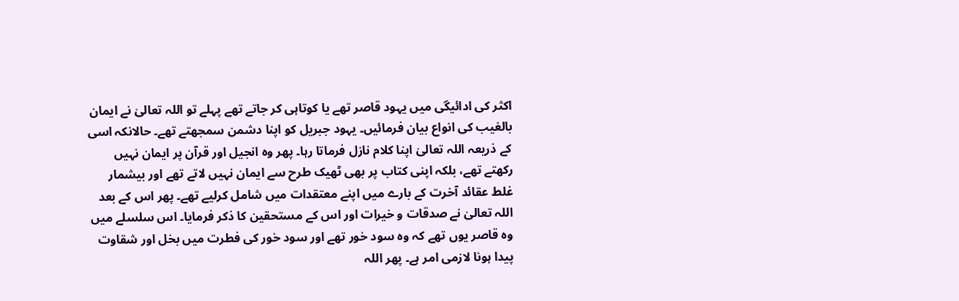اکثر کی ادائیگی میں یہود قاصر تھے یا کوتاہی کر جاتے تھے پہلے تو اللہ تعالیٰ نے ایمان بالغیب کی انواع بیان فرمائیں۔ یہود جبریل کو اپنا دشمن سمجھتے تھے۔ حالانکہ اسی کے ذریعہ اللہ تعالیٰ اپنا کلام نازل فرماتا رہا۔ پھر وہ انجیل اور قرآن پر ایمان نہیں رکھتے تھے، بلکہ اپنی کتاب پر بھی ٹھیک طرح سے ایمان نہیں لاتے تھے اور بیشمار غلط عقائد آخرت کے بارے میں اپنے معتقدات میں شامل کرلیے تھے۔ پھر اس کے بعد اللہ تعالیٰ نے صدقات و خیرات اور اس کے مستحقین کا ذکر فرمایا۔ اس سلسلے میں وہ قاصر یوں تھے کہ وہ سود خور تھے اور سود خور کی فطرت میں بخل اور شقاوت پیدا ہونا لازمی امر ہے۔ پھر اللہ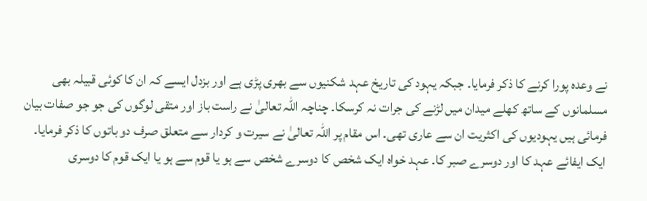نے وعدہ پورا کرنے کا ذکر فرمایا۔ جبکہ یہود کی تاریخ عہد شکنیوں سے بھری پڑی ہے اور بزدل ایسے کہ ان کا کوئی قبیلہ بھی مسلمانوں کے ساتھ کھلے میدان میں لڑنے کی جرات نہ کرسکا۔ چناچہ اللہ تعالیٰ نے راست باز اور متقی لوگوں کی جو جو صفات بیان فرمائی ہیں یہودیوں کی اکثریت ان سے عاری تھی۔ اس مقام پر اللہ تعالیٰ نے سیرت و کردار سے متعلق صرف دو باتوں کا ذکر فرمایا۔ ایک ایفائے عہد کا اور دوسرے صبر کا۔ عہد خواہ ایک شخص کا دوسرے شخص سے ہو یا قوم سے ہو یا ایک قوم کا دوسری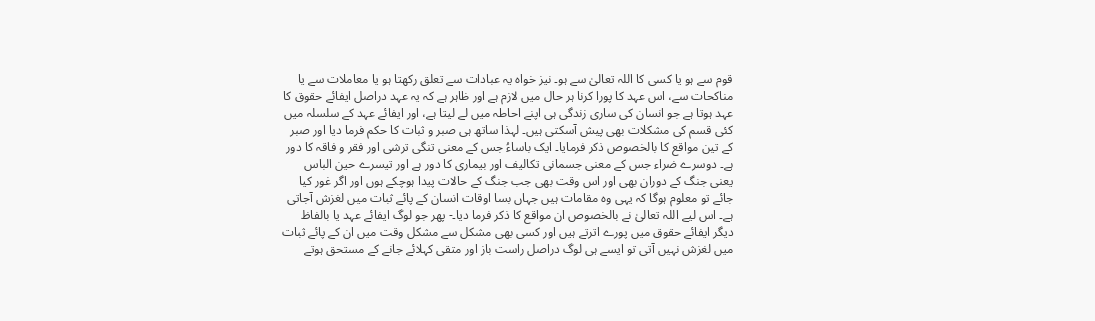قوم سے ہو یا کسی کا اللہ تعالیٰ سے ہو۔ نیز خواہ یہ عبادات سے تعلق رکھتا ہو یا معاملات سے یا مناکحات سے، اس عہد کا پورا کرنا ہر حال میں لازم ہے اور ظاہر ہے کہ یہ عہد دراصل ایفائے حقوق کا عہد ہوتا ہے جو انسان کی ساری زندگی ہی اپنے احاطہ میں لے لیتا ہے، اور ایفائے عہد کے سلسلہ میں کئی قسم کی مشکلات بھی پیش آسکتی ہیں۔ لہذا ساتھ ہی صبر و ثبات کا حکم فرما دیا اور صبر کے تین مواقع کا بالخصوص ذکر فرمایا۔ ایک باساءُ جس کے معنی تنگی ترشی اور فقر و فاقہ کا دور ہے۔ دوسرے ضراء جس کے معنی جسمانی تکالیف اور بیماری کا دور ہے اور تیسرے حین الباس یعنی جنگ کے دوران بھی اور اس وقت بھی جب جنگ کے حالات پیدا ہوچکے ہوں اور اگر غور کیا جائے تو معلوم ہوگا کہ یہی وہ مقامات ہیں جہاں بسا اوقات انسان کے پائے ثبات میں لغزش آجاتی ہے۔ اس لیے اللہ تعالیٰ نے بالخصوص ان مواقع کا ذکر فرما دیا۔- پھر جو لوگ ایفائے عہد یا بالفاظ دیگر ایفائے حقوق میں پورے اترتے ہیں اور کسی بھی مشکل سے مشکل وقت میں ان کے پائے ثبات میں لغزش نہیں آتی تو ایسے ہی لوگ دراصل راست باز اور متقی کہلائے جانے کے مستحق ہوتے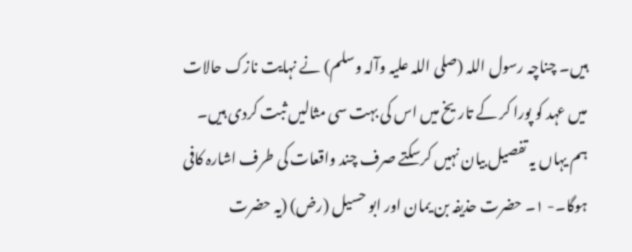ہیں۔ چناچہ رسول اللہ (صلی اللہ علیہ وآلہ وسلم) نے نہایت نازک حالات میں عہد کو پورا کر کے تاریخ میں اس کی بہت سی مثالیں ثبت کردی ہیں۔ ہم یہاں یہ تفصیل بیان نہیں کرسکتے صرف چند واقعات کی طرف اشارہ کافی ہوگا۔- ١۔ حضرت حذیفہ بن یمان اور ابو حسیل (رض) (یہ حضرت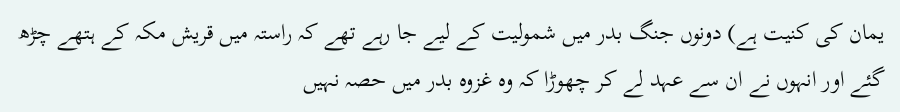یمان کی کنیت ہے) دونوں جنگ بدر میں شمولیت کے لیے جا رہے تھے کہ راستہ میں قریش مکہ کے ہتھے چڑھ گئے اور انہوں نے ان سے عہد لے کر چھوڑا کہ وہ غزوہ بدر میں حصہ نہیں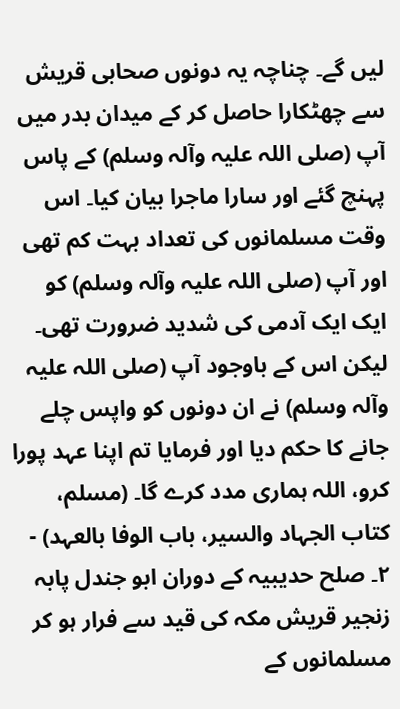لیں گے۔ چناچہ یہ دونوں صحابی قریش سے چھٹکارا حاصل کر کے میدان بدر میں آپ (صلی اللہ علیہ وآلہ وسلم) کے پاس پہنچ گئے اور سارا ماجرا بیان کیا۔ اس وقت مسلمانوں کی تعداد بہت کم تھی اور آپ (صلی اللہ علیہ وآلہ وسلم) کو ایک ایک آدمی کی شدید ضرورت تھی۔ لیکن اس کے باوجود آپ (صلی اللہ علیہ وآلہ وسلم) نے ان دونوں کو واپس چلے جانے کا حکم دیا اور فرمایا تم اپنا عہد پورا کرو، اللہ ہماری مدد کرے گا۔ (مسلم، کتاب الجہاد والسیر، باب الوفا بالعہد) - ٢۔ صلح حدیبیہ کے دوران ابو جندل پابہ زنجیر قریش مکہ کی قید سے فرار ہو کر مسلمانوں کے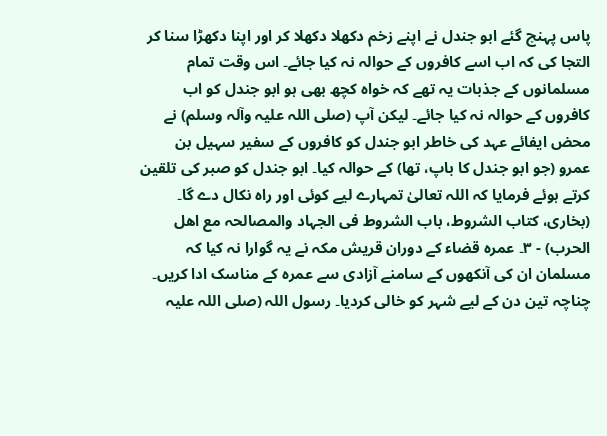پاس پہنچ گئے ابو جندل نے اپنے زخم دکھلا دکھلا کر اور اپنا دکھڑا سنا کر التجا کی کہ اب اسے کافروں کے حوالہ نہ کیا جائے۔ اس وقت تمام مسلمانوں کے جذبات یہ تھے کہ خواہ کچھ بھی ہو ابو جندل کو اب کافروں کے حوالہ نہ کیا جائے۔ لیکن آپ (صلی اللہ علیہ وآلہ وسلم) نے محض ایفائے عہد کی خاطر ابو جندل کو کافروں کے سفیر سہیل بن عمرو (جو ابو جندل کا باپ، تھا) کے حوالہ کیا۔ ابو جندل کو صبر کی تلقین کرتے ہوئے فرمایا کہ اللہ تعالیٰ تمہارے لیے کوئی اور راہ نکال دے گا۔ (بخاری، کتاب الشروط، باب الشروط فی الجہاد والمصالحہ مع اھل الحرب) - ٣۔ عمرہ قضاء کے دوران قریش مکہ نے یہ گوارا نہ کیا کہ مسلمان ان کی آنکھوں کے سامنے آزادی سے عمرہ کے مناسک ادا کریں۔ چناچہ تین دن کے لیے شہر کو خالی کردیا۔ رسول اللہ (صلی اللہ علیہ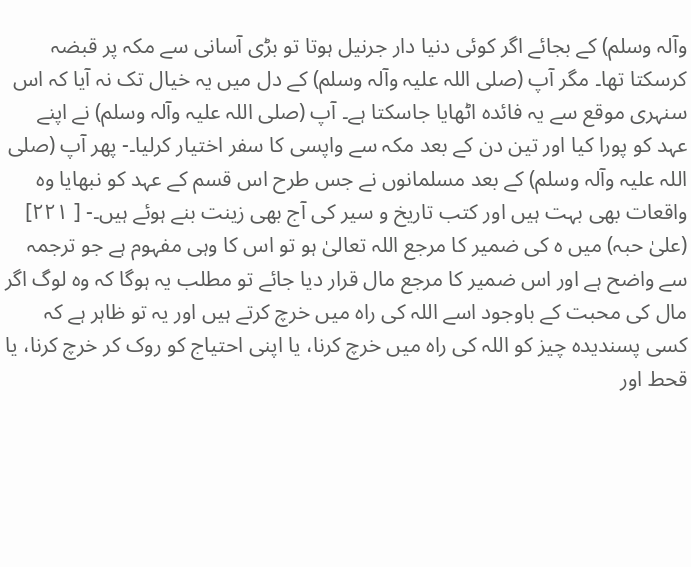وآلہ وسلم) کے بجائے اگر کوئی دنیا دار جرنیل ہوتا تو بڑی آسانی سے مکہ پر قبضہ کرسکتا تھا۔ مگر آپ (صلی اللہ علیہ وآلہ وسلم) کے دل میں یہ خیال تک نہ آیا کہ اس سنہری موقع سے یہ فائدہ اٹھایا جاسکتا ہے۔ آپ (صلی اللہ علیہ وآلہ وسلم) نے اپنے عہد کو پورا کیا اور تین دن کے بعد مکہ سے واپسی کا سفر اختیار کرلیا۔- پھر آپ (صلی اللہ علیہ وآلہ وسلم) کے بعد مسلمانوں نے جس طرح اس قسم کے عہد کو نبھایا وہ واقعات بھی بہت ہیں اور کتب تاریخ و سیر کی آج بھی زینت بنے ہوئے ہیں۔- [ ٢٢١] (علیٰ حبہ) میں ہ کی ضمیر کا مرجع اللہ تعالیٰ ہو تو اس کا وہی مفہوم ہے جو ترجمہ سے واضح ہے اور اس ضمیر کا مرجع مال قرار دیا جائے تو مطلب یہ ہوگا کہ وہ لوگ اگر مال کی محبت کے باوجود اسے اللہ کی راہ میں خرچ کرتے ہیں اور یہ تو ظاہر ہے کہ کسی پسندیدہ چیز کو اللہ کی راہ میں خرچ کرنا، یا اپنی احتیاج کو روک کر خرچ کرنا، یا قحط اور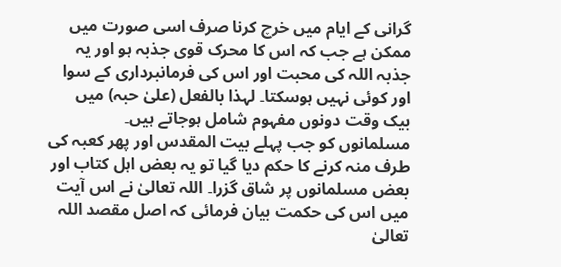گرانی کے ایام میں خرچ کرنا صرف اسی صورت میں ممکن ہے جب کہ اس کا محرک قوی جذبہ ہو اور یہ جذبہ اللہ کی محبت اور اس کی فرمانبرداری کے سوا اور کوئی نہیں ہوسکتا۔ لہذا بالفعل (علیٰ حبہ) میں بیک وقت دونوں مفہوم شامل ہوجاتے ہیں۔
مسلمانوں کو جب پہلے بیت المقدس اور پھر کعبہ کی طرف منہ کرنے کا حکم دیا گیا تو یہ بعض اہل کتاب اور بعض مسلمانوں پر شاق گزرا۔ اللہ تعالیٰ نے اس آیت میں اس کی حکمت بیان فرمائی کہ اصل مقصد اللہ تعالیٰ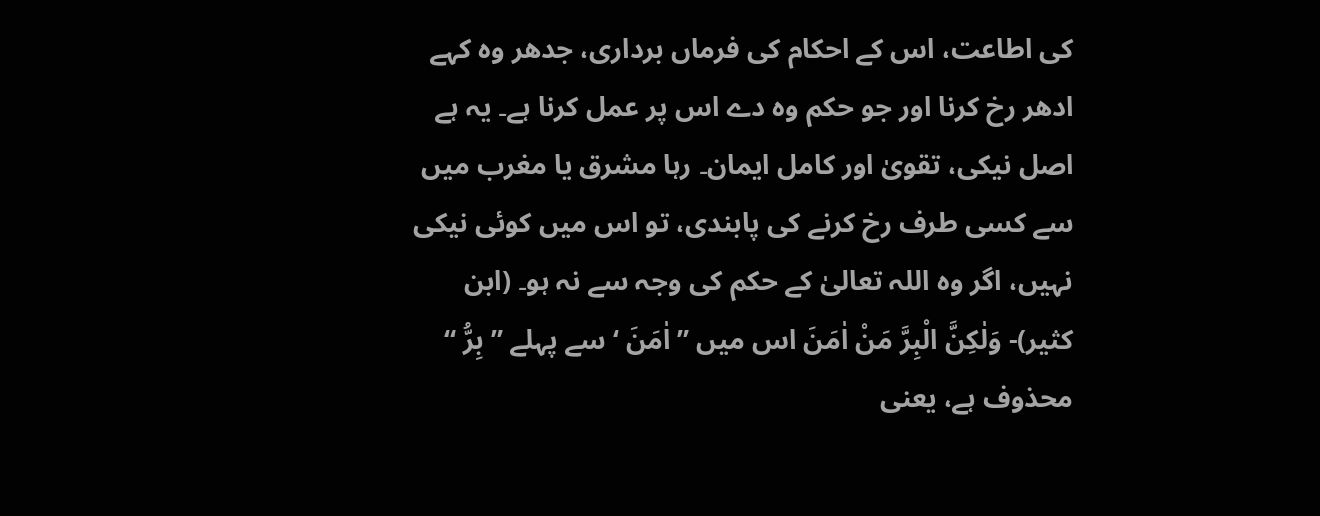کی اطاعت، اس کے احکام کی فرماں برداری، جدھر وہ کہے ادھر رخ کرنا اور جو حکم وہ دے اس پر عمل کرنا ہے۔ یہ ہے اصل نیکی، تقویٰ اور کامل ایمان۔ رہا مشرق یا مغرب میں سے کسی طرف رخ کرنے کی پابندی، تو اس میں کوئی نیکی نہیں، اگر وہ اللہ تعالیٰ کے حکم کی وجہ سے نہ ہو۔ (ابن کثیر)- وَلٰكِنَّ الْبِرَّ مَنْ اٰمَنَ اس میں ” اٰمَنَ ‘ سے پہلے ” بِرُّ “ محذوف ہے، یعنی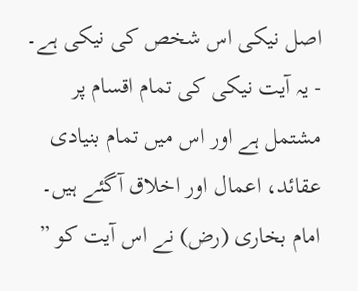اصل نیکی اس شخص کی نیکی ہے۔ - یہ آیت نیکی کی تمام اقسام پر مشتمل ہے اور اس میں تمام بنیادی عقائد، اعمال اور اخلاق آگئے ہیں۔ امام بخاری (رض) نے اس آیت کو ”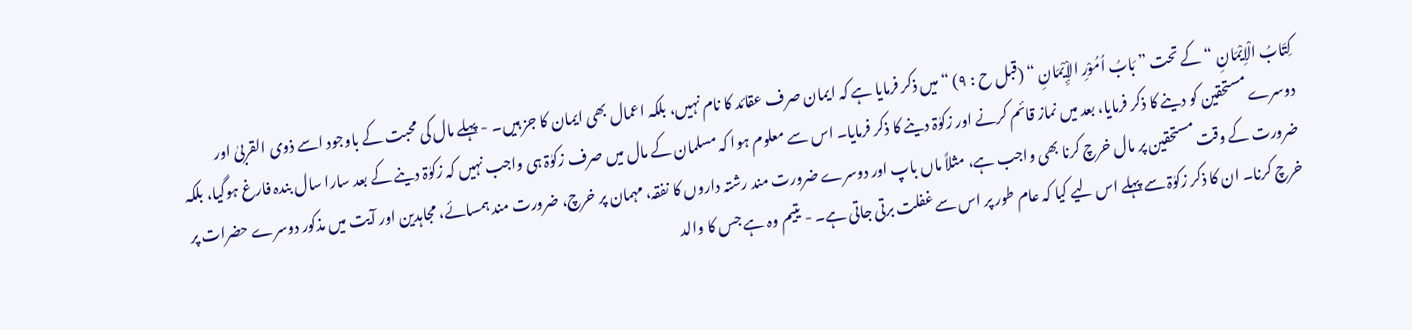کِتَابُ الْاِیْمَانِ “ کے تحت ” بَابُ اُمُوْرِ الإِْیْمَانِ “ (قبل ح : ٩) “ میں ذکر فرمایا ہے کہ ایمان صرف عقائد کا نام نہیں، بلکہ اعمال بھی ایمان کا جز ہیں۔ - پہلے مال کی محبت کے باوجود اسے ذوی القربیٰ اور دوسرے مستحقین کو دینے کا ذکر فرمایا، بعد میں نماز قائم کرنے اور زکوٰۃ دینے کا ذکر فرمایا۔ اس سے معلوم ہوا کہ مسلمان کے مال میں صرف زکوٰۃ ہی واجب نہیں کہ زکوٰۃ دینے کے بعد سارا سال بندہ فارغ ہوگیا، بلکہ ضرورت کے وقت مستحقین پر مال خرچ کرنا بھی واجب ہے، مثلاً ماں باپ اور دوسرے ضرورت مند رشتہ داروں کا نفقہ، مہمان پر خرچ، ضرورت مند ہمسائے، مجاہدین اور آیت میں مذکور دوسرے حضرات پر خرچ کرنا۔ ان کا ذکر زکوٰۃ سے پہلے اس لیے کیا کہ عام طور پر اس سے غفلت برتی جاتی ہے۔ - یتیم وہ ہے جس کا والد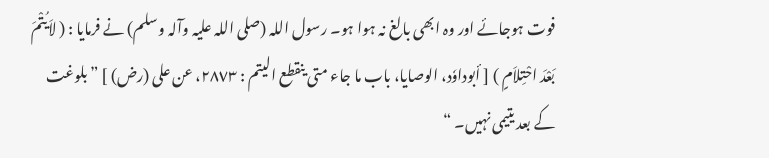فوت ہوجائے اور وہ ابھی بالغ نہ ہوا ہو۔ رسول اللہ (صلی اللہ علیہ وآلہ وسلم) نے فرمایا : ( لاَ یُتْمَ بَعْدَ احْتِلاَمٍ ) [ أبوداوٗد، الوصایا، باب ما جاء متی ینقطع الیتم : ٢٨٧٣، عن علی (رض) ] ” بلوغت کے بعد یتیمی نہیں۔ “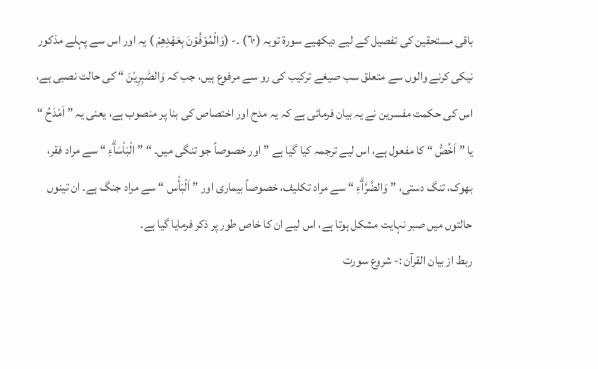باقی مستحقین کی تفصیل کے لیے دیکھیے سورة توبہ (٦٠) ۔- (وَالْمُوْفُوْنَ بِعَهْدِهِمْ ) یہ اور اس سے پہلے مذکور نیکی کرنے والوں سے متعلق سب صیغے ترکیب کی رو سے مرفوع ہیں، جب کہ وَالصّٰبِرِيْنَ “ کی حالت نصبی ہے، اس کی حکمت مفسرین نے یہ بیان فرمائی ہے کہ یہ مدح اور اختصاص کی بنا پر منصوب ہے، یعنی یہ ” اَمْدَحُ “ یا ” اَخُصُّ “ کا مفعول ہے، اس لیے ترجمہ کیا گیا ہے ” اور خصوصاً جو تنگی میں۔ “ ” الْبَاْسَاۗءِ “ سے مراد فقر، بھوک، تنگ دستی، ” وَالضَّرَّاۗءِ “ سے مراد تکلیف، خصوصاً بیماری اور ” اَلْبَأْس “ سے مراد جنگ ہے۔ ان تینوں حالتوں میں صبر نہایت مشکل ہوتا ہے، اس لیے ان کا خاص طور پر ذکر فرمایا گیا ہے۔
ربط از بیان القرآن :- شروع سورت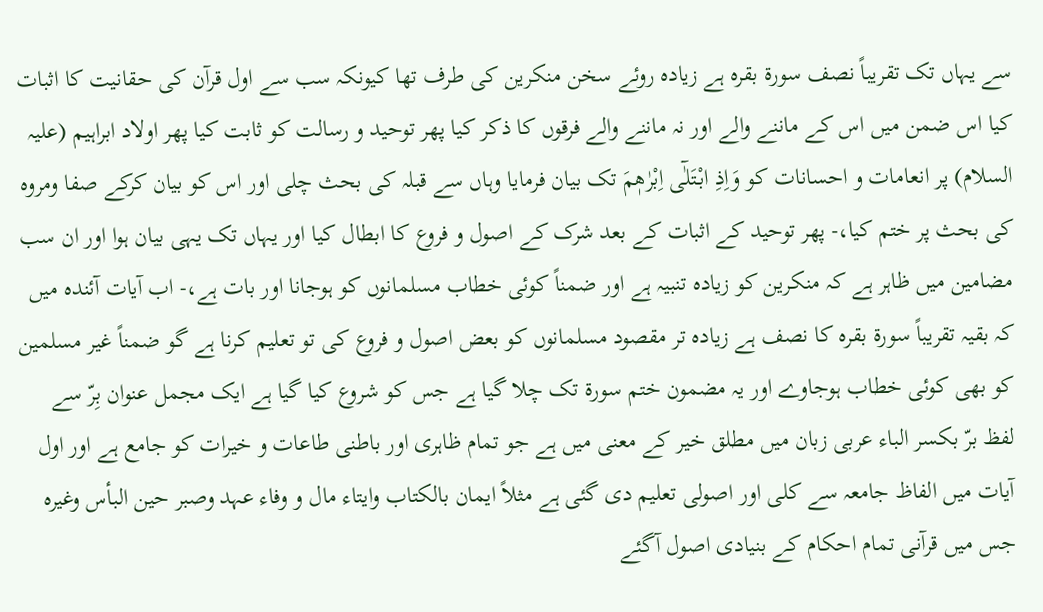سے یہاں تک تقریباً نصف سورة بقرہ ہے زیادہ روئے سخن منکرین کی طرف تھا کیونکہ سب سے اول قرآن کی حقانیت کا اثبات کیا اس ضمن میں اس کے ماننے والے اور نہ ماننے والے فرقوں کا ذکر کیا پھر توحید و رسالت کو ثابت کیا پھر اولاد ابراہیم (علیہ السلام) پر انعامات و احسانات کو وَاِذِ ابْتَلٰٓى اِبْرٰهٖمَ تک بیان فرمایا وہاں سے قبلہ کی بحث چلی اور اس کو بیان کرکے صفا ومروہ کی بحث پر ختم کیا،- پھر توحید کے اثبات کے بعد شرک کے اصول و فروع کا ابطال کیا اور یہاں تک یہی بیان ہوا اور ان سب مضامین میں ظاہر ہے کہ منکرین کو زیادہ تنبیہ ہے اور ضمناً کوئی خطاب مسلمانوں کو ہوجانا اور بات ہے،- اب آیات آئندہ میں کہ بقیہ تقریباً سورة بقرہ کا نصف ہے زیادہ تر مقصود مسلمانوں کو بعض اصول و فروع کی تو تعلیم کرنا ہے گو ضمناً غیر مسلمین کو بھی کوئی خطاب ہوجاوے اور یہ مضمون ختم سورة تک چلا گیا ہے جس کو شروع کیا گیا ہے ایک مجمل عنوان بِرّ سے لفظ برّ بکسر الباء عربی زبان میں مطلق خیر کے معنی میں ہے جو تمام ظاہری اور باطنی طاعات و خیرات کو جامع ہے اور اول آیات میں الفاظ جامعہ سے کلی اور اصولی تعلیم دی گئی ہے مثلاً ایمان بالکتاب وایتاء مال و وفاء عہد وصبر حین البأس وغیرہ جس میں قرآنی تمام احکام کے بنیادی اصول آگئے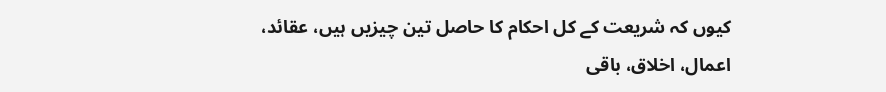کیوں کہ شریعت کے کل احکام کا حاصل تین چیزیں ہیں، عقائد، اعمال، اخلاق، باقی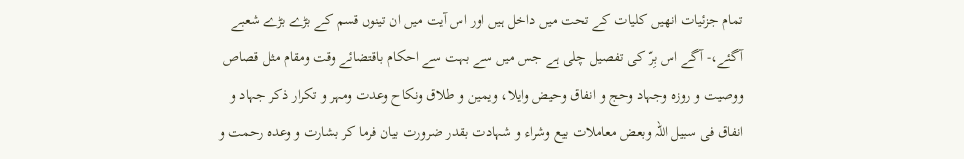تمام جزئیات انھیں کلیات کے تحت میں داخل ہیں اور اس آیت میں ان تینوں قسم کے بڑے بڑے شعبے آگئے،- آگے اس بِرّ کی تفصیل چلی ہے جس میں سے بہت سے احکام باقتضائے وقت ومقام مثل قصاص ووصیت و روزہ وجہاد وحج و انفاق وحیض وایلا، ویمین و طلاق ونکاح وعدت ومہر و تکرار ذکر جہاد و انفاق فی سبیل اللہ وبعض معاملات بیع وشراء و شہادت بقدر ضرورت بیان فرما کر بشارت و وعدہ رحمت و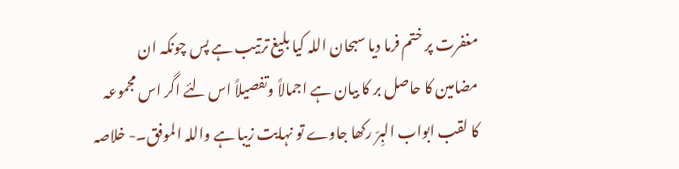مغفرت پر ختم فرما دیا سبحان اللہ کیا بلیغ ترتیب ہے پس چونکہ ان مضامین کا حاصل بر کا بیان ہے اجمالاً وتفصیلاً اس لئے اگر اس مجموعہ کا لقب ابواب البِرّ رکھا جاوے تو نہایت زیبا ہے واللہ الموفق۔- خلاصہ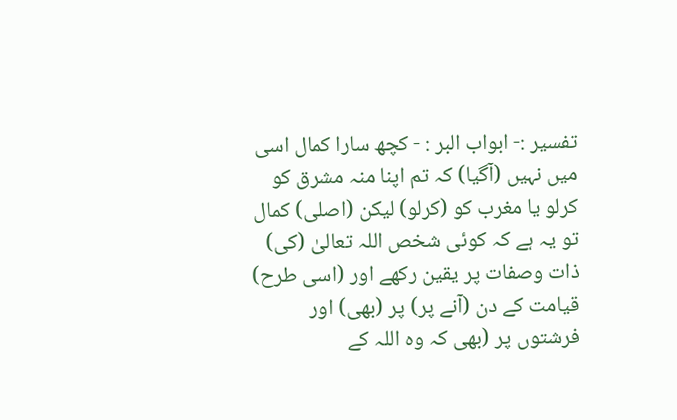تفسیر :- ابواب البر : - کچھ سارا کمال اسی میں نہیں (آگیا) کہ تم اپنا منہ مشرق کو کرلو یا مغرب کو (کرلو) لیکن (اصلی) کمال تو یہ ہے کہ کوئی شخص اللہ تعالیٰ (کی) ذات وصفات پر یقین رکھے اور (اسی طرح) قیامت کے دن (آنے پر) پر (بھی) اور فرشتوں پر (بھی کہ وہ اللہ کے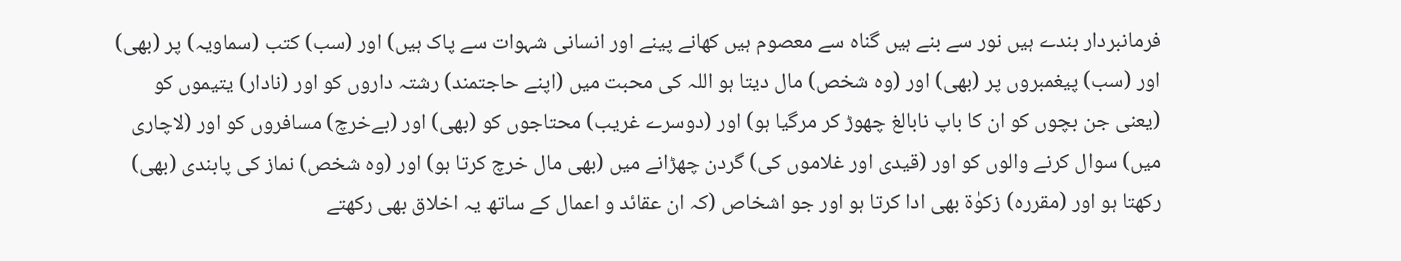فرمانبردار بندے ہیں نور سے بنے ہیں گناہ سے معصوم ہیں کھانے پینے اور انسانی شہوات سے پاک ہیں) اور (سب) کتب (سماویہ) پر (بھی) اور (سب) پیغمبروں پر (بھی) اور (وہ شخص) مال دیتا ہو اللہ کی محبت میں (اپنے حاجتمند) رشتہ داروں کو اور (نادار) یتیموں کو (یعنی جن بچوں کو ان کا باپ نابالغ چھوڑ کر مرگیا ہو) اور (دوسرے غریب) محتاجوں کو (بھی) اور (بےخرچ) مسافروں کو اور (لاچاری میں) سوال کرنے والوں کو اور (قیدی اور غلاموں کی) گردن چھڑانے میں (بھی مال خرچ کرتا ہو) اور (وہ شخص) نماز کی پابندی (بھی) رکھتا ہو اور (مقررہ) زکوٰۃ بھی ادا کرتا ہو اور جو اشخاص (کہ ان عقائد و اعمال کے ساتھ یہ اخلاق بھی رکھتے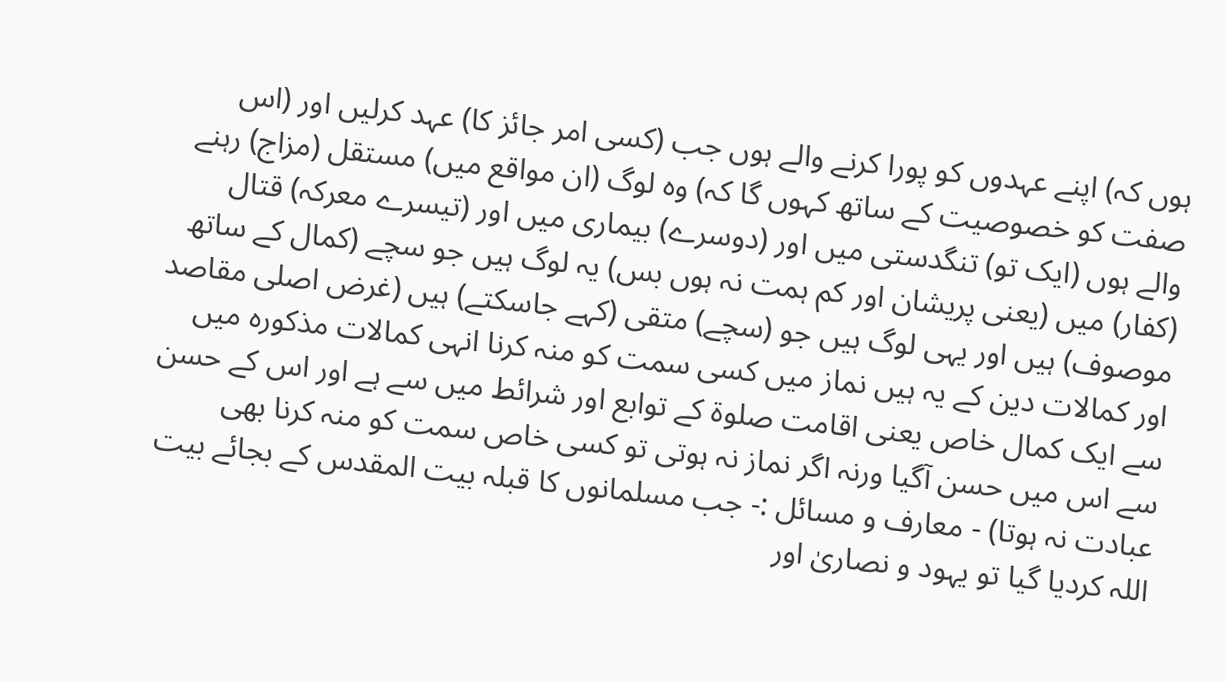ہوں کہ) اپنے عہدوں کو پورا کرنے والے ہوں جب (کسی امر جائز کا) عہد کرلیں اور (اس صفت کو خصوصیت کے ساتھ کہوں گا کہ) وہ لوگ (ان مواقع میں) مستقل (مزاج) رہنے والے ہوں (ایک تو) تنگدستی میں اور (دوسرے) بیماری میں اور (تیسرے معرکہ) قتال (کفار) میں (یعنی پریشان اور کم ہمت نہ ہوں بس) یہ لوگ ہیں جو سچے (کمال کے ساتھ موصوف) ہیں اور یہی لوگ ہیں جو (سچے) متقی (کہے جاسکتے) ہیں (غرض اصلی مقاصد اور کمالات دین کے یہ ہیں نماز میں کسی سمت کو منہ کرنا انہی کمالات مذکورہ میں سے ایک کمال خاص یعنی اقامت صلوۃ کے توابع اور شرائط میں سے ہے اور اس کے حسن سے اس میں حسن آگیا ورنہ اگر نماز نہ ہوتی تو کسی خاص سمت کو منہ کرنا بھی عبادت نہ ہوتا) - معارف و مسائل :- جب مسلمانوں کا قبلہ بیت المقدس کے بجائے بیت اللہ کردیا گیا تو یہود و نصاریٰ اور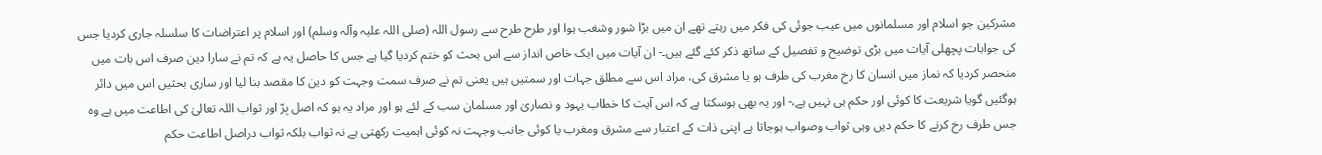مشرکین جو اسلام اور مسلمانوں میں عیب جوئی کی فکر میں رہتے تھے ان میں بڑا شور وشغب ہوا اور طرح طرح سے رسول اللہ (صلی اللہ علیہ وآلہ وسلم) اور اسلام پر اعتراضات کا سلسلہ جاری کردیا جس کی جوابات پچھلی آیات میں بڑی توضیح و تفصیل کے ساتھ ذکر کئے گئے ہیں۔- ان آیات میں ایک خاص انداز سے اس بحث کو ختم کردیا گیا ہے جس کا حاصل یہ ہے کہ تم نے سارا دین صرف اس بات میں منحصر کردیا کہ نماز میں انسان کا رخ مغرب کی طرف ہو یا مشرق کی، مراد اس سے مطلق جہات اور سمتیں ہیں یعنی تم نے صرف سمت وجہت کو دین کا مقصد بنا لیا اور ساری بحثیں اس میں دائر ہوگئیں گویا شریعت کا کوئی اور حکم ہی نہیں ہے،- اور یہ بھی ہوسکتا ہے کہ اس آیت کا خطاب یہود و نصاریٰ اور مسلمان سب کے لئے ہو اور مراد یہ ہو کہ اصل بِرّ اور ثواب اللہ تعالیٰ کی اطاعت میں ہے وہ جس طرف رخ کرنے کا حکم دیں وہی ثواب وصواب ہوجاتا ہے اپنی ذات کے اعتبار سے مشرق ومغرب یا کوئی جانب وجہت نہ کوئی اہمیت رکھتی ہے نہ ثواب بلکہ ثواب دراصل اطاعت حکم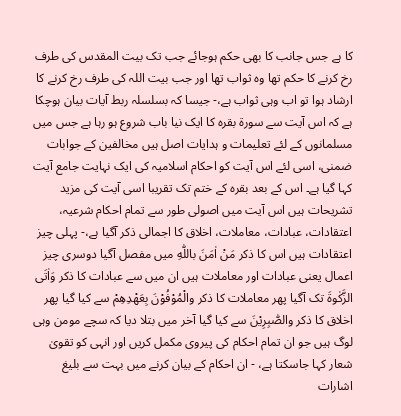کا ہے جس جانب کا بھی حکم ہوجائے جب تک بیت المقدس کی طرف رخ کرنے کا حکم تھا وہ ثواب تھا اور جب بیت اللہ کی طرف رخ کرنے کا ارشاد ہوا تو اب وہی ثواب ہے،- جیسا کہ بسلسلہ ربط آیات بیان ہوچکا ہے کہ اس آیت سے سورة بقرہ کا ایک نیا باب شروع ہو رہا ہے جس میں مسلمانوں کے لئے تعلیمات و ہدایات اصل ہیں مخالفین کے جوابات ضمنی، اسی لئے اس آیت کو احکام اسلامیہ کی ایک نہایت جامع آیت کہا گیا ہے۔ اس کے بعد بقرہ کے ختم تک تقریبا اسی آیت کی مزید تشریحات ہیں اس آیت میں اصولی طور سے تمام احکام شرعیہ، اعتقادات، عبادات، معاملات، اخلاق کا اجمالی ذکر آگیا ہے،- پہلی چیز اعتقادات ہیں اس کا ذکر مَنْ اٰمَنَ باللّٰهِ میں مفصل آگیا دوسری چیز اعمال یعنی عبادات اور معاملات ہیں ان میں سے عبادات کا ذکر وَاٰتَى الزَّكٰوةَ تک آگیا پھر معاملات کا ذکر والْمُوْفُوْنَ بِعَهْدِهِمْ سے کیا گیا پھر اخلاق کا ذکر والصّٰبِرِيْنَ سے کیا گیا آخر میں بتلا دیا کہ سچے مومن وہی لوگ ہیں جو ان تمام احکام کی پیروی مکمل کریں اور انہی کو تقویٰ شعار کہا جاسکتا ہے، - ان احکام کے بیان کرنے میں بہت سے بلیغ اشارات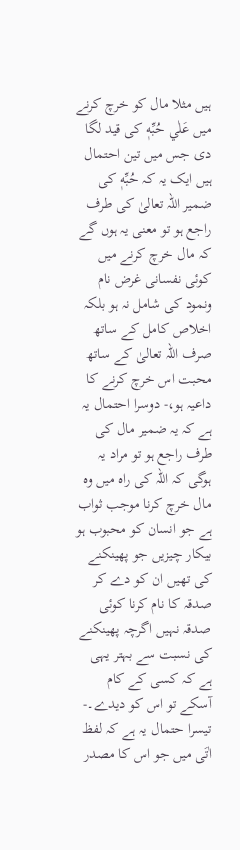ہیں مثلا مال کو خرچ کرنے میں عَلٰي حُبِّهٖ کی قید لگا دی جس میں تین احتمال ہیں ایک یہ کہ حُبِّهٖ کی ضمیر اللہ تعالیٰ کی طرف راجع ہو تو معنی یہ ہوں گے کہ مال خرچ کرنے میں کوئی نفسانی غرض نام ونمود کی شامل نہ ہو بلکہ اخلاص کامل کے ساتھ صرف اللہ تعالیٰ کے ساتھ محبت اس خرچ کرنے کا داعیہ ہو،- دوسرا احتمال یہ ہے کہ یہ ضمیر مال کی طرف راجع ہو تو مراد یہ ہوگی کہ اللہ کی راہ میں وہ مال خرچ کرنا موجب ثواب ہے جو انسان کو محبوب ہو بیکار چیزیں جو پھینکنے کی تھیں ان کو دے کر صدقہ کا نام کرنا کوئی صدقہ نہیں اگرچہ پھینکنے کی نسبت سے بہتر یہی ہے کہ کسی کے کام آسکے تو اس کو دیدے۔- تیسرا حتمال یہ ہے کہ لفظ اٰتَى میں جو اس کا مصدر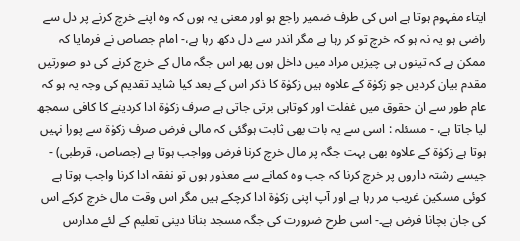ایتاء مفہوم ہوتا ہے اس کی طرف ضمیر راجع ہو اور معنی یہ ہوں کہ وہ اپنے خرچ کرنے پر دل سے راضی ہو یہ نہ ہو کہ خرچ تو کر رہا ہے مگر اندر سے دل دکھ رہا ہے،- امام جصاص نے فرمایا کہ ممکن ہے کہ تینوں ہی چیزیں مراد میں داخل ہوں پھر اس جگہ مال کے خرچ کرنے کی دو صورتیں مقدم بیان کردیں جو زکوٰۃ کے علاوہ ہیں زکوٰۃ کا ذکر اس کے بعد کیا شاید تقدیم کی وجہ یہ ہو کہ عام طور سے ان حقوق میں غفلت اور کوتاہی برتی جاتی ہے صرف زکوٰۃ ادا کردینے کا کافی سمجھ لیا جاتا ہے، - مسئلہ : اسی سے یہ بات بھی ثابت ہوگئی کہ مالی فرض صرف زکوٰۃ سے پورا نہیں ہوتا ہے زکوٰۃ کے علاوہ بھی بہت جگہ پر مال خرچ کرنا فرض وواجب ہوتا ہے (جصاص، قرطبی) - جیسے رشتہ داروں پر خرچ کرنا کہ جب وہ کمانے سے معذور ہوں تو نفقہ ادا کرنا واجب ہوتا ہے کوئی مسکین غریب مر رہا ہے اور آپ اپنی زکوٰۃ ادا کرچکے ہیں مگر اس وقت مال خرچ کرکے اس کی جان بچانا فرض ہے۔- اسی طرح ضرورت کی جگہ مسجد بنانا دینی تعلیم کے لئے مدارس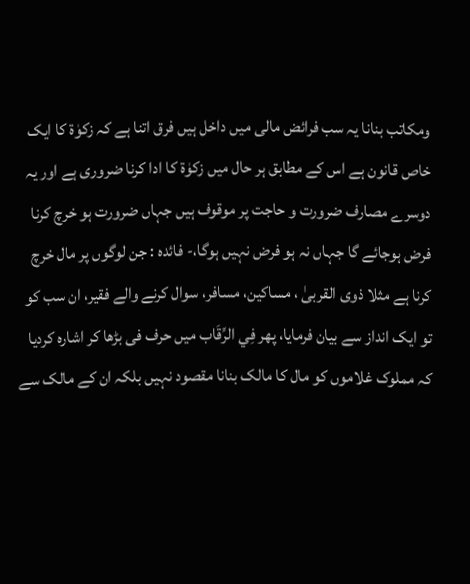ومکاتب بنانا یہ سب فرائض مالی میں داخل ہیں فرق اتنا ہے کہ زکوٰۃ کا ایک خاص قانون ہے اس کے مطابق ہر حال میں زکوٰۃ کا ادا کرنا ضروری ہے اور یہ دوسرے مصارف ضرورت و حاجت پر موقوف ہیں جہاں ضرورت ہو خرچ کرنا فرض ہوجائے گا جہاں نہ ہو فرض نہیں ہوگا،- فائدہ : جن لوگوں پر مال خرچ کرنا ہے مثلا ذوی القربیٰ ، مساکین، مسافر، سوال کرنے والے فقیر، ان سب کو تو ایک انداز سے بیان فرمایا، پھر فِي الرِّقَاب میں حرف فی بڑھا کر اشارہ کردیا کہ مملوک غلاموں کو مال کا مالک بنانا مقصود نہیں بلکہ ان کے مالک سے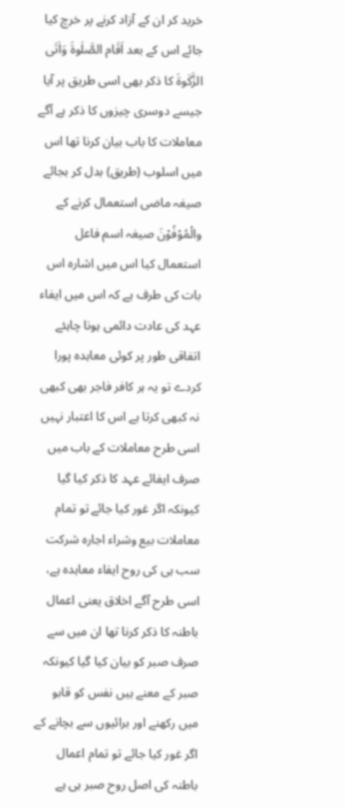خرید کر ان کے آزاد کرنے پر خرچ کیا جائے اس کے بعد اَقَام الصَّلٰوةَ وَاٰتَى الزَّكٰوةَ کا ذکر بھی اسی طریق پر آیا جیسے دوسری چیزوں کا ذکر ہے آگے معاملات کا باب بیان کرنا تھا اس میں اسلوب (طریق) بدل کر بجائے صیغہ ماضی استعمال کرنے کے والْمُوْفُوْنَ صیغہ اسم فاعل استعمال کیا اس میں اشارہ اس بات کی طرف ہے کہ اس میں ایفاء عہد کی عادت دائمی ہونا چاہئے اتفاقی طور پر کوئی معاہدہ پورا کردے تو یہ ہر کافر فاجر بھی کبھی نہ کبھی کرتا ہے اس کا اعتبار نہیں اسی طرح معاملات کے باب میں صرف ایفائے عہد کا ذکر کیا گیا کیونکہ اگر غور کیا جائے تو تمام معاملات بیع وشراء اجارہ شرکت سب ہی کی روح ایفاء معاہدہ ہے، اسی طرح آگے اخلاق یعنی اعمال باطنہ کا ذکر کرنا تھا ان میں سے صرف صبر کو بیان کیا گیا کیونکہ صبر کے معنے ہیں نفس کو قابو میں رکھنے اور برائیوں سے بچانے کے اگر غور کیا جائے تو تمام اعمال باطنہ کی اصل روح صبر ہی ہے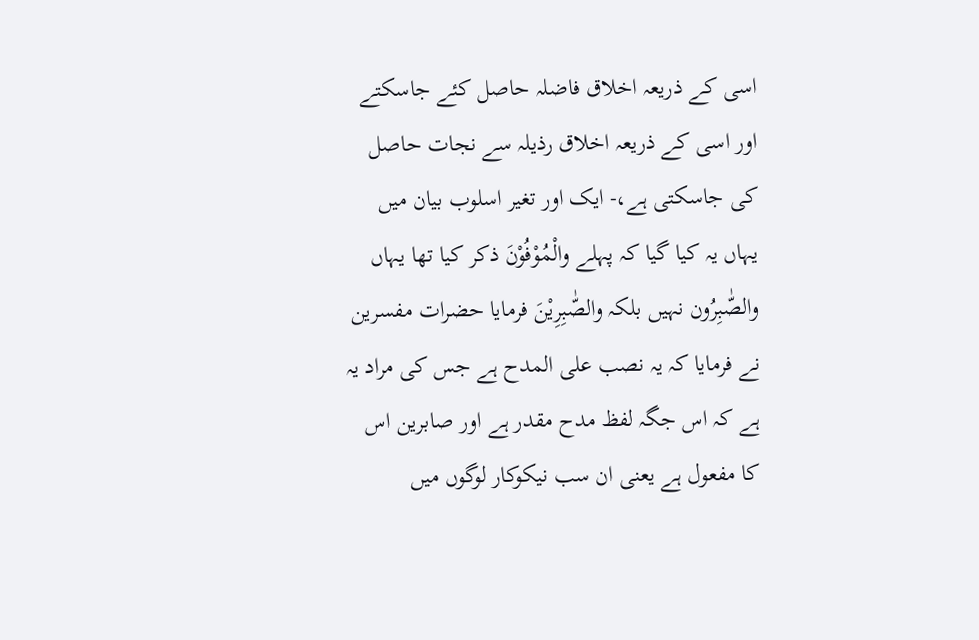اسی کے ذریعہ اخلاق فاضلہ حاصل کئے جاسکتے اور اسی کے ذریعہ اخلاق رذیلہ سے نجات حاصل کی جاسکتی ہے،- ایک اور تغیر اسلوب بیان میں یہاں یہ کیا گیا کہ پہلے والْمُوْفُوْنَ ذکر کیا تھا یہاں والصّٰبِرُون نہیں بلکہ والصّٰبِرِيْنَ فرمایا حضرات مفسرین نے فرمایا کہ یہ نصب علی المدح ہے جس کی مراد یہ ہے کہ اس جگہ لفظ مدح مقدر ہے اور صابرین اس کا مفعول ہے یعنی ان سب نیکوکار لوگوں میں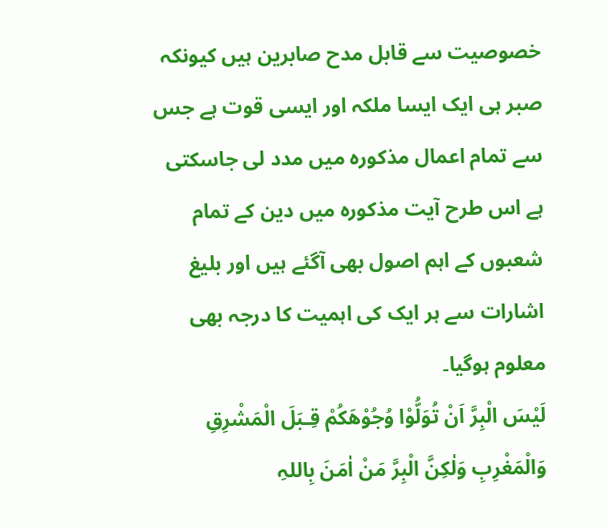خصوصیت سے قابل مدح صابرین ہیں کیونکہ صبر ہی ایک ایسا ملکہ اور ایسی قوت ہے جس سے تمام اعمال مذکورہ میں مدد لی جاسکتی ہے اس طرح آیت مذکورہ میں دین کے تمام شعبوں کے اہم اصول بھی آگئے ہیں اور بلیغ اشارات سے ہر ایک کی اہمیت کا درجہ بھی معلوم ہوگیا۔
لَيْسَ الْبِرَّ اَنْ تُوَلُّوْا وُجُوْھَكُمْ قِـبَلَ الْمَشْرِقِ وَالْمَغْرِبِ وَلٰكِنَّ الْبِرَّ مَنْ اٰمَنَ بِاللہِ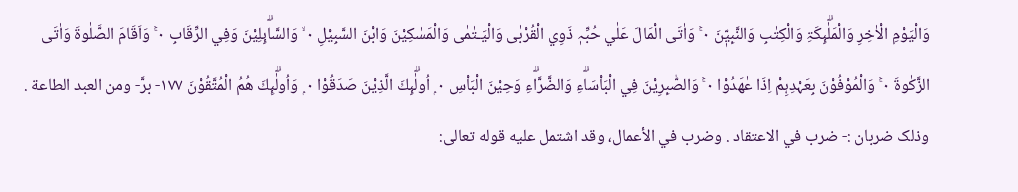وَالْيَوْمِ الْاٰخِرِ وَالْمَلٰۗىِٕكَۃِ وَالْكِتٰبِ وَالنَّبِيّٖنَ ٠ ۚ وَاٰتَى الْمَالَ عَلٰي حُبِّہٖ ذَوِي الْقُرْبٰى وَالْيَـتٰمٰى وَالْمَسٰكِيْنَ وَابْنَ السَّبِيْلِ ٠ ۙ وَالسَّاۗىِٕلِيْنَ وَفِي الرِّقَابِ ٠ ۚ وَاَقَامَ الصَّلٰوۃَ وَاٰتَى الزَّكٰوۃَ ٠ ۚ وَالْمُوْفُوْنَ بِعَہْدِہِمْ اِذَا عٰھَدُوْا ٠ ۚ وَالصّٰبِرِيْنَ فِي الْبَاْسَاۗءِ وَالضَّرَّاۗءِ وَحِيْنَ الْبَاْسِ ٠ ۭ اُولٰۗىِٕكَ الَّذِيْنَ صَدَقُوْا ٠ ۭ وَاُولٰۗىِٕكَ ھُمُ الْمُتَّقُوْنَ ١٧٧- برَّ- ومن العبد الطاعة . وذلک ضربان :- ضرب في الاعتقاد . وضرب في الأعمال، وقد اشتمل عليه قوله تعالی: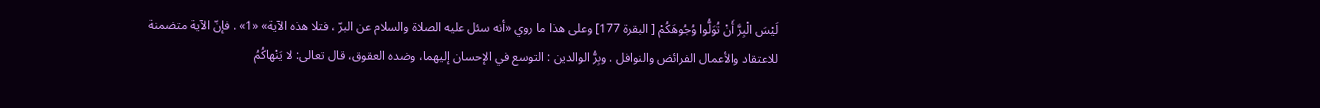لَيْسَ الْبِرَّ أَنْ تُوَلُّوا وُجُوهَكُمْ [ البقرة 177] وعلی هذا ما روي «أنه سئل عليه الصلاة والسلام عن البرّ ، فتلا هذه الآية» «1» . فإنّ الآية متضمنة للاعتقاد والأعمال الفرائض والنوافل . وبِرُّ الوالدین : التوسع في الإحسان إليهما، وضده العقوق، قال تعالی: لا يَنْهاكُمُ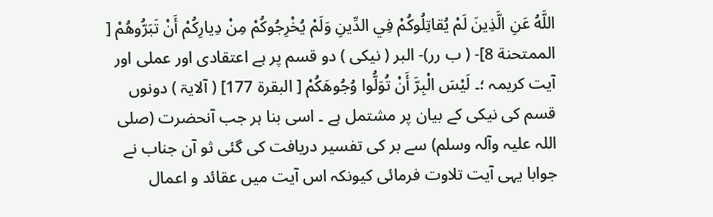اللَّهُ عَنِ الَّذِينَ لَمْ يُقاتِلُوكُمْ فِي الدِّينِ وَلَمْ يُخْرِجُوكُمْ مِنْ دِيارِكُمْ أَنْ تَبَرُّوهُمْ [ الممتحنة 8]- ( ب رر)- البر ( نیکی ) دو قسم پر ہے اعتقادی اور عملی اور آیت کریمہ ؛۔ لَيْسَ الْبِرَّ أَنْ تُوَلُّوا وُجُوهَكُمْ [ البقرة 177] ( آلایۃ ) دونوں قسم کی نیکی کے بیان پر مشتمل ہے ۔ اسی بنا ہر جب آنحضرت (صلی اللہ علیہ وآلہ وسلم) سے بر کی تفسیر دریافت کی گئی ثو آن جناب نے جوابا یہی آیت تلاوت فرمائی کیونکہ اس آیت میں عقائد و اعمال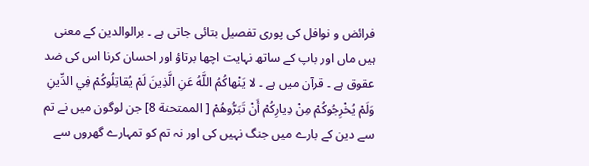فرائض و نوافل کی پوری تفصیل بتائی جاتی ہے ۔ برالوالدین کے معنی ہیں ماں اور باپ کے ساتھ نہایت اچھا برتاؤ اور احسان کرنا اس کی ضد عقوق ہے ۔ قرآن میں ہے ۔ لا يَنْهاكُمُ اللَّهُ عَنِ الَّذِينَ لَمْ يُقاتِلُوكُمْ فِي الدِّينِ وَلَمْ يُخْرِجُوكُمْ مِنْ دِيارِكُمْ أَنْ تَبَرُّوهُمْ [ الممتحنة 8] جن لوگون میں نے تم سے دین کے بارے میں جنگ نہیں کی اور نہ تم کو تمہارے گھروں سے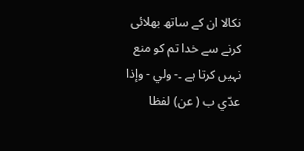نکالا ان کے ساتھ بھلائی کرنے سے خدا تم کو منع نہیں کرتا ہے ۔- ولي - وإذا عدّي ب ( عن) لفظا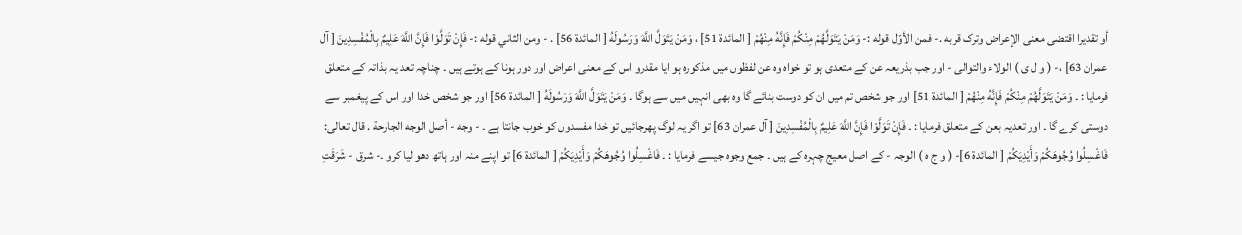أو تقدیرا اقتضی معنی الإعراض وترک قربه .- فمن الأوّل قوله :- وَمَنْ يَتَوَلَّهُمْ مِنْكُمْ فَإِنَّهُ مِنْهُمْ [ المائدة 51] ، وَمَنْ يَتَوَلَّ اللَّهَ وَرَسُولَهُ [ المائدة 56] . - ومن الثاني قوله :- فَإِنْ تَوَلَّوْا فَإِنَّ اللَّهَ عَلِيمٌ بِالْمُفْسِدِينَ [ آل عمران 63] ،- ( و ل ی ) الولاء والتوالی - اور جب بذریعہ عن کے متعدی ہو تو خواہ وہ عن لفظوں میں مذکورہ ہو ایا مقدرو اس کے معنی اعراض اور دور ہونا کے ہوتے ہیں ۔ چناچہ تعد یہ بذاتہ کے متعلق فرمایا : ۔ وَمَنْ يَتَوَلَّهُمْ مِنْكُمْ فَإِنَّهُ مِنْهُمْ [ المائدة 51] اور جو شخص تم میں ان کو دوست بنائے گا وہ بھی انہیں میں سے ہوگا ۔ وَمَنْ يَتَوَلَّ اللَّهَ وَرَسُولَهُ [ المائدة 56] اور جو شخص خدا اور اس کے پیغمبر سے دوستی کرے گا ۔ اور تعدیہ بعن کے متعلق فرمایا : ۔ فَإِنْ تَوَلَّوْا فَإِنَّ اللَّهَ عَلِيمٌ بِالْمُفْسِدِينَ [ آل عمران 63] تو اگر یہ لوگ پھرجائیں تو خدا مفسدوں کو خوب جانتا ہے ۔ - وجه - أصل الوجه الجارحة . قال تعالی: فَاغْسِلُوا وُجُوهَكُمْ وَأَيْدِيَكُمْ [ المائدة 6]- ( و ج ہ ) الوجہ - کے اصل معیج چہرہ کے ہیں ۔ جمع وجوہ جیسے فرمایا : ۔ فَاغْسِلُوا وُجُوهَكُمْ وَأَيْدِيَكُمْ [ المائدة 6] تو اپنے منہ اور ہاتھ دھو لیا کرو ۔- شرق - شَرَقَتِ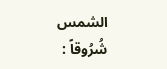الشمس شُرُوقاً :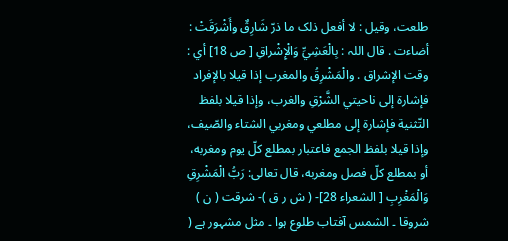طلعت، وقیل : لا أفعل ذلک ما ذرّ شَارِقٌ وأَشْرَقَتْ : أضاءت . قال اللہ : بِالْعَشِيِّ وَالْإِشْراقِ [ ص 18] أي : وقت الإشراق . والْمَشْرِقُ والمغرب إذا قيلا بالإفراد فإشارة إلى ناحیتي الشَّرْقِ والغرب، وإذا قيلا بلفظ التّثنية فإشارة إلى مطلعي ومغربي الشتاء والصّيف، وإذا قيلا بلفظ الجمع فاعتبار بمطلع کلّ يوم ومغربه، أو بمطلع کلّ فصل ومغربه، قال تعالی: رَبُّ الْمَشْرِقِ وَالْمَغْرِبِ [ الشعراء 28]- ( ش ر ق )- شرقت ( ن ) شروقا ۔ الشمس آفتاب طلوع ہوا ۔ مثل مشہور ہے (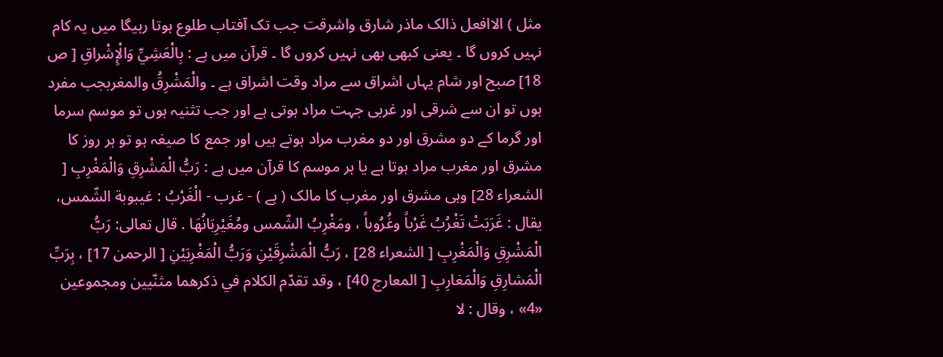مثل ) الاافعل ذالک ماذر شارق واشرقت جب تک آفتاب طلوع ہوتا رہیگا میں یہ کام نہیں کروں گا ۔ یعنی کبھی بھی نہیں کروں گا ۔ قرآن میں ہے : بِالْعَشِيِّ وَالْإِشْراقِ [ ص 18] صبح اور شام یہاں اشراق سے مراد وقت اشراق ہے ۔ والْمَشْرِقُ والمغربجب مفرد ہوں تو ان سے شرقی اور غربی جہت مراد ہوتی ہے اور جب تثنیہ ہوں تو موسم سرما اور گرما کے دو مشرق اور دو مغرب مراد ہوتے ہیں اور جمع کا صیغہ ہو تو ہر روز کا مشرق اور مغرب مراد ہوتا ہے یا ہر موسم کا قرآن میں ہے : رَبُّ الْمَشْرِقِ وَالْمَغْرِبِ [ الشعراء 28] وہی مشرق اور مغرب کا مالک ( ہے ) - غرب - الْغَرْبُ : غيبوبة الشّمس، يقال : غَرَبَتْ تَغْرُبُ غَرْباً وغُرُوباً ، ومَغْرِبُ الشّمس ومُغَيْرِبَانُهَا . قال تعالی: رَبُّ الْمَشْرِقِ وَالْمَغْرِبِ [ الشعراء 28] ، رَبُّ الْمَشْرِقَيْنِ وَرَبُّ الْمَغْرِبَيْنِ [ الرحمن 17] ، بِرَبِّ الْمَشارِقِ وَالْمَغارِبِ [ المعارج 40] ، وقد تقدّم الکلام في ذكرهما مثنّيين ومجموعین «4» ، وقال : لا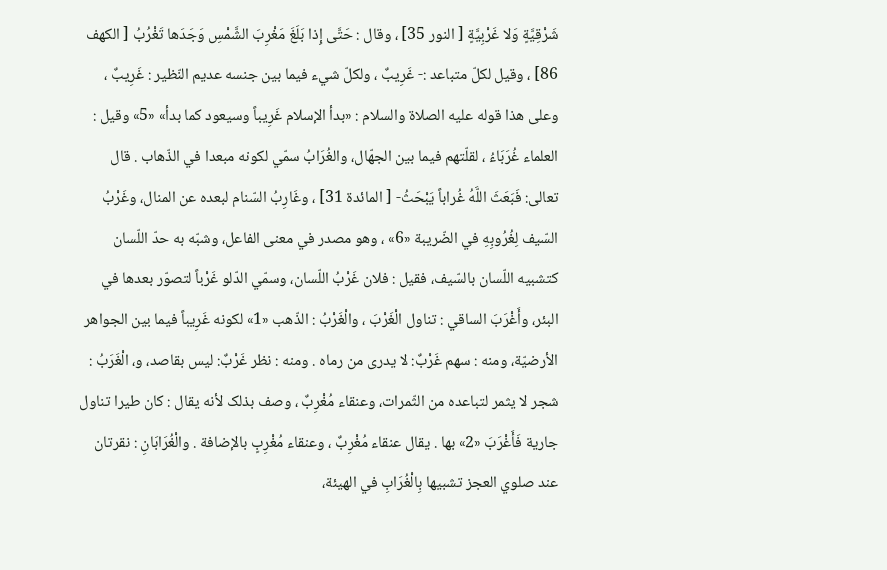شَرْقِيَّةٍ وَلا غَرْبِيَّةٍ [ النور 35] ، وقال : حَتَّى إِذا بَلَغَ مَغْرِبَ الشَّمْسِ وَجَدَها تَغْرُبُ [ الكهف 86] ، وقیل لكلّ متباعد :- غَرِيبٌ ، ولكلّ شيء فيما بين جنسه عدیم النّظير : غَرِيبٌ ، وعلی هذا قوله عليه الصلاة والسلام : «بدأ الإسلام غَرِيباً وسیعود کما بدأ» «5» وقیل : العلماء غُرَبَاءُ ، لقلّتهم فيما بين الجهّال، والغُرَابُ سمّي لکونه مبعدا في الذّهاب . قال تعالی: فَبَعَثَ اللَّهُ غُراباً يَبْحَثُ- [ المائدة 31] ، وغَارِبُ السّنام لبعده عن المنال، وغَرْبُ السّيف لِغُرُوبِهِ في الضّريبة «6» ، وهو مصدر في معنی الفاعل، وشبّه به حدّ اللّسان کتشبيه اللّسان بالسّيف، فقیل : فلان غَرْبُ اللّسان، وسمّي الدّلو غَرْباً لتصوّر بعدها في البئر، وأَغْرَبَ الساقي : تناول الْغَرْبَ ، والْغَرْبُ : الذّهب «1» لکونه غَرِيباً فيما بين الجواهر الأرضيّة، ومنه : سهم غَرْبٌ: لا يدری من رماه . ومنه : نظر غَرْبٌ: ليس بقاصد، و، الْغَرَبُ : شجر لا يثمر لتباعده من الثّمرات، وعنقاء مُغْرِبٌ ، وصف بذلک لأنه يقال : کان طيرا تناول جارية فَأَغْرَبَ «2» بها . يقال عنقاء مُغْرِبٌ ، وعنقاء مُغْرِبٍ بالإضافة . والْغُرَابَانِ : نقرتان عند صلوي العجز تشبيها بِالْغُرَابِ في الهيئة،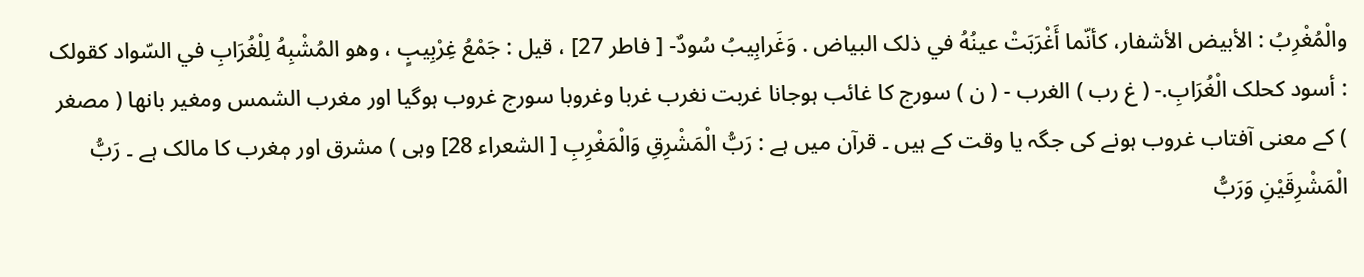والْمُغْرِبُ : الأبيض الأشفار، كأنّما أَغْرَبَتْ عينُهُ في ذلک البیاض . وَغَرابِيبُ سُودٌ- [ فاطر 27] ، قيل : جَمْعُ غِرْبِيبٍ ، وهو المُشْبِهُ لِلْغُرَابِ في السّواد کقولک : أسود کحلک الْغُرَابِ.- ( غ رب ) الغرب - ( ن ) سورج کا غائب ہوجانا غربت نغرب غربا وغروبا سورج غروب ہوگیا اور مغرب الشمس ومغیر بانھا ( مصغر ) کے معنی آفتاب غروب ہونے کی جگہ یا وقت کے ہیں ۔ قرآن میں ہے : رَبُّ الْمَشْرِقِ وَالْمَغْرِبِ [ الشعراء 28] وہی ) مشرق اور مٖغرب کا مالک ہے ۔ رَبُّ الْمَشْرِقَيْنِ وَرَبُّ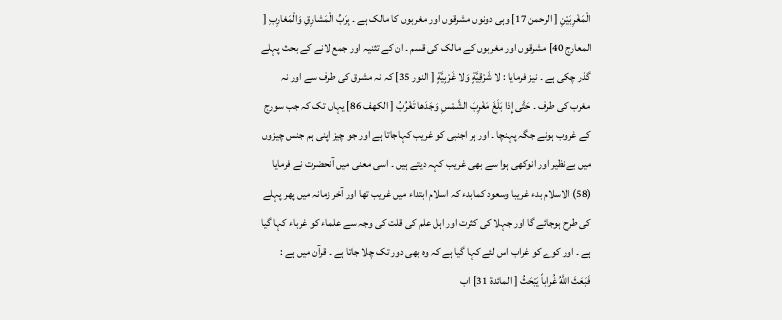الْمَغْرِبَيْنِ [ الرحمن 17] وہی دونوں مشرقوں اور مغربوں کا مالک ہے ۔ بِرَبِّ الْمَشارِقِ وَالْمَغارِبِ [ المعارج 40] مشرقوں اور مغربوں کے مالک کی قسم ۔ ان کے تثنیہ اور جمع لانے کے بحث پہلے گذر چکی ہے ۔ نیز فرمایا : لا شَرْقِيَّةٍ وَلا غَرْبِيَّةٍ [ النور 35] کہ نہ مشرق کی طرف سے اور نہ مغرب کی طرف ۔ حَتَّى إِذا بَلَغَ مَغْرِبَ الشَّمْسِ وَجَدَها تَغْرُبُ [ الكهف 86] یہاں تک کہ جب سورج کے غروب ہونے جگہ پہنچا ۔ اور ہر اجنبی کو غریب کہاجاتا ہے اور جو چیز اپنی ہم جنس چیزوں میں بےنظیر اور انوکھی ہوا سے بھی غریب کہہ دیتے ہیں ۔ اسی معنی میں آنحضرت نے فرمایا (58) الاسلام بدء غریبا وسعود کمابدء کہ اسلام ابتداء میں غریب تھا اور آخر زمانہ میں پھر پہلے کی طرح ہوجائے گا اور جہلا کی کثرت اور اہل علم کی قلت کی وجہ سے علماء کو غرباء کہا گیا ہے ۔ اور کوے کو غراب اس لئے کہا گیا ہے کہ وہ بھی دور تک چلا جاتا ہے ۔ قرآن میں ہے : فَبَعَثَ اللَّهُ غُراباً يَبْحَثُ [ المائدة 31] اب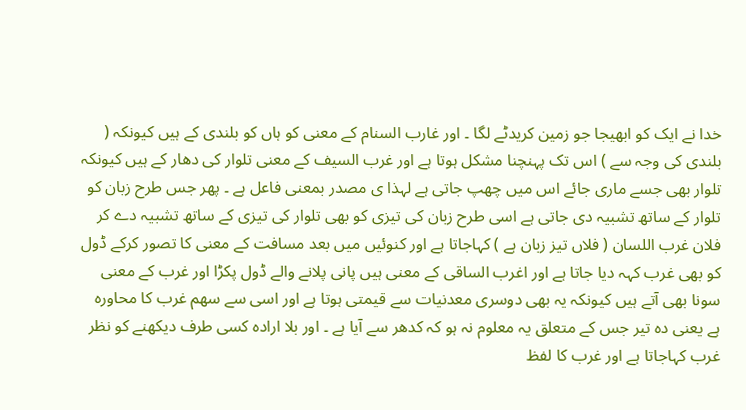خدا نے ایک کو ابھیجا جو زمین کریدٹے لگا ۔ اور غارب السنام کے معنی کو ہاں کو بلندی کے ہیں کیونکہ ( بلندی کی وجہ سے ) اس تک پہنچنا مشکل ہوتا ہے اور غرب السیف کے معنی تلوار کی دھار کے ہیں کیونکہ تلوار بھی جسے ماری جائے اس میں چھپ جاتی ہے لہذا ی مصدر بمعنی فاعل ہے ۔ پھر جس طرح زبان کو تلوار کے ساتھ تشبیہ دی جاتی ہے اسی طرح زبان کی تیزی کو بھی تلوار کی تیزی کے ساتھ تشبیہ دے کر فلان غرب اللسان ( فلاں تیز زبان ہے ) کہاجاتا ہے اور کنوئیں میں بعد مسافت کے معنی کا تصور کرکے ڈول کو بھی غرب کہہ دیا جاتا ہے اور اغرب الساقی کے معنی ہیں پانی پلانے والے ڈول پکڑا اور غرب کے معنی سونا بھی آتے ہیں کیونکہ یہ بھی دوسری معدنیات سے قیمتی ہوتا ہے اور اسی سے سھم غرب کا محاورہ ہے یعنی دہ تیر جس کے متعلق یہ معلوم نہ ہو کہ کدھر سے آیا ہے ۔ اور بلا ارادہ کسی طرف دیکھنے کو نظر غرب کہاجاتا ہے اور غرب کا لفظ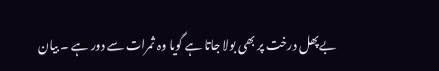بےپھل درخت پر بھی بولا جاتا ہے گویا وہ ثمرات سے دور ہے ۔ بیان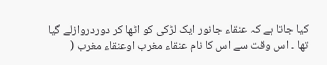کیا جاتا ہے کہ عنقاء جانور ایک لڑکی کو اٹھا کر دوردروازلے گیا تھا ۔ اس وقت سے اس کا نام عنقاء مغرب اوعنقاء مغرب (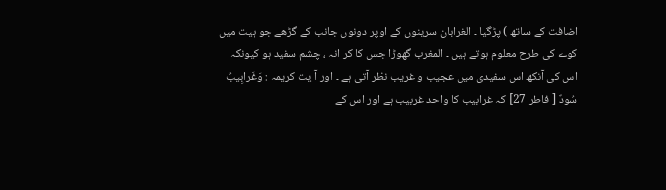اضافت کے ساتھ ) پڑگیا ۔ الغرابان سرینوں کے اوپر دونوں جانب کے گڑھے جو ہیت میں کوے کی طرح معلوم ہوتے ہیں ۔ المغرب گھوڑا جس کا کر انہ ، چشم سفید ہو کیونکہ اس کی آنکھ اس سفیدی میں عجیب و غریب نظر آتی ہے ۔ اور آ یت کریمہ : وَغَرابِيبُ سُودٌ [ فاطر 27] کہ غرابیب کا واحد غربیب ہے اور اس کے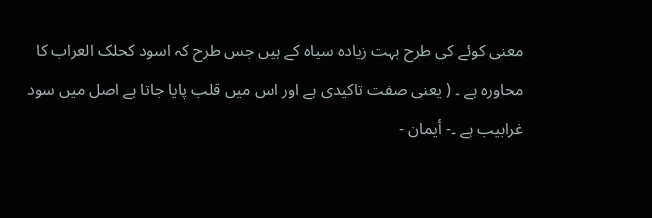معنی کوئے کی طرح بہت زیادہ سیاہ کے ہیں جس طرح کہ اسود کحلک العراب کا محاورہ ہے ۔ ( یعنی صفت تاکیدی ہے اور اس میں قلب پایا جاتا ہے اصل میں سود غرابیب ہے ۔- أیمان -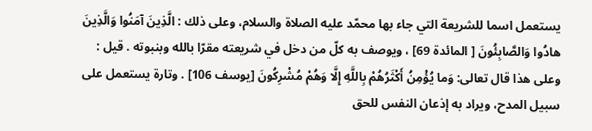يستعمل اسما للشریعة التي جاء بها محمّد عليه الصلاة والسلام، وعلی ذلك : الَّذِينَ آمَنُوا وَالَّذِينَ هادُوا وَالصَّابِئُونَ [ المائدة 69] ، ويوصف به كلّ من دخل في شریعته مقرّا بالله وبنبوته . قيل : وعلی هذا قال تعالی: وَما يُؤْمِنُ أَكْثَرُهُمْ بِاللَّهِ إِلَّا وَهُمْ مُشْرِكُونَ [يوسف 106] . وتارة يستعمل علی سبیل المدح، ويراد به إذعان النفس للحق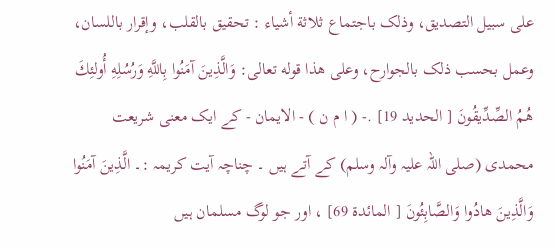علی سبیل التصدیق، وذلک باجتماع ثلاثة أشياء : تحقیق بالقلب، وإقرار باللسان، وعمل بحسب ذلک بالجوارح، وعلی هذا قوله تعالی: وَالَّذِينَ آمَنُوا بِاللَّهِ وَرُسُلِهِ أُولئِكَ هُمُ الصِّدِّيقُونَ [ الحدید 19] .- ( ا م ن ) - الایمان - کے ایک معنی شریعت محمدی (صلی اللہ علیہ وآلہ وسلم) کے آتے ہیں ۔ چناچہ آیت کریمہ :۔ الَّذِينَ آمَنُوا وَالَّذِينَ هادُوا وَالصَّابِئُونَ [ المائدة 69] ، اور جو لوگ مسلمان ہیں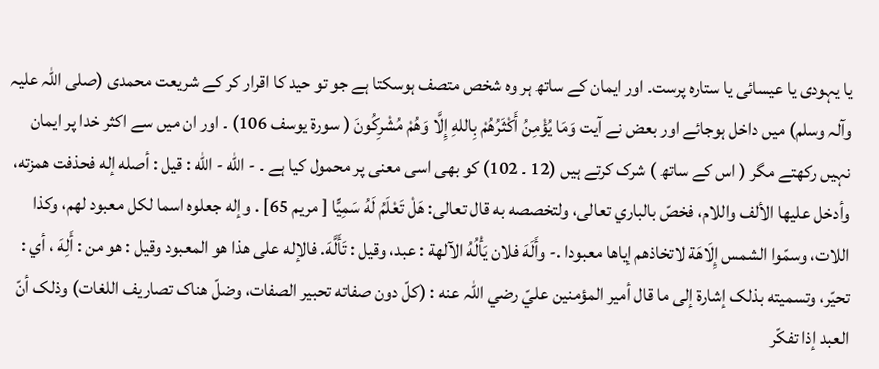یا یہودی یا عیسائی یا ستارہ پرست۔ اور ایمان کے ساتھ ہر وہ شخص متصف ہوسکتا ہے جو تو حید کا اقرار کر کے شریعت محمدی (صلی اللہ علیہ وآلہ وسلم) میں داخل ہوجائے اور بعض نے آیت وَمَا يُؤْمِنُ أَكْثَرُهُمْ بِاللهِ إِلَّا وَهُمْ مُشْرِكُونَ ( سورة يوسف 106) ۔ اور ان میں سے اکثر خدا پر ایمان نہیں رکھتے مگر ( اس کے ساتھ ) شرک کرتے ہیں (12 ۔ 102) کو بھی اسی معنی پر محمول کیا ہے ۔ - الله - الله : قيل : أصله إله فحذفت همزته، وأدخل عليها الألف واللام، فخصّ بالباري تعالی، ولتخصصه به قال تعالی: هَلْ تَعْلَمُ لَهُ سَمِيًّا [ مریم 65] . وإله جعلوه اسما لکل معبود لهم، وکذا اللات، وسمّوا الشمس إِلَاهَة لاتخاذهم إياها معبودا .- وأَلَهَ فلان يَأْلُهُ الآلهة : عبد، وقیل : تَأَلَّهَ. فالإله علی هذا هو المعبود وقیل : هو من : أَلِهَ ، أي : تحيّر، وتسمیته بذلک إشارة إلى ما قال أمير المؤمنین عليّ رضي اللہ عنه : (كلّ دون صفاته تحبیر الصفات، وضلّ هناک تصاریف اللغات) وذلک أنّ العبد إذا تفكّر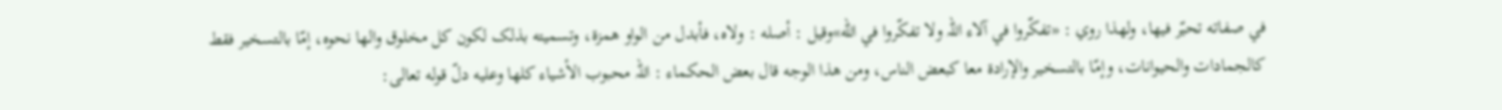في صفاته تحيّر فيها، ولهذا روي : «تفكّروا في آلاء اللہ ولا تفكّروا في الله»وقیل : أصله : ولاه، فأبدل من الواو همزة، وتسمیته بذلک لکون کل مخلوق والها نحوه، إمّا بالتسخیر فقط کالجمادات والحیوانات، وإمّا بالتسخیر والإرادة معا کبعض الناس، ومن هذا الوجه قال بعض الحکماء : اللہ محبوب الأشياء کلها وعليه دلّ قوله تعالی: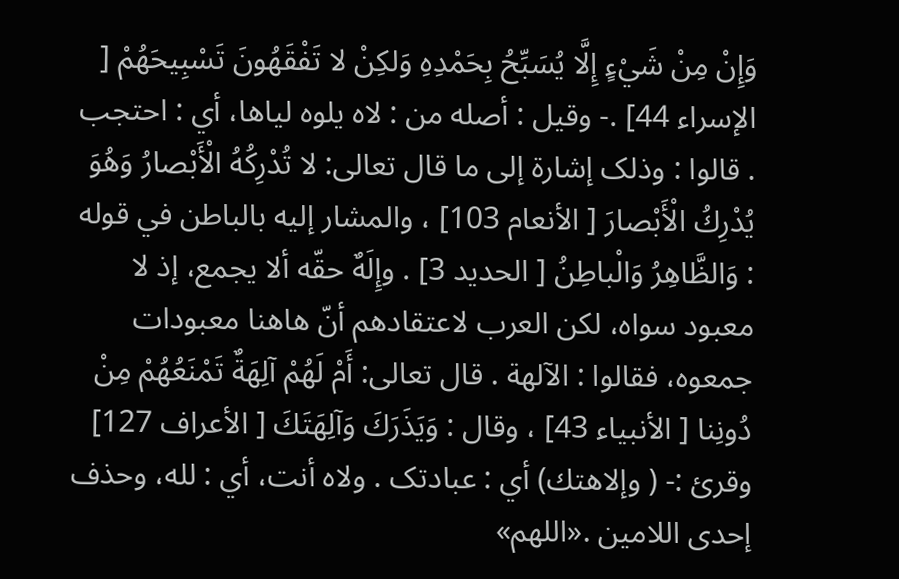وَإِنْ مِنْ شَيْءٍ إِلَّا يُسَبِّحُ بِحَمْدِهِ وَلكِنْ لا تَفْقَهُونَ تَسْبِيحَهُمْ [ الإسراء 44] .- وقیل : أصله من : لاه يلوه لياها، أي : احتجب . قالوا : وذلک إشارة إلى ما قال تعالی: لا تُدْرِكُهُ الْأَبْصارُ وَهُوَ يُدْرِكُ الْأَبْصارَ [ الأنعام 103] ، والمشار إليه بالباطن في قوله : وَالظَّاهِرُ وَالْباطِنُ [ الحدید 3] . وإِلَهٌ حقّه ألا يجمع، إذ لا معبود سواه، لکن العرب لاعتقادهم أنّ هاهنا معبودات جمعوه، فقالوا : الآلهة . قال تعالی: أَمْ لَهُمْ آلِهَةٌ تَمْنَعُهُمْ مِنْ دُونِنا [ الأنبیاء 43] ، وقال : وَيَذَرَكَ وَآلِهَتَكَ [ الأعراف 127] وقرئ :- ( وإلاهتك) أي : عبادتک . ولاه أنت، أي : لله، وحذف إحدی اللامین .«اللهم»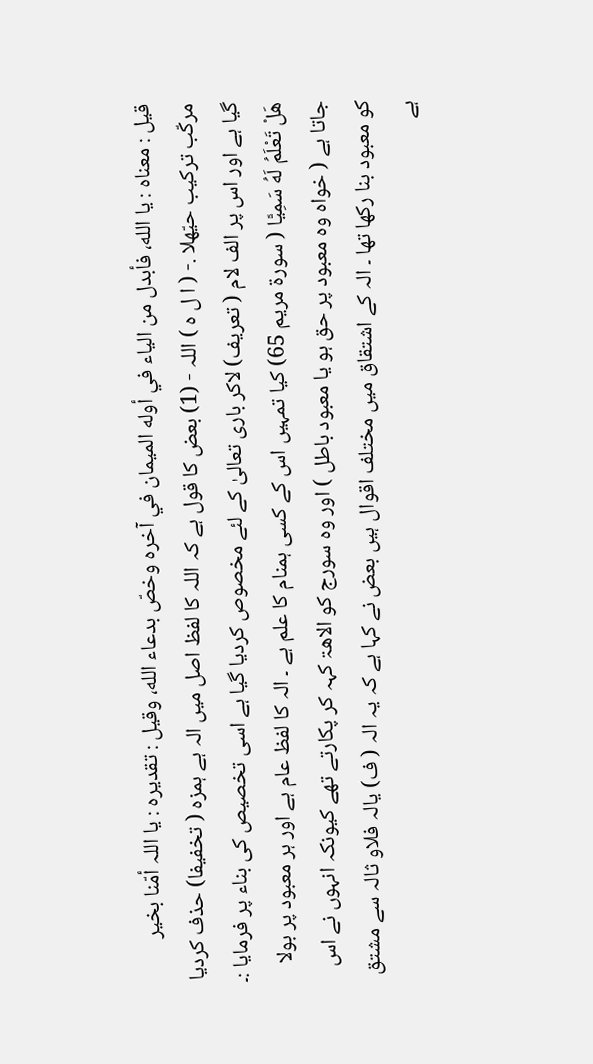قيل : معناه : يا الله، فأبدل من الیاء في أوله المیمان في آخره وخصّ بدعاء الله، وقیل : تقدیره : يا اللہ أمّنا بخیر مركّب تركيب حيّهلا .- ( ا ل ہ ) اللہ - (1) بعض کا قول ہے کہ اللہ کا لفظ اصل میں الہ ہے ہمزہ ( تخفیفا) حذف کردیا گیا ہے اور اس پر الف لام ( تعریف) لاکر باری تعالیٰ کے لئے مخصوص کردیا گیا ہے اسی تخصیص کی بناء پر فرمایا :۔ هَلْ تَعْلَمُ لَهُ سَمِيًّا ( سورة مریم 65) کیا تمہیں اس کے کسی ہمنام کا علم ہے ۔ الہ کا لفظ عام ہے اور ہر معبود پر بولا جاتا ہے ( خواہ وہ معبود پر حق ہو یا معبود باطل ) اور وہ سورج کو الاھۃ کہہ کر پکارتے تھے کیونکہ انہوں نے اس کو معبود بنا رکھا تھا ۔ الہ کے اشتقاق میں مختلف اقوال ہیں بعض نے کہا ہے کہ یہ الہ ( ف) یالہ فلاو ثالہ سے مشتق ہے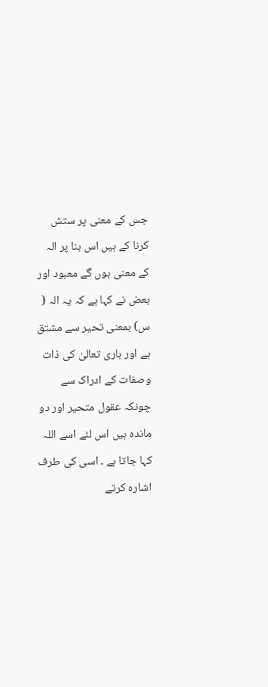جس کے معنی پر ستش کرنا کے ہیں اس بنا پر الہ کے معنی ہوں گے معبود اور بعض نے کہا ہے کہ یہ الہ ( س) بمعنی تحیر سے مشتق ہے اور باری تعالیٰ کی ذات وصفات کے ادراک سے چونکہ عقول متحیر اور دو ماندہ ہیں اس لئے اسے اللہ کہا جاتا ہے ۔ اسی کی طرف اشارہ کرتے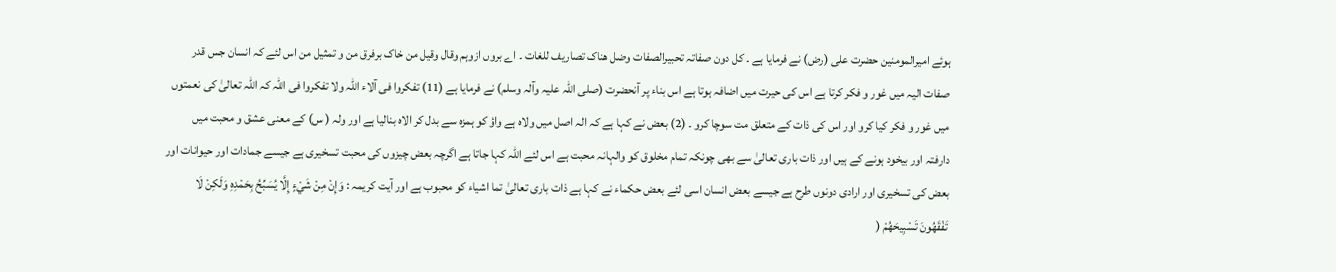ہوئے امیرالمومنین حضرت علی (رض) نے فرمایا ہے ۔ کل دون صفاتہ تحبیرالصفات وضل ھناک تصاریف للغات ۔ اے بروں ازوہم وقال وقیل من خاک برفرق من و تمثیل من اس لئے کہ انسان جس قدر صفات الیہ میں غور و فکر کرتا ہے اس کی حیرت میں اضافہ ہوتا ہے اس بناء پر آنحضرت (صلی اللہ علیہ وآلہ وسلم) نے فرمایا ہے (11) تفکروا فی آلاء اللہ ولا تفکروا فی اللہ کہ اللہ تعالیٰ کی نعمتوں میں غور و فکر کیا کرو اور اس کی ذات کے متعلق مت سوچا کرو ۔ (2) بعض نے کہا ہے کہ الہ اصل میں ولاہ ہے واؤ کو ہمزہ سے بدل کر الاہ بنالیا ہے اور ولہ ( س) کے معنی عشق و محبت میں دارفتہ اور بیخود ہونے کے ہیں اور ذات باری تعالیٰ سے بھی چونکہ تمام مخلوق کو والہانہ محبت ہے اس لئے اللہ کہا جاتا ہے اگرچہ بعض چیزوں کی محبت تسخیری ہے جیسے جمادات اور حیوانات اور بعض کی تسخیری اور ارادی دونوں طرح ہے جیسے بعض انسان اسی لئے بعض حکماء نے کہا ہے ذات باری تعالیٰ تما اشیاء کو محبوب ہے اور آیت کریمہ : وَإِنْ مِنْ شَيْءٍ إِلَّا يُسَبِّحُ بِحَمْدِهِ وَلَكِنْ لَا تَفْقَهُونَ تَسْبِيحَهُمْ (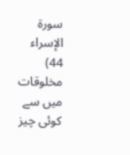سورة الإسراء 44) مخلوقات میں سے کوئی چیز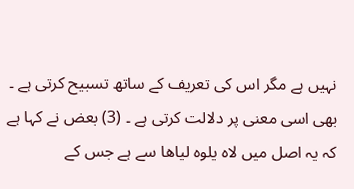نہیں ہے مگر اس کی تعریف کے ساتھ تسبیح کرتی ہے ۔ بھی اسی معنی پر دلالت کرتی ہے ۔ (3) بعض نے کہا ہے کہ یہ اصل میں لاہ یلوہ لیاھا سے ہے جس کے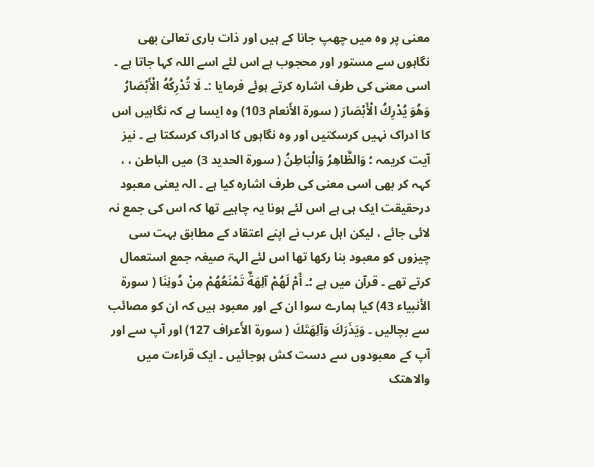معنی پر وہ میں چھپ جانا کے ہیں اور ذات باری تعالیٰ بھی نگاہوں سے مستور اور محجوب ہے اس لئے اسے اللہ کہا جاتا ہے ۔ اسی معنی کی طرف اشارہ کرتے ہوئے فرمایا :۔ لَا تُدْرِكُهُ الْأَبْصَارُ وَهُوَ يُدْرِكُ الْأَبْصَارَ ( سورة الأَنعام 103) وہ ایسا ہے کہ نگاہیں اس کا ادراک نہیں کرسکتیں اور وہ نگاہوں کا ادراک کرسکتا ہے ۔ نیز آیت کریمہ ؛ وَالظَّاهِرُ وَالْبَاطِنُ ( سورة الحدید 3) میں الباطن ، ، کہہ کر بھی اسی معنی کی طرف اشارہ کیا ہے ۔ الہ یعنی معبود درحقیقت ایک ہی ہے اس لئے ہونا یہ چاہیے تھا کہ اس کی جمع نہ لائی جائے ، لیکن اہل عرب نے اپنے اعتقاد کے مطابق بہت سی چیزوں کو معبود بنا رکھا تھا اس لئے الہۃ صیغہ جمع استعمال کرتے تھے ۔ قرآن میں ہے ؛۔ أَمْ لَهُمْ آلِهَةٌ تَمْنَعُهُمْ مِنْ دُونِنَا ( سورة الأنبیاء 43) کیا ہمارے سوا ان کے اور معبود ہیں کہ ان کو مصائب سے بچالیں ۔ وَيَذَرَكَ وَآلِهَتَكَ ( سورة الأَعراف 127) اور آپ سے اور آپ کے معبودوں سے دست کش ہوجائیں ۔ ایک قراءت میں والاھتک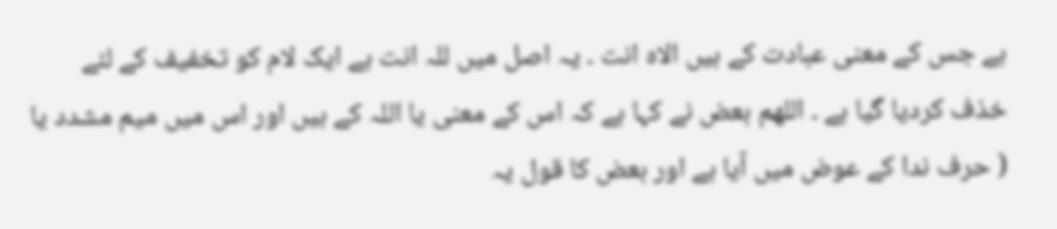ہے جس کے معنی عبادت کے ہیں الاہ انت ۔ یہ اصل میں للہ انت ہے ایک لام کو تخفیف کے لئے خذف کردیا گیا ہے ۔ اللھم بعض نے کہا ہے کہ اس کے معنی یا اللہ کے ہیں اور اس میں میم مشدد یا ( حرف ندا کے عوض میں آیا ہے اور بعض کا قول یہ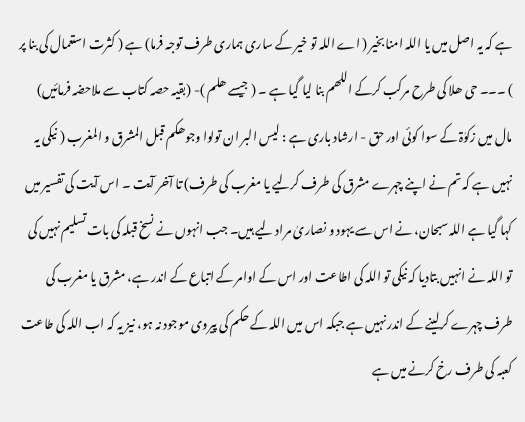ہے کہ یہ اصل میں یا اللہ امنا بخیر ( اے اللہ تو خیر کے ساری ہماری طرف توجہ فرما) ہے ( کثرت استعمال کی بنا پر ) ۔۔۔ حی ھلا کی طرح مرکب کرکے اللھم بنا لیا گیا ہے ۔ ( جیسے ھلم )- (بقیہ حصہ کتاب سے ملاحضہ فرمائیں)
مال میں زکوٰۃ کے سوا کوئی اور حق - ارشاد باری ہے : لیس البر ان تولوا وجوھکم قبل المشرق و المغرب ( نیکی یہ نہیں ہے کہ تم نے اپنے چہرے مشرق کی طرف کرلیے یا مغرب کی طرف) تا آخر آیت ۔ اس آیت کی تفسیر میں کہا گیا ہے اللہ سبحان، نے اس سے یہود و نصاریٰ مراد لیے ہیں۔ جب انہوں نے نسخ قبلہ کی بات تسلیم نہیں کی تو اللہ نے انہیں بتادیا کہ نیکی تو اللہ کی اطاعت اور اس کے اوامر کے اتباع کے اندر ہے، مشرق یا مغرب کی طرف چہرے کرلینے کے اندر نہیں ہے جبکہ اس میں اللہ کے حکم کی پیروی موجود نہ ہو، نیز یہ کہ اب اللہ کی طاعت کعبہ کی طرف رخ کرنے میں ہے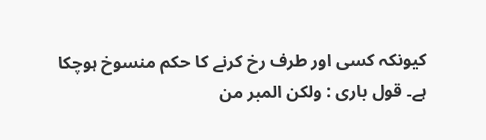کیونکہ کسی اور طرف رخ کرنے کا حکم منسوخ ہوچکا ہے۔ قول باری : ولکن المبر من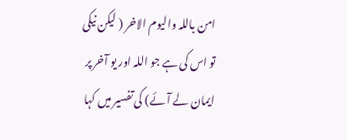امن باللہ والیوم الاخر ( لیکن نیکی تو اس کی ہے جو اللہ اور یو آخر پر ایمان لے آئے) کی تفسیر میں کہا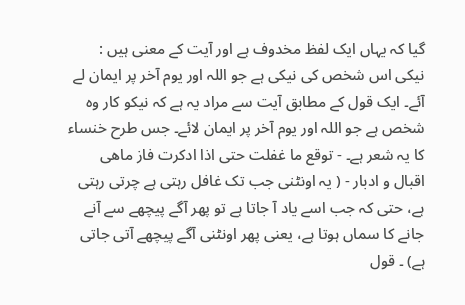گیا کہ یہاں ایک لفظ مخدوف ہے اور آیت کے معنی ہیں : نیکی اس شخص کی نیکی ہے جو اللہ اور یوم آخر پر ایمان لے آئے۔ ایک قول کے مطابق آیت سے مراد یہ ہے کہ نیکو کار وہ شخص ہے جو اللہ اور یوم آخر پر ایمان لائے۔ جس طرح خنساء کا یہ شعر ہے۔ - توقع ما غفلت حتی اذا ادکرت فاز ماھی اقبال و ادبار - ( یہ اونٹنی جب تک غافل رہتی ہے چرتی رہتی ہے، حتی کہ جب اسے یاد آ جاتا ہے تو پھر آگے پیچھے سے آنے جانے کا سماں ہوتا ہے، یعنی پھر اونٹنی آگے پیچھے آتی جاتی ہے) ۔ قول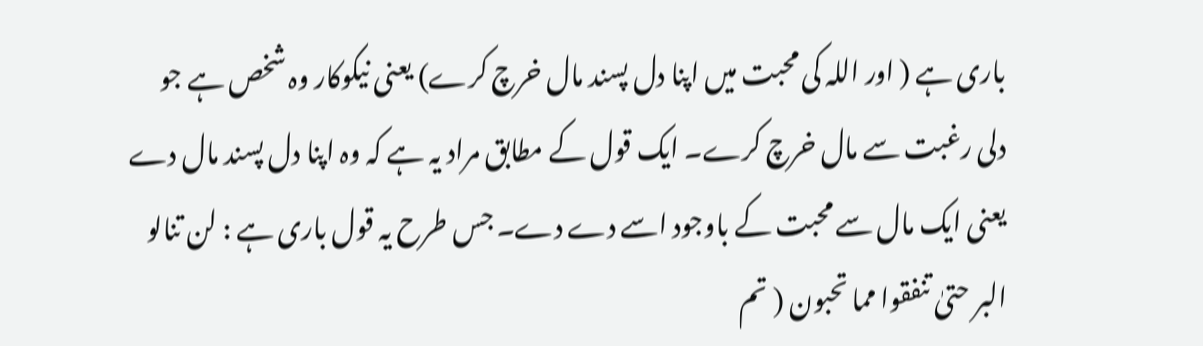باری ہے ( اور اللہ کی محبت میں اپنا دل پسند مال خرچ کرے) یعنی نیکوکار وہ شخص ہے جو دلی رغبت سے مال خرچ کرے۔ ایک قول کے مطابق مراد یہ ہے کہ وہ اپنا دل پسند مال دے یعنی ایک مال سے محبت کے باوجود اسے دے دے۔ جس طرح یہ قول باری ہے : لن تنالو البر حتیٰ تنفقوا مما تحبون ( تم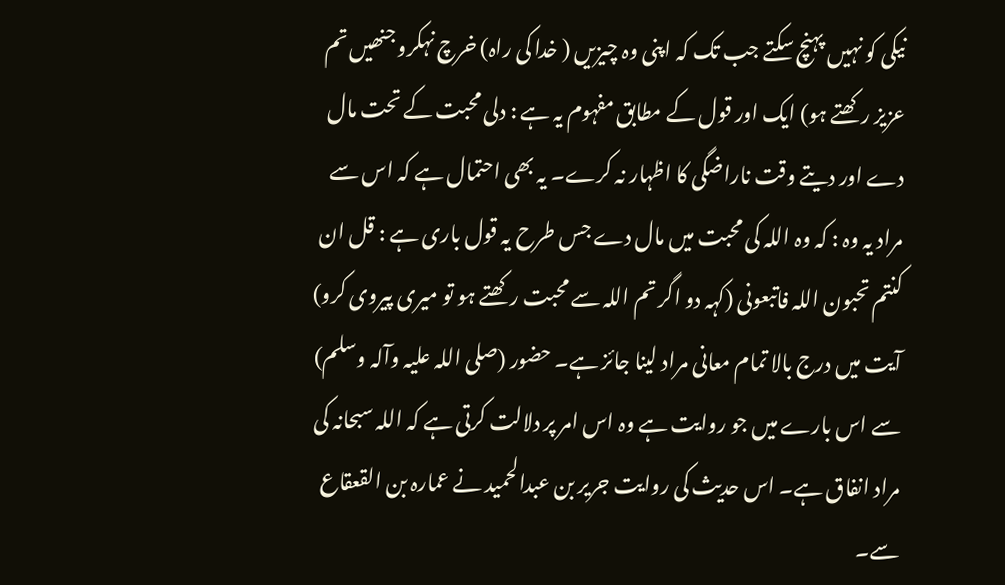نیکی کو نہیں پہنچ سکتے جب تک کہ اپنی وہ چیزیں ( خدا کی راہ) خرچ نہکرو جنھیں تم عزیز رکھتے ہو) ایک اور قول کے مطابق مفہوم یہ ہے : دلی محبت کے تحت مال دے اور دیتے وقت ناراضگی کا اظہار نہ کرے۔ یہ بھی احتمال ہے کہ اس سے مراد یہ وہ : کہ وہ اللہ کی محبت میں مال دے جس طرح یہ قول باری ہے : قل ان کنتم تحبون اللہ فاتبعونی (کہہ دو اگر تم اللہ سے محبت رکھتے ہو تو میری پیروی کرو) آیت میں درج بالا تمام معانی مراد لینا جائز ہے۔ حضور (صلی اللہ علیہ وآلہ وسلم) سے اس بارے میں جو روایت ہے وہ اس امر پر دلالت کرتی ہے کہ اللہ سبحانہ کی مراد انفاق ہے۔ اس حدیث کی روایت جریر بن عبدالحمید نے عمارہ بن القعقاع سے۔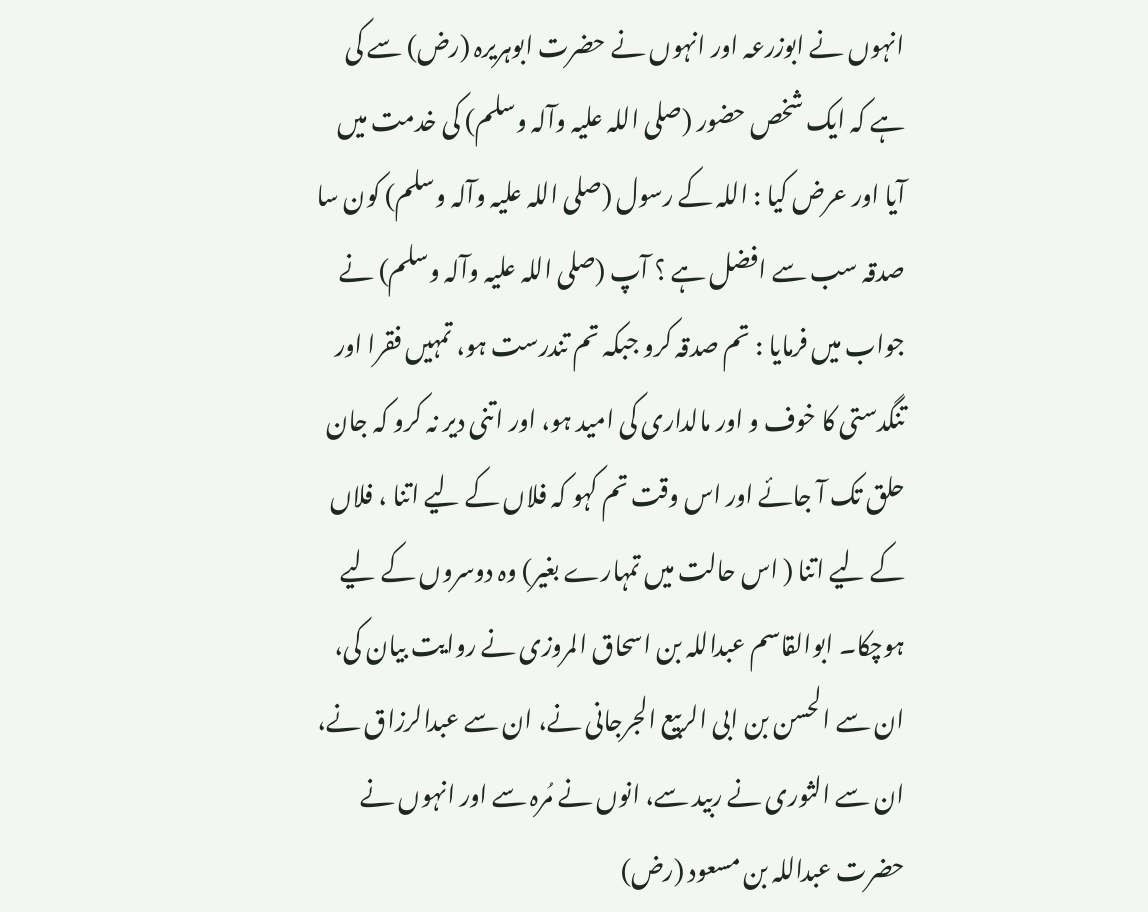انہوں نے ابوزرعہ اور انہوں نے حضرت ابوہریرہ (رض) سے کی ہے کہ ایک شخص حضور (صلی اللہ علیہ وآلہ وسلم) کی خدمت میں آیا اور عرض کیا : اللہ کے رسول (صلی اللہ علیہ وآلہ وسلم) کون سا صدقہ سب سے افضل ہے ؟ آپ (صلی اللہ علیہ وآلہ وسلم) نے جواب میں فرمایا : تم صدقہ کرو جبکہ تم تندرست ہو، تمہیں فقرا اور تنگدستی کا خوف و اور مالداری کی امید ہو، اور اتنی دیر نہ کرو کہ جان حلق تک آ جائے اور اس وقت تم کہو کہ فلاں کے لیے اتنا ، فلاں کے لیے اتنا ( اس حالت میں تمہارے بغیر) وہ دوسروں کے لیے ہوچکا۔ ابوالقاسم عبداللہ بن اسحاق المروزی نے روایت بیان کی، ان سے الحسن بن ابی الربیع الجرجانی نے، ان سے عبدالرزاق نے، ان سے الثوری نے ربید سے، انوں نے مُرہ سے اور انہوں نے حضرت عبداللہ بن مسعود (رض)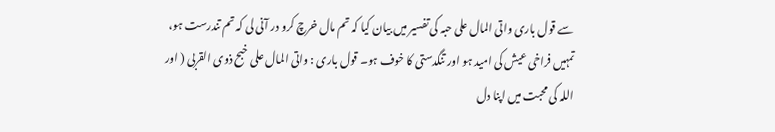سے قول باری واتی المال علی حبہ کی تفسیر میں بیان کیا کہ تم مال خرچ کرو در آنی لی کہ تم تندرست ہو، تمہیں فراخی عیش کی امید ہو اور تنگدستی کا خوف ہو۔ قول باری : واتی المال علی خبح ذوی القربی ( اور اللہ کی محبت میں اپنا دل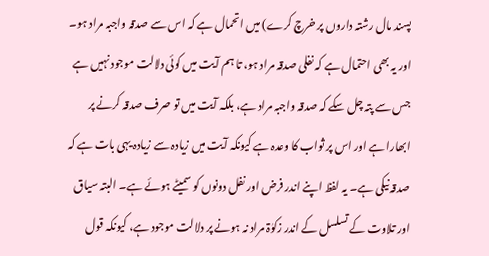پسند مال رشتہ داروں پر خرچ کرے) میں اتحمال ہے کہ اس سے صدقہ واجبہ مراد ہو۔ اور یہ بھی احتمال ہے کہ نفلی صدقہ مراد ہو، تا ہم آیت میں کوئی دلالت موجود نہیں ہے جس سے پتہ چل سکے کہ صدقہ واجبہ مراد ہے، بلکہ آیت میں تو صرف صدقہ کرنے پر ابھارا ہے اور اس پر ثواب کا وعدہ ہے کیونکہ آیت میں زیادہ سے زیادہ یہی بات ہے کہ صدقہ نیکی ہے۔ یہ لفظ اپنے اندر فرض اور نفل دونوں کو سمیٹے ہوئے ہے۔ البتہ سیاق اور تلاوت کے تسلسل کے اندر زکوٰۃ مراد نہ ہونے پر دلالت موجود ہے، کیونکہ قول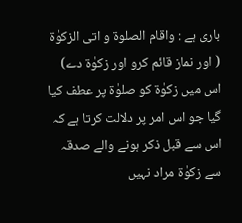باری ہے : واقام الصلوۃ و اتی الزکوٰۃ ( اور نماز قائم کرو اور زکوٰۃ دے) اس میں زکوٰۃ کو صلوٰۃ پر عطف کیا گیا جو اس امر پر دلالت کرتا ہے کہ اس سے قبل ذکر ہونے والے صدقہ سے زکوٰۃ مراد نہیں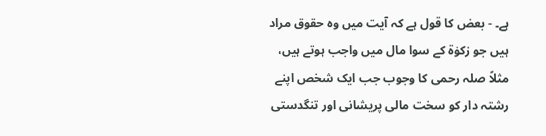ہے۔ - بعض کا قول ہے کہ آیت میں وہ حقوق مراد ہیں جو زکوٰۃ کے سوا مال میں واجب ہوتے ہیں، مثلاً صلہ رحمی کا وجوب جب ایک شخص اپنے رشتہ دار کو سخت مالی پریشانی اور تنگدستی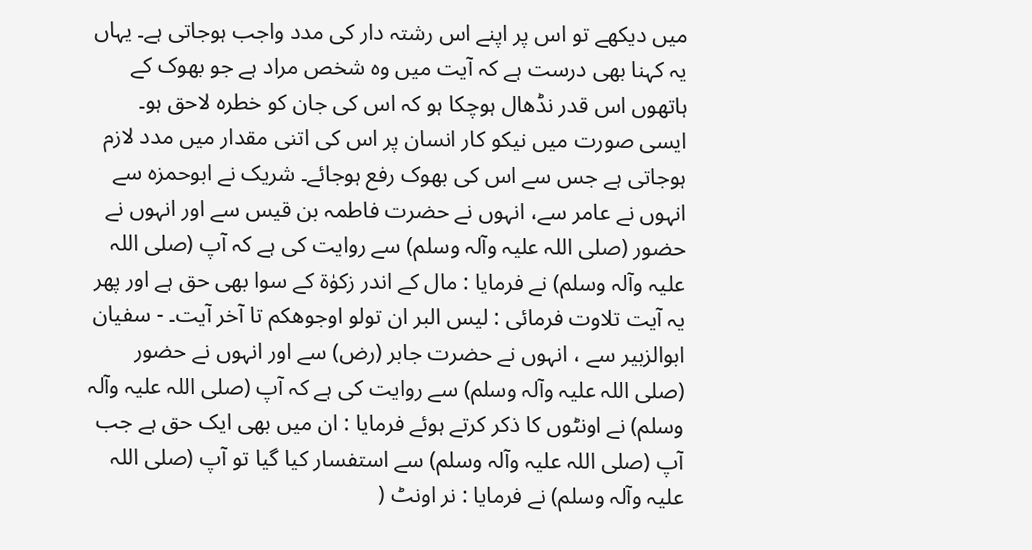میں دیکھے تو اس پر اپنے اس رشتہ دار کی مدد واجب ہوجاتی ہے۔ یہاں یہ کہنا بھی درست ہے کہ آیت میں وہ شخص مراد ہے جو بھوک کے ہاتھوں اس قدر نڈھال ہوچکا ہو کہ اس کی جان کو خطرہ لاحق ہو۔ ایسی صورت میں نیکو کار انسان پر اس کی اتنی مقدار میں مدد لازم ہوجاتی ہے جس سے اس کی بھوک رفع ہوجائے۔ شریک نے ابوحمزہ سے انہوں نے عامر سے، انہوں نے حضرت فاطمہ بن قیس سے اور انہوں نے حضور (صلی اللہ علیہ وآلہ وسلم) سے روایت کی ہے کہ آپ (صلی اللہ علیہ وآلہ وسلم) نے فرمایا : مال کے اندر زکوٰۃ کے سوا بھی حق ہے اور پھر یہ آیت تلاوت فرمائی : لیس البر ان تولو اوجوھکم تا آخر آیت۔ - سفیان ابوالزبیر سے ، انہوں نے حضرت جابر (رض) سے اور انہوں نے حضور (صلی اللہ علیہ وآلہ وسلم) سے روایت کی ہے کہ آپ (صلی اللہ علیہ وآلہ وسلم) نے اونٹوں کا ذکر کرتے ہوئے فرمایا : ان میں بھی ایک حق ہے جب آپ (صلی اللہ علیہ وآلہ وسلم) سے استفسار کیا گیا تو آپ (صلی اللہ علیہ وآلہ وسلم) نے فرمایا : نر اونٹ (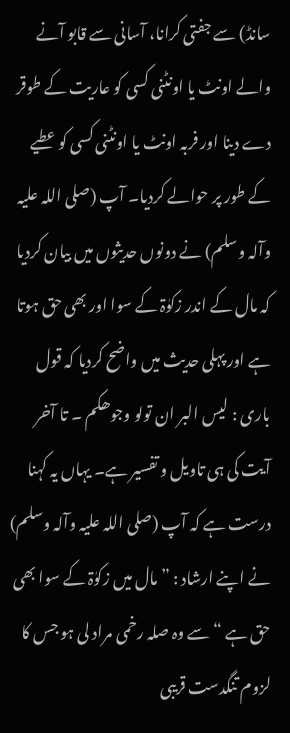سانڈ) سے جفتی کرانا، آسانی سے قابو آنے والے اونٹ یا اونٹنی کسی کو عاریت کے طوقر دے دینا اور فربہ اونٹ یا اونٹنی کسی کو عطیے کے طور پر حوالے کردیا۔ آپ (صلی اللہ علیہ وآلہ وسلم) نے دونوں حدیثوں میں بیان کردیا کہ مال کے اندر زکوٰۃ کے سوا اور بھی حق ہوتا ہے اور پہلی حدیث میں واضح کردیا کہ قول باری : لیس البر ان تولو وجوھکم ۔ تا آخر آیت کی ہی تاویل و تفسیر ہے۔ یہاں یہ کہنا درست ہے کہ آپ (صلی اللہ علیہ وآلہ وسلم) نے اپنے ارشاد : ” مال میں زکوٰۃ کے سوا بھی حق ہے “ سے وہ صلہ رخمی مراد لی ہو جس کا لزوم تنگدست قریبی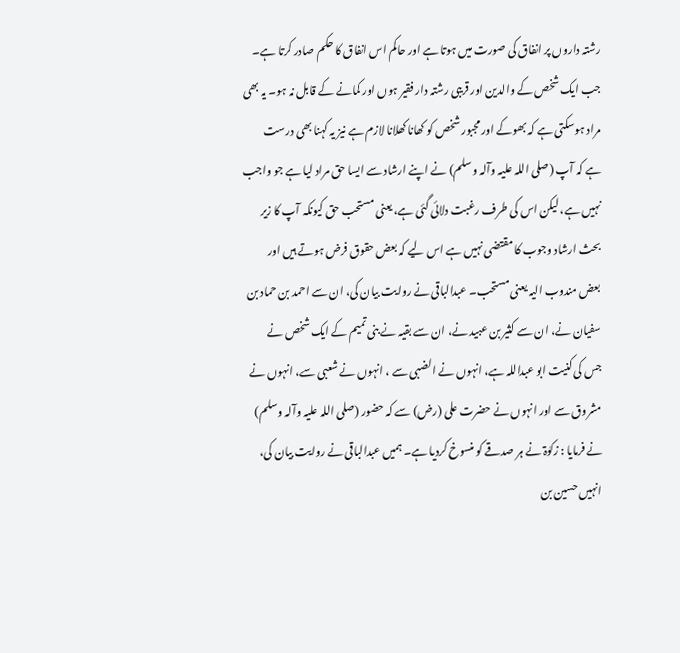رشتہ داروں پر انفاق کی صورت میں ہوتا ہے اور حاکم اس انفاق کا حکم صادر کرتا ہے۔ جب ایک شخص کے والدین اور قریبی رشتہ دار فقیر ہوں اور کمانے کے قابل نہ ہو۔ یہ بھی مراد ہوسکتی ہے کہ بھوکے اور مجبور شخص کو کھانا کھلانا لازم ہے نیز یہ کہنا بھی درست ہے کہ آپ (صلی اللہ علیہ وآلہ وسلم) نے اپنے ارشاد سے ایسا حق مراد لیا ہے جو واجب نہیں ہے، لیکن اس کی طرف رغبت دلائی گئی ہے، یعنی مستحب حق کیونکہ آپ کا زیر بحث ارشاد وجوب کا مقتضی نہیں ہے اس لیے کہ بعض حقوق فرض ہوتے ہیں اور بعض مندوب الیہ یعنی مستحب۔ عبدالباقی نے روایت بیان کی، ان سے احمد بن حماد بن سفیان نے، ان سے کثیر بن عبید نے، ان سے بقیہ نے بنی تمیم کے ایک شخص نے جس کی کنیت ابو عبداللہ ہے، انہوں نے الضبی سے ، انہوں نے شعبی سے، انہوں نے مشروق سے اور انہوں نے حضرت علی (رض) سے کہ حضور (صلی اللہ علیہ وآلہ وسلم) نے فرمایا : زکوٰۃ نے ہر صدقے کو منسوخ کردیا ہے۔ ہمیں عبدالباقی نے روایت بیان کی، انہیں حسین بن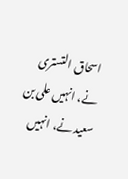اسحاق التستری نے، انہیں علی بن سعید نے، انہیں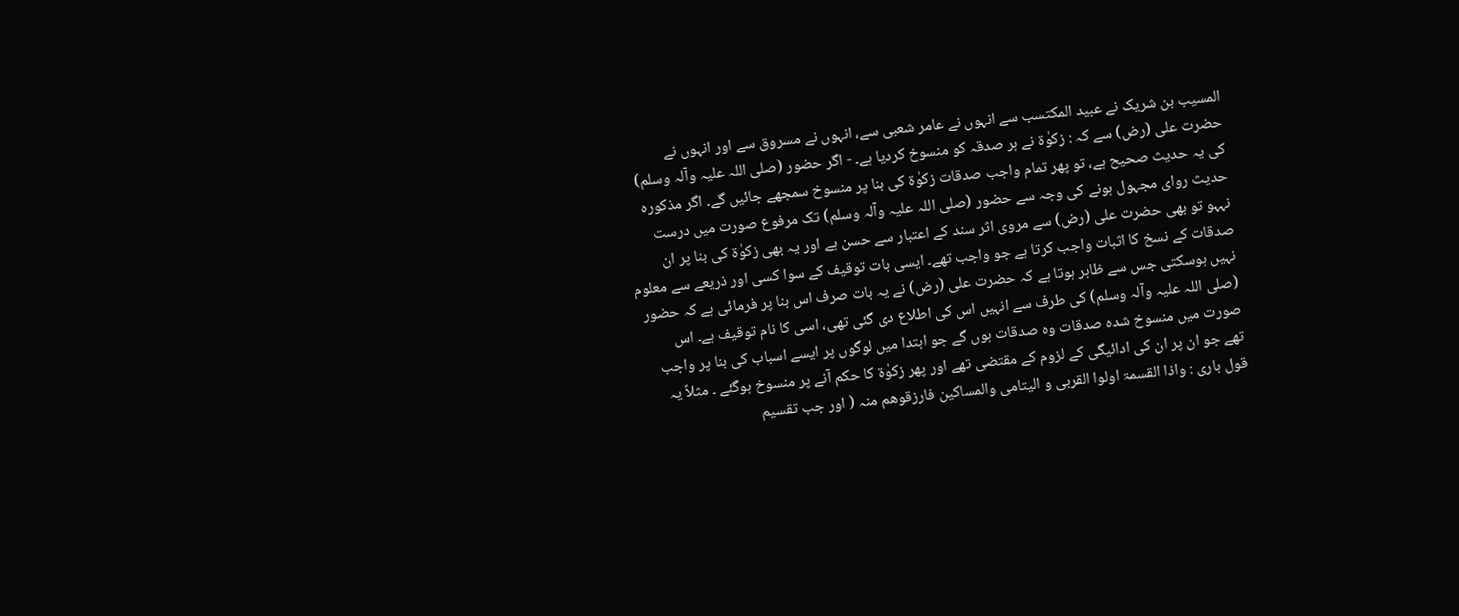المسیب بن شریک نے عبید المکتسب سے انہوں نے عامر شعبی سے، انہوں نے مسروق سے اور انہوں نے حضرت علی (رض) سے کہ : زکوٰۃ نے ہر صدقہ کو منسوخ کردیا ہے۔ - اگر حضور (صلی اللہ علیہ وآلہ وسلم) کی یہ حدیث صحیح ہے، تو پھر تمام واجب صدقات زکوٰۃ کی بنا پر منسوخ سمجھے جائیں گے۔ اگر مذکورہ حدیث روای مجہول ہونے کی وجہ سے حضور (صلی اللہ علیہ وآلہ وسلم) تک مرفوع صورت میں درست نہہو تو بھی حضرت علی (رض) سے مروی اثر سند کے اعتبار سے حسن ہے اور یہ بھی زکوٰۃ کی بنا پر ان صدقات کے نسخ کا اثبات واجب کرتا ہے جو واجب تھے۔ ایسی بات توقیف کے سوا کسی اور ذریعے سے معلوم نہیں ہوسکتی جس سے ظاہر ہوتا ہے کہ حضرت علی (رض) نے یہ بات صرف اس بنا پر فرمائی ہے کہ حضور (صلی اللہ علیہ وآلہ وسلم) کی طرف سے انہیں اس کی اطلاع دی گئی تھی، اسی کا نام توقیف ہے۔ اس صورت میں منسوخ شدہ صدقات وہ صدقات ہوں گے جو ابتدا میں لوگوں پر ایسے اسباب کی بنا پر واجب تھے جو ان پر ان کی ادائیگی کے لزوم کے مقتضی تھے اور پھر زکوٰۃ کا حکم آنے پر منسوخ ہوگئے ۔ مثلاً یہ قول باری : واذا القسمۃ اولوا القربی و الیتامی والمساکین فارزقوھم منہ ( اور جب تقسیم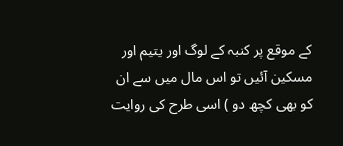کے موقع پر کنبہ کے لوگ اور یتیم اور مسکین آئیں تو اس مال میں سے ان کو بھی کچھ دو ) اسی طرح کی روایت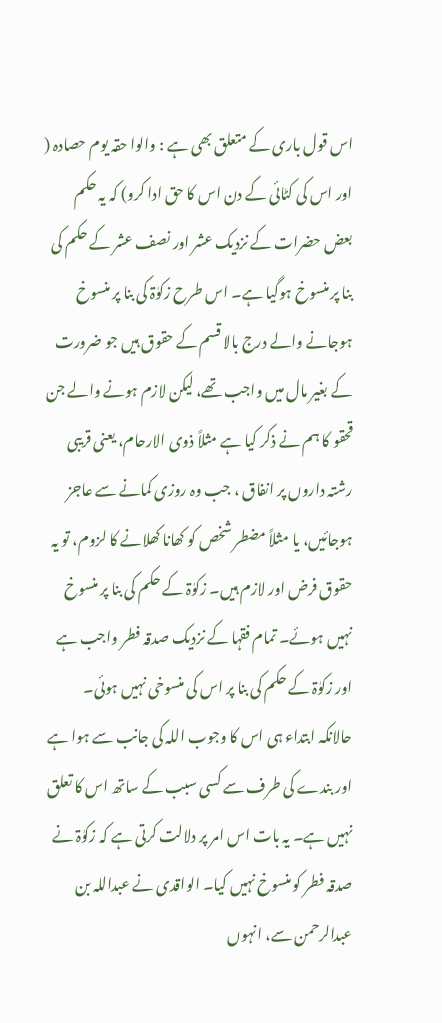اس قول باری کے متعلق بھی ہے : والوا حقہ یوم حصادہ ( اور اس کی کٹائی کے دن اس کا حق ادا کرو) کہ یہ حکم بعض حضرات کے نزدیک عشر اور نصف عشر کے حکم کی بنا پر منسوخ ہوگیا ہے۔ اس طرح زکوٰۃ کی بنا پر منسوخ ہوجانے والے درج بالا قسم کے حقوق ہیں جو ضرورت کے بغیر مال میں واجب تھے، لیکن لازم ہونے والے جن قحقو کا ہم نے ذکر کیا ہے مثلاً ذوی الارحام، یعنی قریبی رشتہ داروں پر انفاق ، جب وہ روزی کمانے سے عاجز ہوجائیں، یا مثلاً مضطر شخص کو کھانا کھلانے کا لزوم، تو یہ حقوق فرض اور لازم ہیں۔ زکوٰۃ کے حکم کی بنا پر منسوخ نہیں ہوئے۔ تمام فقہا کے نزدیک صدقہ فطر واجب ہے اور زکوٰۃ کے حکم کی بنا پر اس کی منسوخی نہیں ہوئی۔ حالانکہ ابتداء ہی اس کا وجوب اللہ کی جانب سے ہوا ہے اور بندے کی طرف سے کسی سبب کے ساتھ اس کا تعلق نہیں ہے۔ یہ بات اس امر پر دلالت کرتی ہے کہ زکوٰۃ نے صدقہ فطر کو منسوخ نہیں کیا۔ الواقدی نے عبداللہ بن عبدالرحمن سے، انہوں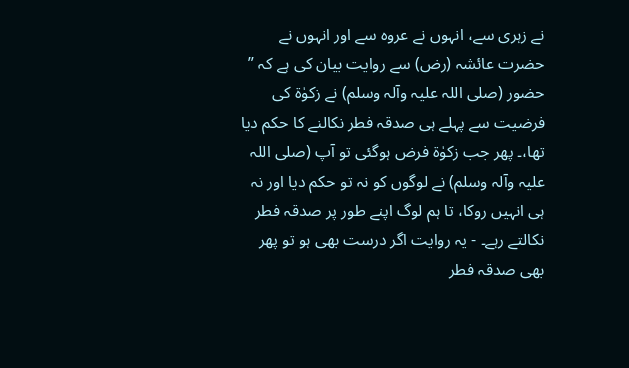نے زہری سے، انہوں نے عروہ سے اور انہوں نے حضرت عائشہ (رض) سے روایت بیان کی ہے کہ ” حضور (صلی اللہ علیہ وآلہ وسلم) نے زکوٰۃ کی فرضیت سے پہلے ہی صدقہ فطر نکالنے کا حکم دیا تھا،۔ پھر جب زکوٰۃ فرض ہوگئی تو آپ (صلی اللہ علیہ وآلہ وسلم) نے لوگوں کو نہ تو حکم دیا اور نہ ہی انہیں روکا، تا ہم لوگ اپنے طور پر صدقہ فطر نکالتے رہے۔ - یہ روایت اگر درست بھی ہو تو پھر بھی صدقہ فطر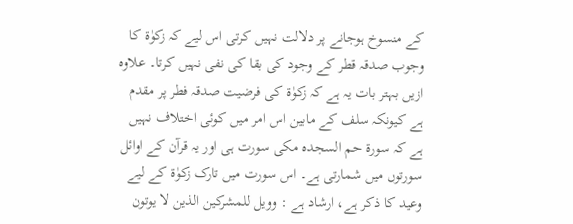کے منسوخ ہوجانے پر دلالت نہیں کرتی اس لیے کہ زکوٰۃ کا وجوب صدقہ قطر کے وجود کی بقا کی نفی نہیں کرتا۔ علاوہ ازیں بہتر بات یہ ہے کہ زکوٰۃ کی فرضیت صدقہ فطر پر مقدم ہے کیونکہ سلف کے مابین اس امر میں کوئی اختلاف نہیں ہے کہ سورة حم السجدہ مکی سورت ہی اور یہ قرآن کے اوائل سورتوں میں شمارتی ہے۔ اس سورت میں تارک زکوٰۃ کے لیے وعید کا ذکر ہے، ارشاد ہے : وویل للمشرکین الذین لا یوتون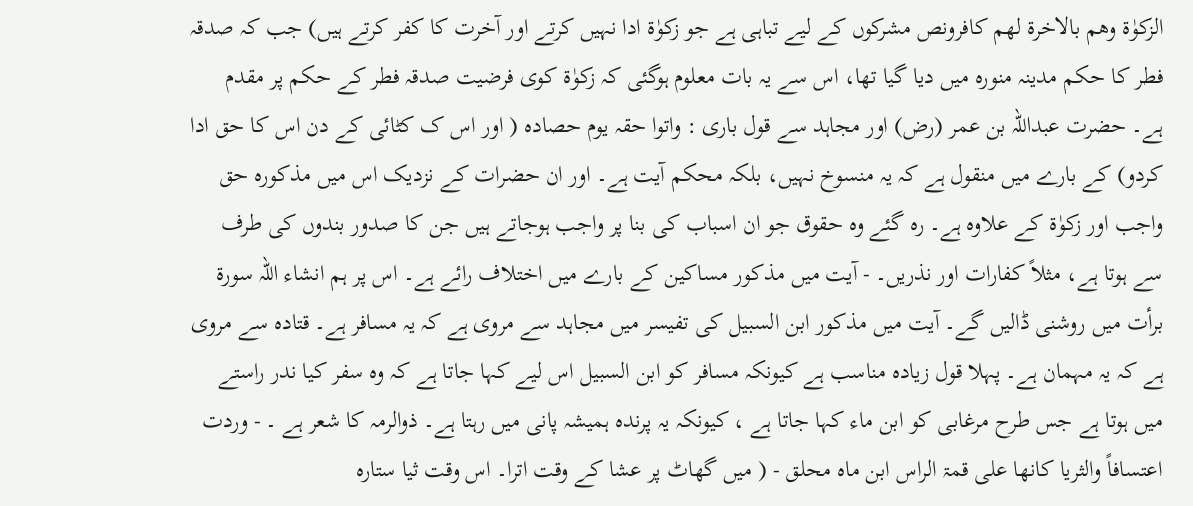الزکوٰۃ وھم بالاخرۃ لھم کافرونص مشرکوں کے لیے تباہی ہے جو زکوٰۃ ادا نہیں کرتے اور آخرت کا کفر کرتے ہیں) جب کہ صدقہ فطر کا حکم مدینہ منورہ میں دیا گیا تھا، اس سے یہ بات معلوم ہوگئی کہ زکوٰۃ کوی فرضیت صدقہ فطر کے حکم پر مقدم ہے۔ حضرت عبداللہ بن عمر (رض) اور مجاہد سے قول باری : واتوا حقہ یوم حصادہ ( اور اس ک کٹائی کے دن اس کا حق ادا کردو) کے بارے میں منقول ہے کہ یہ منسوخ نہیں، بلکہ محکم آیت ہے۔ اور ان حضرات کے نزدیک اس میں مذکورہ حق واجب اور زکوٰۃ کے علاوہ ہے۔ رہ گئے وہ حقوق جو ان اسباب کی بنا پر واجب ہوجاتے ہیں جن کا صدور بندوں کی طرف سے ہوتا ہے، مثلاً کفارات اور نذریں۔ - آیت میں مذکور مساکین کے بارے میں اختلاف رائے ہے۔ اس پر ہم انشاء اللہ سورة برأت میں روشنی ڈالیں گے۔ آیت میں مذکور ابن السبیل کی تفیسر میں مجاہد سے مروی ہے کہ یہ مسافر ہے۔ قتادہ سے مروی ہے کہ یہ مہمان ہے۔ پہلا قول زیادہ مناسب ہے کیونکہ مسافر کو ابن السبیل اس لیے کہا جاتا ہے کہ وہ سفر کیا ندر راستے میں ہوتا ہے جس طرح مرغابی کو ابن ماء کہا جاتا ہے ، کیونکہ یہ پرندہ ہمیشہ پانی میں رہتا ہے۔ ذوالرمہ کا شعر ہے ۔ - وردت اعتسافاً والثریا کانھا علی قمۃ الراس ابن ماہ محلق - ( میں گھاٹ پر عشا کے وقت اترا۔ اس وقت ثیا ستارہ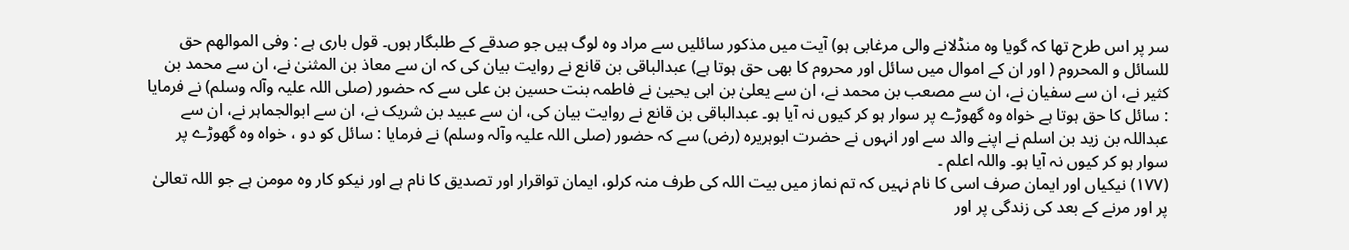سر پر اس طرح تھا کہ گویا وہ منڈلانے والی مرغابی ہو) آیت میں مذکور سائلیں سے مراد وہ لوگ ہیں جو صدقے کے طلبگار ہوں۔ قول باری ہے : وفی الموالھم حق للسائل و المحروم ( اور ان کے اموال میں سائل اور محروم کا بھی حق ہوتا ہے) عبدالباقی بن قانع نے روایت بیان کی کہ ان سے معاذ بن المثنیٰ نے، ان سے محمد بن کثیر نے، ان سے سفیان نے، ان سے مصعب بن محمد نے، ان سے یعلیٰ بن ابی یحییٰ نے فاطمہ بنت حسین بن علی سے کہ حضور (صلی اللہ علیہ وآلہ وسلم) نے فرمایا : سائل کا حق ہوتا ہے خواہ وہ گھوڑے پر سوار ہو کر کیوں نہ آیا ہو۔ عبدالباقی بن قانع نے روایت بیان کی، ان سے عبید بن شریک نے، ان سے ابوالجماہر نے، ان سے عبداللہ بن زید بن اسلم نے اپنے والد سے اور انہوں نے حضرت ابوہریرہ (رض) سے کہ حضور (صلی اللہ علیہ وآلہ وسلم) نے فرمایا : سائل کو دو ، خواہ وہ گھوڑے پر سوار ہو کر کیوں نہ آیا ہو۔ واللہ اعلم ۔
(١٧٧) نیکیاں اور ایمان صرف اسی کا نام نہیں کہ تم نماز میں بیت اللہ کی طرف منہ کرلو، ایمان تواقرار اور تصدیق کا نام ہے اور نیکو کار وہ مومن ہے جو اللہ تعالیٰ پر اور مرنے کے بعد کی زندگی پر اور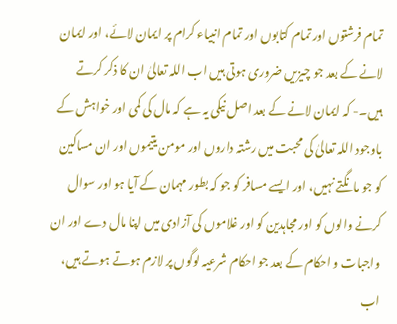تمام فرشتوں اور تمام کتابوں اور تمام انبیاء کرام پر ایمان لائے، اور ایمان لانے کے بعد جو چیزیں ضروری ہوتی ہیں اب اللہ تعالیٰ ان کا ذکر کرتے ہیں۔- کہ ایمان لانے کے بعد اصل نیکی یہ ہے کہ مال کی کمی اور خواہش کے باوجود اللہ تعالیٰ کی محبت میں رشتہ داروں اور مومن یتیموں اور ان مساکین کو جو مانگتے نہیں، اور ایسے مسافر کو جو کہ بطور مہمان کے آیا ہو اور سوال کرنے والوں کو اور مجاہدین کو اور غلاموں کی آزادی میں اپنا مال دے اور ان واجبات و احکام کے بعد جو احکام شرعیہ لوگوں پر لازم ہوتے ہوتے ہیں، اب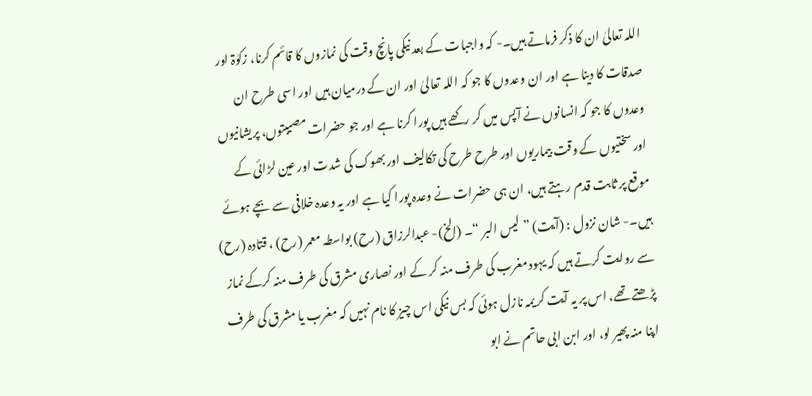اللہ تعالیٰ ان کا ذکر فرماتے ہیں۔- کہ واجبات کے بعد نیکی پانچ وقت کی نمازوں کا قائم کرنا، زکوٰۃ اور صدقات کا دینا ہے اور ان وعدوں کا جو کہ اللہ تعالیٰ اور ان کے درمیان ہیں اور اسی طرح ان وعدوں کا جو کہ انسانوں نے آپس میں کر رکھے ہیں پورا کرنا ہے اور جو حضرات مصیبتوں، پریشانیوں اور سختیوں کے وقت بیماریوں اور طرح طرح کی تکالیف اور بھوک کی شدت اور عین لڑائی کے موقع پر ثابت قدم رہتے ہیں، ان ہی حضرات نے وعدہ پورا کیا ہے اور یہ وعدہ خلافی سے بچے ہوئے ہیں۔- شان نزول : (آیت) ” لیس البر “۔ (الخ)- عبدالرزاق (رح) بواسطہ معمر (رح) ، قتادہ (رح) سے روایت کرتے ہیں کہ یہود مغرب کی طرف منہ کر کے اور نصاری مشرق کی طرف منہ کرکے نماز پڑھتے تھے، اس پر یہ آیت کریمہ نازل ہوئی کہ بس نیکی اس چیز کا نام نہیں کہ مغرب یا مشرق کی طرف اپنا منہ پھیر لو، اور ابن ابی حاتم نے ابو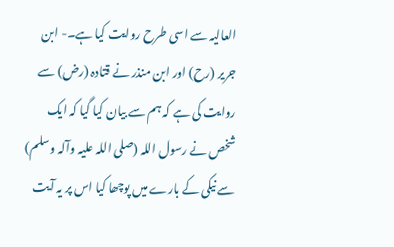العالیہ سے اسی طرح روایت کیا ہے۔- ابن جریر (رح) اور ابن منذر نے قتادہ (رض) سے روایت کی ہے کہ ہم سے بیان کیا گیا کہ ایک شخص نے رسول اللہ (صلی اللہ علیہ وآلہ وسلم) سے نیکی کے بارے میں پوچھا کیا اس پر یہ آیت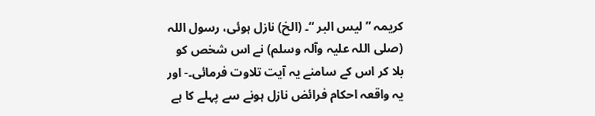کریمہ ” لیس البر “۔ (الخ) نازل ہوئی، رسول اللہ (صلی اللہ علیہ وآلہ وسلم) نے اس شخص کو بلا کر اس کے سامنے یہ آیت تلاوت فرمائی۔- اور یہ واقعہ احکام فرائض نازل ہونے سے پہلے کا ہے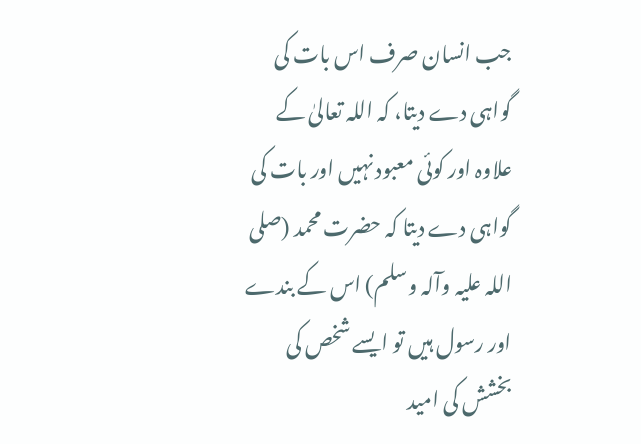جب انسان صرف اس بات کی گواہی دے دیتا، کہ اللہ تعالیٰ کے علاوہ اور کوئی معبود نہیں اور بات کی گواہی دے دیتا کہ حضرت محمد (صلی اللہ علیہ وآلہ وسلم) اس کے بندے اور رسول ہیں تو ایسے شخص کی بخشش کی امید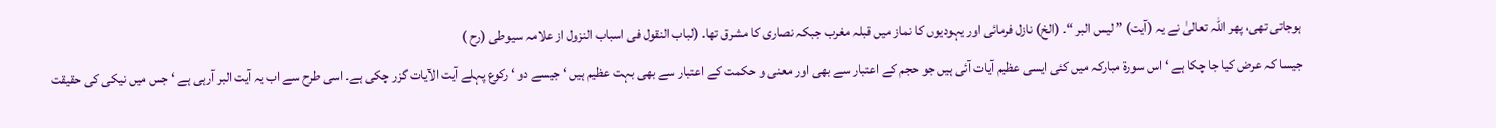ہوجاتی تھی، پھر اللہ تعالیٰ نے یہ (آیت) ” لیس البر “۔ (الخ) نازل فرمائی اور یہودیوں کا نماز میں قبلہ مغرب جبکہ نصاری کا مشرق تھا۔ (لباب النقول فی اسباب النزول از علامہ سیوطی (رح )
جیسا کہ عرض کیا جا چکا ہے ‘ اس سورة مبارکہ میں کئی ایسی عظیم آیات آئی ہیں جو حجم کے اعتبار سے بھی اور معنی و حکمت کے اعتبار سے بھی بہت عظیم ہیں ‘ جیسے دو ‘ رکوع پہلے آیت الآیات گزر چکی ہے۔ اسی طرح سے اب یہ آیت البر آرہی ہے ‘ جس میں نیکی کی حقیقت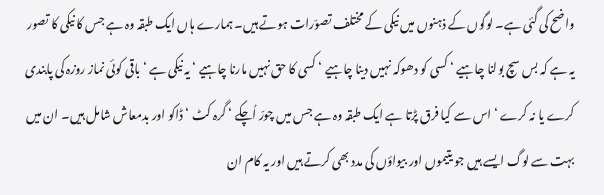واضح کی گئی ہے۔ لوگوں کے ذہنوں میں نیکی کے مختلف تصوّرات ہوتے ہیں۔ ہمارے ہاں ایک طبقہ وہ ہے جس کا نیکی کا تصور یہ ہے کہ بس سچ بولنا چاہیے ‘ کسی کو دھوکہ نہیں دینا چاہیے ‘ کسی کا حق نہیں مارنا چاہیے ‘ یہ نیکی ہے ‘ باقی کوئی نماز روزہ کی پابندی کرے یا نہ کرے ‘ اس سے کیا فرق پڑتا ہے ایک طبقہ وہ ہے جس میں چورّ اُچکے ‘ گرہ کٹ ‘ ڈاکو اور بدمعاش شامل ہیں۔ ان میں بہت سے لوگ ایسے ہیں جو یتیموں اور بیواؤں کی مدد بھی کرتے ہیں اور یہ کام ان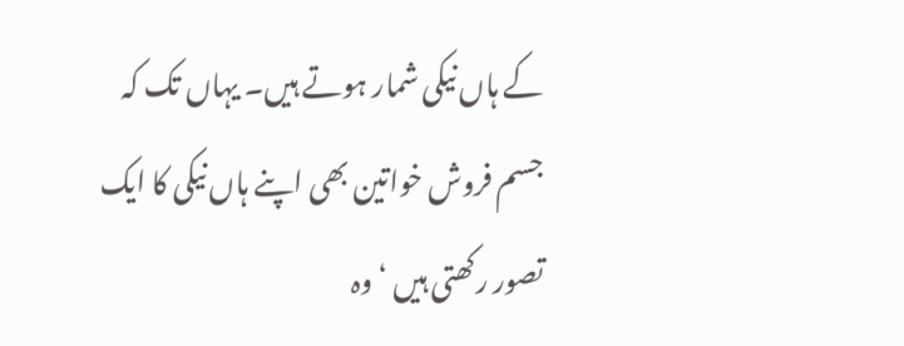کے ہاں نیکی شمار ہوتے ہیں۔ یہاں تک کہ جسم فروش خواتین بھی اپنے ہاں نیکی کا ایک تصور رکھتی ہیں ‘ وہ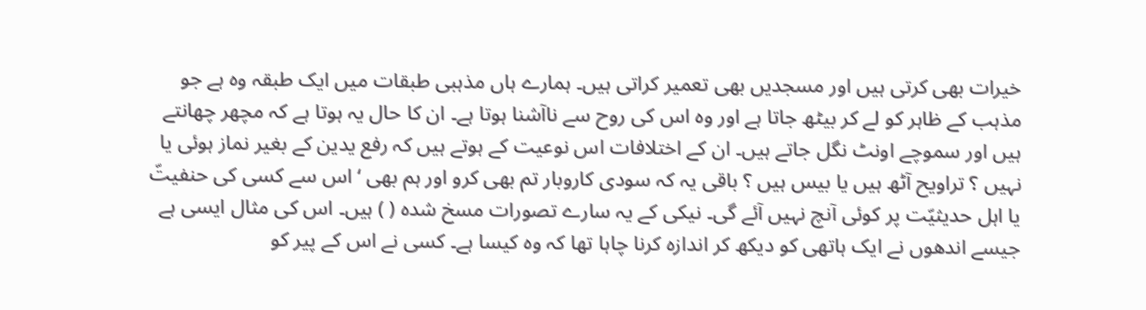خیرات بھی کرتی ہیں اور مسجدیں بھی تعمیر کراتی ہیں۔ ہمارے ہاں مذہبی طبقات میں ایک طبقہ وہ ہے جو مذہب کے ظاہر کو لے کر بیٹھ جاتا ہے اور وہ اس کی روح سے ناآشنا ہوتا ہے۔ ان کا حال یہ ہوتا ہے کہ مچھر چھانتے ہیں اور سموچے اونٹ نگل جاتے ہیں۔ ان کے اختلافات اس نوعیت کے ہوتے ہیں کہ رفع یدین کے بغیر نماز ہوئی یا نہیں ؟ تراویح آٹھ ہیں یا بیس ہیں ؟ باقی یہ کہ سودی کاروبار تم بھی کرو اور ہم بھی ‘ اس سے کسی کی حنفیتّ یا اہل حدیثیّت پر کوئی آنچ نہیں آئے گی۔ نیکی کے یہ سارے تصورات مسخ شدہ ( ) ہیں۔ اس کی مثال ایسی ہے جیسے اندھوں نے ایک ہاتھی کو دیکھ کر اندازہ کرنا چاہا تھا کہ وہ کیسا ہے۔ کسی نے اس کے پیر کو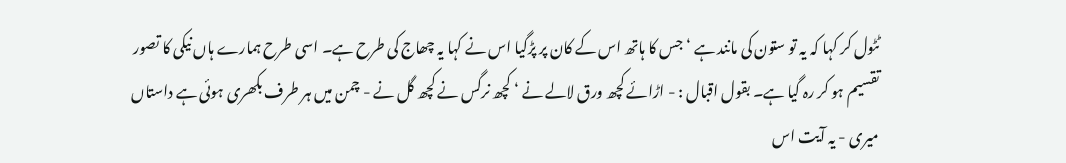ٹٹول کر کہا کہ یہ تو ستون کی مانند ہے ‘ جس کا ہاتھ اس کے کان پر پڑگیا اس نے کہا یہ چھاج کی طرح ہے۔ اسی طرح ہمارے ہاں نیکی کا تصور تقسیم ہو کر رہ گیا ہے۔ بقول اقبال : - اڑائے کچھ ورق لالے نے ‘ کچھ نرگس نے کچھ گل نے - چمن میں ہر طرف بکھری ہوئی ہے داستاں میری - یہ آیت اس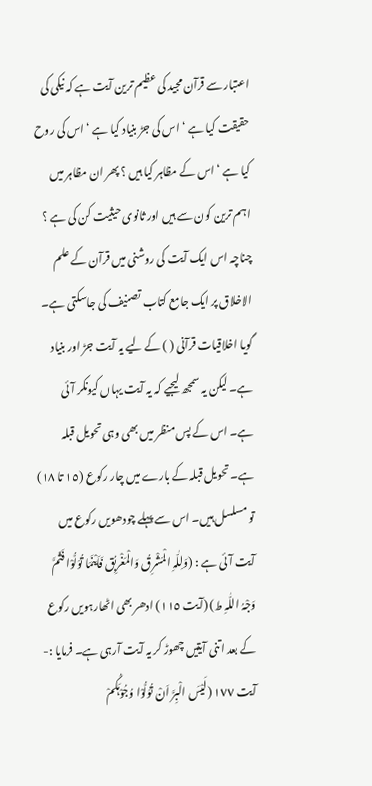اعتبار سے قرآن مجید کی عظیم ترین آیت ہے کہ نیکی کی حقیقت کیا ہے ‘ اس کی جڑ بنیاد کیا ہے ‘ اس کی روح کیا ہے ‘ اس کے مظاہر کیا ہیں ؟ پھر ان مظاہر میں اہم ترین کون سے ہیں اور ثانوی حیثیت کن کی ہے ؟ چناچہ اس ایک آیت کی روشنی میں قرآن کے علم الاخلاق پر ایک جامع کتاب تصنیف کی جاسکتی ہے۔ گویا اخلاقیات قرآنی ( ) کے لیے یہ آیت جڑ اور بنیاد ہے۔ لیکن یہ سمجھ لیجیے کہ یہ آیت یہاں کیونکر آئی ہے۔ اس کے پس منظر میں بھی وہی تحویل قبلہ ہے۔ تحویل قبلہ کے بارے میں چار رکوع (١٥ تا ١٨) تو مسلسل ہیں۔ اس سے پہلے چودھویں رکوع میں آیت آئی ہے : (وَلِلّٰہِ الْمَشْرِقُ وَالْمَغْرِبُق فَاَیْنَمَا تُوَلُّوْا فَثَمَّ وَجْہُ اللّٰہِ ط) (آیت ١١٥) ادھر بھی اٹھارہویں رکوع کے بعد اتنی آیتیں چھوڑ کر یہ آیت آرہی ہے۔ فرمایا :- آیت ١٧٧ (لَیْسَ الْبِرَّ اَنْ تُوَلُّوْا وُجُوْہَکُمْ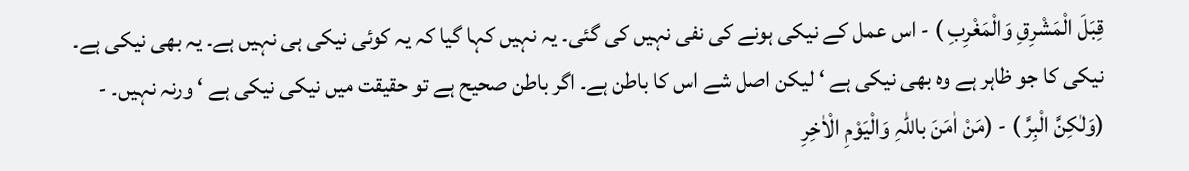قِبَلَ الْمَشْرِقِ وَالْمَغْرِبِ ) - اس عمل کے نیکی ہونے کی نفی نہیں کی گئی۔ یہ نہیں کہا گیا کہ یہ کوئی نیکی ہی نہیں ہے۔ یہ بھی نیکی ہے۔ نیکی کا جو ظاہر ہے وہ بھی نیکی ہے ‘ لیکن اصل شے اس کا باطن ہے۔ اگر باطن صحیح ہے تو حقیقت میں نیکی نیکی ہے ‘ ورنہ نہیں۔ - (وَلٰکِنَّ الْبِرَّ ) - (مَنْ اٰمَنَ باللّٰہِ وَالْیَوْمِ الْاٰخِرِ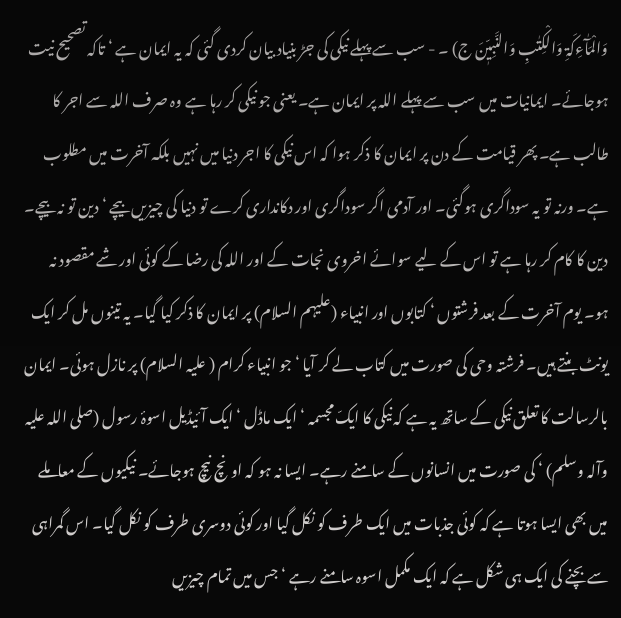وَالْمَآٰءِکَۃِ وَالْکِتٰبِ وَالنَّبِیّٖنَ ج) ۔ - سب سے پہلے نیکی کی جڑ بنیاد بیان کردی گئی کہ یہ ایمان ہے ‘ تاکہ تصحیح نیت ہوجائے۔ ایمانیات میں سب سے پہلے اللہ پر ایمان ہے۔ یعنی جو نیکی کر رہا ہے وہ صرف اللہ سے اجر کا طالب ہے۔ پھر قیامت کے دن پر ایمان کا ذکر ہوا کہ اس نیکی کا اجر دنیا میں نہیں بلکہ آخرت میں مطلوب ہے۔ ورنہ تو یہ سوداگری ہوگئی۔ اور آدمی اگر سوداگری اور دکانداری کرے تو دنیا کی چیزیں بیچے ‘ دین تو نہ بیچے۔ دین کا کام کر رہا ہے تو اس کے لیے سوائے اخروی نجات کے اور اللہ کی رضا کے کوئی اور شے مقصود نہ ہو۔ یوم آخرت کے بعد فرشتوں ‘ کتابوں اور انبیاء (علیہم السلام) پر ایمان کا ذکر کیا گیا۔ یہ تینوں مل کر ایک یونٹ بنتے ہیں۔ فرشتہ وحی کی صورت میں کتاب لے کر آیا ‘ جو انبیاء کرام ( علیہ السلام) پر نازل ہوئی۔ ایمان بالرسالت کا تعلق نیکی کے ساتھ یہ ہے کہ نیکی کا ایکّ مجسمہ ‘ ایک ماڈل ‘ ایک آئیڈیل اسوۂ رسول (صلی اللہ علیہ وآلہ وسلم) ‘ کی صورت میں انسانوں کے سامنے رہے۔ ایسا نہ ہو کہ اونچ نیچ ہوجائے۔ نیکیوں کے معاملے میں بھی ایسا ہوتا ہے کہ کوئی جذبات میں ایک طرف کو نکل گیا اور کوئی دوسری طرف کو نکل گیا۔ اس گمراہی سے بچنے کی ایک ہی شکل ہے کہ ایک مکمل اسوہ سامنے رہے ‘ جس میں تمام چیزیں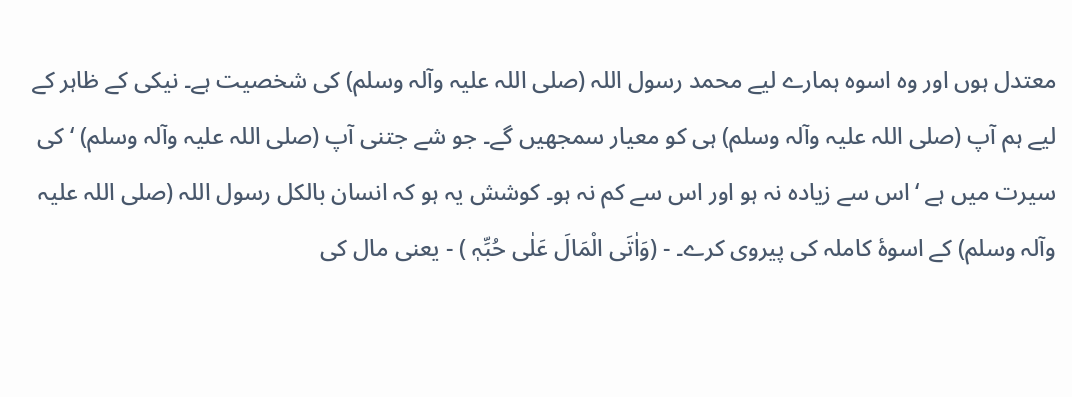معتدل ہوں اور وہ اسوہ ہمارے لیے محمد رسول اللہ (صلی اللہ علیہ وآلہ وسلم) کی شخصیت ہے۔ نیکی کے ظاہر کے لیے ہم آپ (صلی اللہ علیہ وآلہ وسلم) ہی کو معیار سمجھیں گے۔ جو شے جتنی آپ (صلی اللہ علیہ وآلہ وسلم) ‘ کی سیرت میں ہے ‘ اس سے زیادہ نہ ہو اور اس سے کم نہ ہو۔ کوشش یہ ہو کہ انسان بالکل رسول اللہ (صلی اللہ علیہ وآلہ وسلم) کے اسوۂ کاملہ کی پیروی کرے۔ - (وَاٰتَی الْمَالَ عَلٰی حُبِّہٖ ) - یعنی مال کی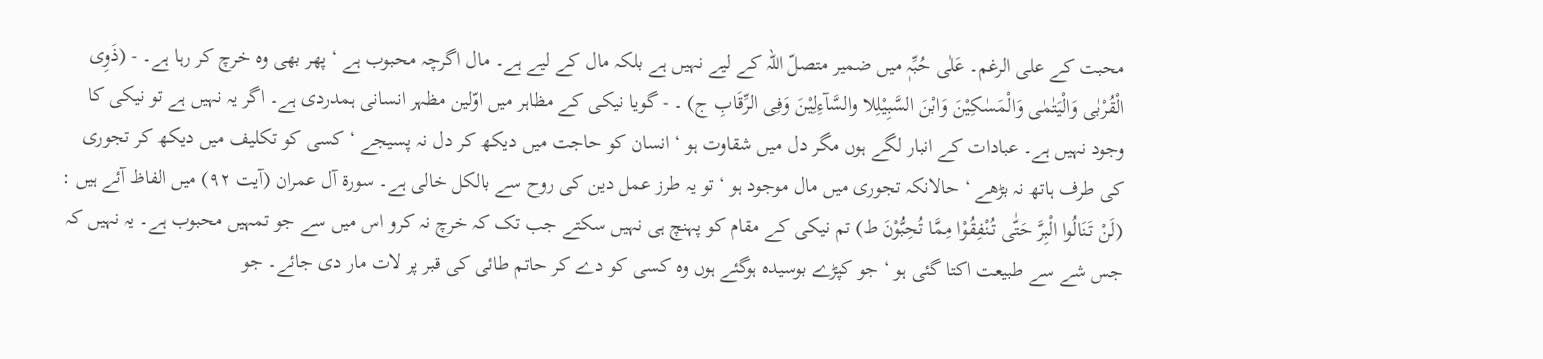محبت کے علی الرغم۔ عَلٰی حُبِّہٖ میں ضمیر متصلّ اللہ کے لیے نہیں ہے بلکہ مال کے لیے ہے۔ مال اگرچہ محبوب ہے ‘ پھر بھی وہ خرچ کر رہا ہے۔ - (ذَوِی الْقُرْبٰی وَالْیَتٰمٰی وَالْمَسٰکِیْنَ وَابْنَ السَّبِیْلِلا والسَّآءِلِیْنَ وَفِی الرِّقَابِ ج) ۔ - گویا نیکی کے مظاہر میں اوّلین مظہر انسانی ہمدردی ہے۔ اگر یہ نہیں ہے تو نیکی کا وجود نہیں ہے۔ عبادات کے انبار لگے ہوں مگر دل میں شقاوت ہو ‘ انسان کو حاجت میں دیکھ کر دل نہ پسیجے ‘ کسی کو تکلیف میں دیکھ کر تجوری کی طرف ہاتھ نہ بڑھے ‘ حالانکہ تجوری میں مال موجود ہو ‘ تو یہ طرز عمل دین کی روح سے بالکل خالی ہے۔ سورة آل عمران (آیت ٩٢) میں الفاظ آئے ہیں : (لَنْ تَنَالُوا الْبِرَّ حَتّٰی تُنْفِقُوْا مِمَّا تُحِبُّوْنَ ط) تم نیکی کے مقام کو پہنچ ہی نہیں سکتے جب تک کہ خرچ نہ کرو اس میں سے جو تمہیں محبوب ہے۔ یہ نہیں کہ جس شے سے طبیعت اکتا گئی ہو ‘ جو کپڑے بوسیدہ ہوگئے ہوں وہ کسی کو دے کر حاتم طائی کی قبر پر لات مار دی جائے۔ جو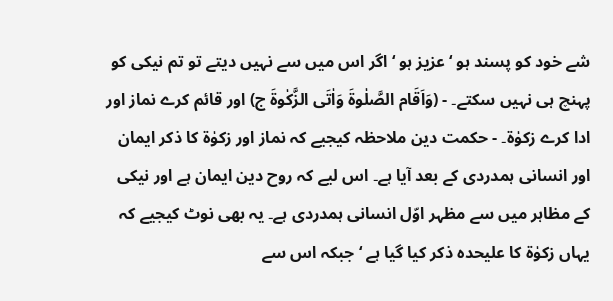شے خود کو پسند ہو ‘ عزیز ہو ‘ اگر اس میں سے نہیں دیتے تو تم نیکی کو پہنچ ہی نہیں سکتے۔ - (وَاَقَام الصَّلٰوۃَ وَاٰتَی الزَّکٰوۃَ ج) اور قائم کرے نماز اور ادا کرے زکوٰۃ۔ - حکمت دین ملاحظہ کیجیے کہ نماز اور زکوٰۃ کا ذکر ایمان اور انسانی ہمدردی کے بعد آیا ہے۔ اس لیے کہ روح دین ایمان ہے اور نیکی کے مظاہر میں سے مظہر اوّل انسانی ہمدردی ہے۔ یہ بھی نوٹ کیجیے کہ یہاں زکوٰۃ کا علیحدہ ذکر کیا گیا ہے ‘ جبکہ اس سے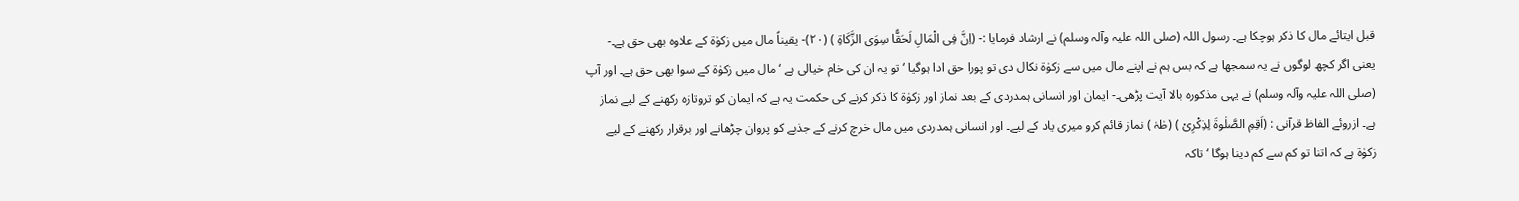قبل ایتائے مال کا ذکر ہوچکا ہے۔ رسول اللہ (صلی اللہ علیہ وآلہ وسلم) نے ارشاد فرمایا :- (اِنَّ فِی الْمَالِ لَحَقًّا سِوَی الزَّکَاۃِ ) (٢٠)- یقیناً مال میں زکوٰۃ کے علاوہ بھی حق ہے۔- یعنی اگر کچھ لوگوں نے یہ سمجھا ہے کہ بس ہم نے اپنے مال میں سے زکوٰۃ نکال دی تو پورا حق ادا ہوگیا ‘ تو یہ ان کی خام خیالی ہے ‘ مال میں زکوٰۃ کے سوا بھی حق ہے۔ اور آپ (صلی اللہ علیہ وآلہ وسلم) نے یہی مذکورہ بالا آیت پڑھی۔- ایمان اور انسانی ہمدردی کے بعد نماز اور زکوٰۃ کا ذکر کرنے کی حکمت یہ ہے کہ ایمان کو تروتازہ رکھنے کے لیے نماز ہے۔ ازروئے الفاظ قرآنی : (اَقِمِ الصَّلٰوۃَ لِذِکْرِیْ ) (طٰہٰ ) نماز قائم کرو میری یاد کے لیے۔ اور انسانی ہمدردی میں مال خرچ کرنے کے جذبے کو پروان چڑھانے اور برقرار رکھنے کے لیے زکوٰۃ ہے کہ اتنا تو کم سے کم دینا ہوگا ‘ تاکہ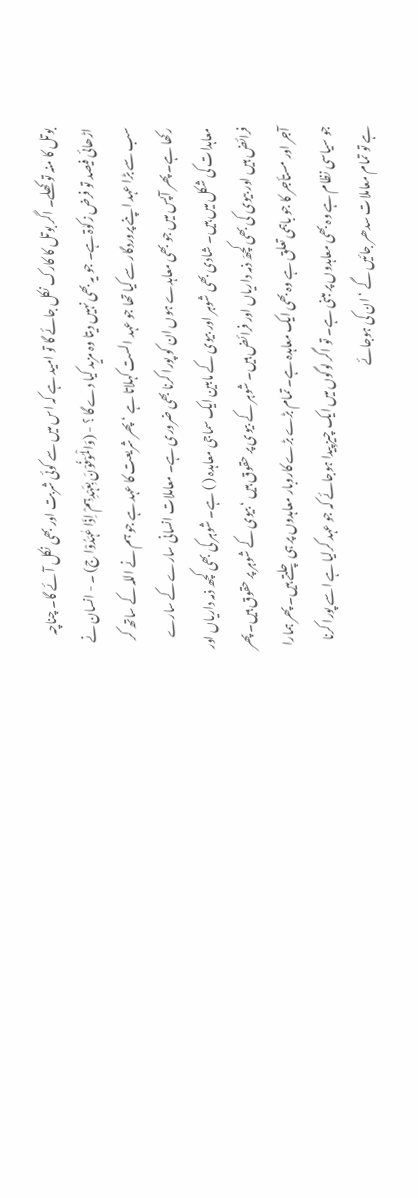بوتل کا منہ تو کھلے۔ اگر بوتل کا کارک نکل جائے گا تو امید ہے کہ اس میں سے کوئی شربت اور بھی نکل آئے گا۔ چناچہ اڑھائی فیصد تو فرض زکوٰۃ ہے۔ جو یہ بھی نہیں دیتا وہ مزید کیا دے گا ؟ - (وَالْمُوْفُوْنَ بِعَہْدِہِمْ اِذَا عٰہَدُوْا ج) ۔ - انسان نے سب سے بڑا عہد اپنے پروردگار سے کیا تھا جو عہد الست کہلاتا ہے ‘ پھر شریعت کا عہد ہے جو ہم نے اللہ کے ساتھ کر رکھا ہے۔ پھر آپس میں جو بھی معاہدے ہوں ان کو پورا کرنا بھی ضروری ہے۔ معاملات انسانی سارے کے سارے معاہدات کی شکل میں ہیں۔ شادی بھی شوہر اور بیوی کے مابین ایک سماجی معاہدہ ( ) ہے۔ شوہر کی بھی کچھ ذمہ داریاں اور فرائض ہیں اور بیوی کی بھی کچھّ ذمہ داریاں اور فرائض ہیں۔ شوہر کے بیوی پر حقوق ہیں ‘ بیوی کے شوہر پر حقوق ہیں۔ پھر آجر اور مستأجر کا جو باہمی تعلق ہے وہ بھی ایک معاہدہ ہے۔ تمام بڑے بڑے کاروبار معاہدوں پر ہی چلتے ہیں۔ پھر ہمارا جو سیاسی نظام ہے وہ بھی معاہدوں پر مبنی ہے۔ تو اگر لوگوں میں ایک چیز پیدا ہوجائے کہ جو عہد کرلیا ہے اسے پورا کرنا ہے تو تمام معاملات سدھر جائیں گے ‘ ان کی ہوجائے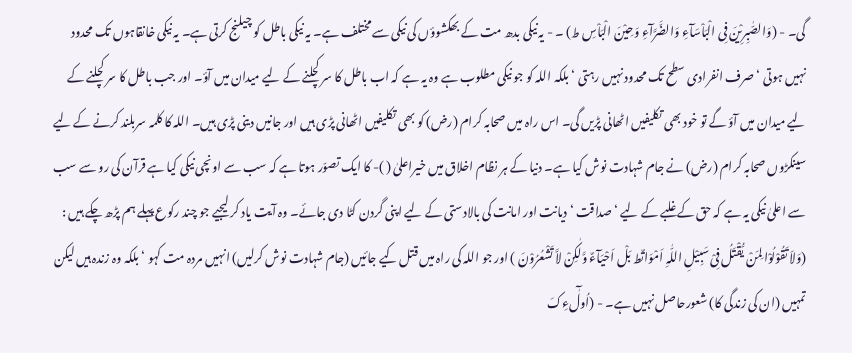گی۔ - (وَالصّٰبِرِیْنَ فِی الْبَاْسَآءِ وَالضَّرَّآءِ وَحِیْنَ الْبَاْسِ ط) ۔ - یہ نیکی بدھ مت کے بھکشوؤں کی نیکی سے مختلف ہے۔ یہ نیکی باطل کو چیلنج کرتی ہے۔ یہ نیکی خانقاہوں تک محدود نہیں ہوتی ‘ صرف انفرادی سطح تک محدود نہیں رہتی ‘ بلکہ اللہ کو جو نیکی مطلوب ہے وہ یہ ہے کہ اب باطل کا سر کچلنے کے لیے میدان میں آؤ۔ اور جب باطل کا سر کچلنے کے لیے میدان میں آؤ گے تو خود بھی تکلیفیں اٹھانی پڑیں گی۔ اس راہ میں صحابہ کرام (رض) کو بھی تکلیفیں اٹھانی پڑی ہیں اور جانیں دینی پڑی ہیں۔ اللہ کا کلمہ سربلند کرنے کے لیے سینکڑوں صحابہ کرام (رض) نے جام شہادت نوش کیا ہے۔ دنیا کے ہر نظام اخلاق میں خیراعلیٰ ( )- کا ایک تصوّر ہوتا ہے کہ سب سے اونچی نیکی کیا ہے قرآن کی رو سے سب سے اعلیٰ نیکی یہ ہے کہ حق کے غلبے کے لیے ‘ صداقت ‘ دیانت اور امانت کی بالادستی کے لیے اپنی گردن کٹا دی جائے۔ وہ آیت یاد کر لیجیے جو چند رکوع پہلے ہم پڑھ چکے ہیں : (وَلاَ تَقُوْلُوْا لِمَنْ یُّقْتَلُ فِیْ سَبِیْلِ اللّٰہِ اَمْوَاتٌط بَلْ اَحْیَآءٌ وَّلٰکِنْ لاَّ تَشْعُرُوْنَ ) اور جو اللہ کی راہ میں قتل کیے جائیں (جام شہادت نوش کرلیں) انہیں مردہ مت کہو ‘ بلکہ وہ زندہ ہیں لیکن تمہیں (ان کی زندگی کا) شعورحاصل نہیں ہے۔ - (اُولٰٓءِکَ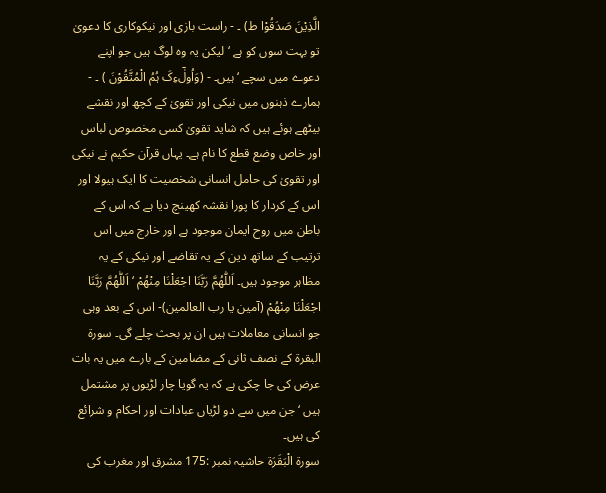الَّذِیْنَ صَدَقُوْا ط) ۔ - راست بازی اور نیکوکاری کا دعویٰ تو بہت سوں کو ہے ‘ لیکن یہ وہ لوگ ہیں جو اپنے دعوے میں سچے ‘ ہیں۔ - (وَاُولٰٓءِکَ ہُمُ الْمُتَّقُوْنَ ) ۔ - ہمارے ذہنوں میں نیکی اور تقویٰ کے کچھ اور نقشے بیٹھے ہوئے ہیں کہ شاید تقویٰ کسی مخصوص لباس اور خاص وضع قطع کا نام ہے۔ یہاں قرآن حکیم نے نیکی اور تقویٰ کی حامل انسانی شخصیت کا ایک ہیولا اور اس کے کردار کا پورا نقشہ کھینچ دیا ہے کہ اس کے باطن میں روح ایمان موجود ہے اور خارج میں اس ترتیب کے ساتھ دین کے یہ تقاضے اور نیکی کے یہ مظاہر موجود ہیں۔ اَللّٰھُمَّ رَبَّنَا اجْعَلْنَا مِنْھُمْ ‘ اَللّٰھُمَّ رَبَّنَا اجْعَلْنَا مِنْھُمْ (آمین یا رب العالمین)- اس کے بعد وہی جو انسانی معاملات ہیں ان پر بحث چلے گی۔ سورة البقرۃ کے نصف ثانی کے مضامین کے بارے میں یہ بات عرض کی جا چکی ہے کہ یہ گویا چار لڑیوں پر مشتمل ہیں ‘ جن میں سے دو لڑیاں عبادات اور احکام و شرائع کی ہیں۔
سورة الْبَقَرَة حاشیہ نمبر :175 مشرق اور مغرب کی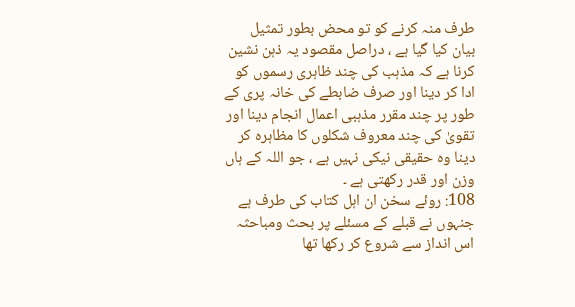طرف منہ کرنے کو تو محض بطور تمثیل بیان کیا گیا ہے ، دراصل مقصود یہ ذہن نشین کرنا ہے کہ مذہب کی چند ظاہری رسموں کو ادا کر دینا اور صرف ضابطے کی خانہ پری کے طور پر چند مقرر مذہبی اعمال انجام دینا اور تقویٰ کی چند معروف شکلوں کا مظاہرہ کر دینا وہ حقیقی نیکی نہیں ہے ، جو اللہ کے ہاں وزن اور قدر رکھتی ہے ۔
108: روئے سخن ان اہل کتاب کی طرف ہے جنہوں نے قبلے کے مسئلے پر بحث ومباحثہ اس انداز سے شروع کر رکھا تھا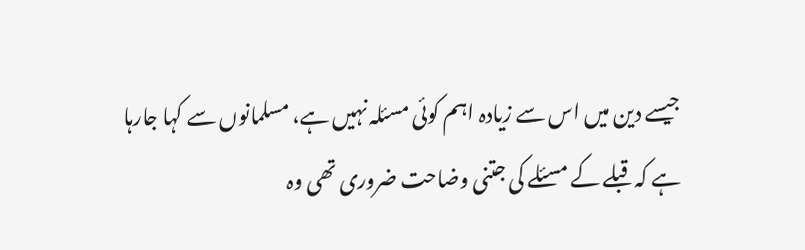جیسے دین میں اس سے زیادہ اہم کوئی مسئلہ نہیں ہے، مسلمانوں سے کہا جارہا ہے کہ قبلے کے مسئلے کی جتنی وضاحت ضروری تھی وہ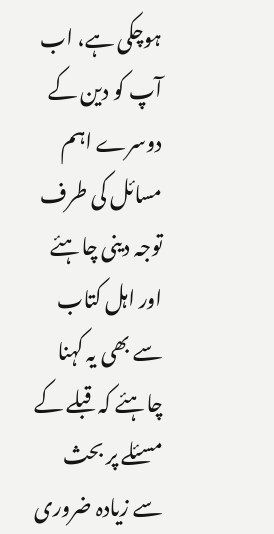ہوچکی ہے، اب آپ کو دین کے دوسرے اہم مسائل کی طرف توجہ دینی چاہئے اور اہل کتاب سے بھی یہ کہنا چاہئے کہ قبلے کے مسئلے پر بحث سے زیادہ ضروری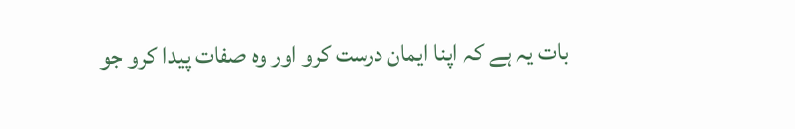بات یہ ہے کہ اپنا ایمان درست کرو اور وہ صفات پیدا کرو جو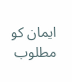ایمان کو مطلوب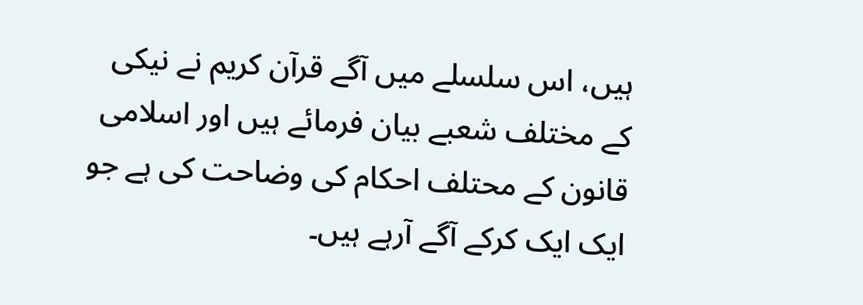ہیں، اس سلسلے میں آگے قرآن کریم نے نیکی کے مختلف شعبے بیان فرمائے ہیں اور اسلامی قانون کے محتلف احکام کی وضاحت کی ہے جو ایک ایک کرکے آگے آرہے ہیں۔